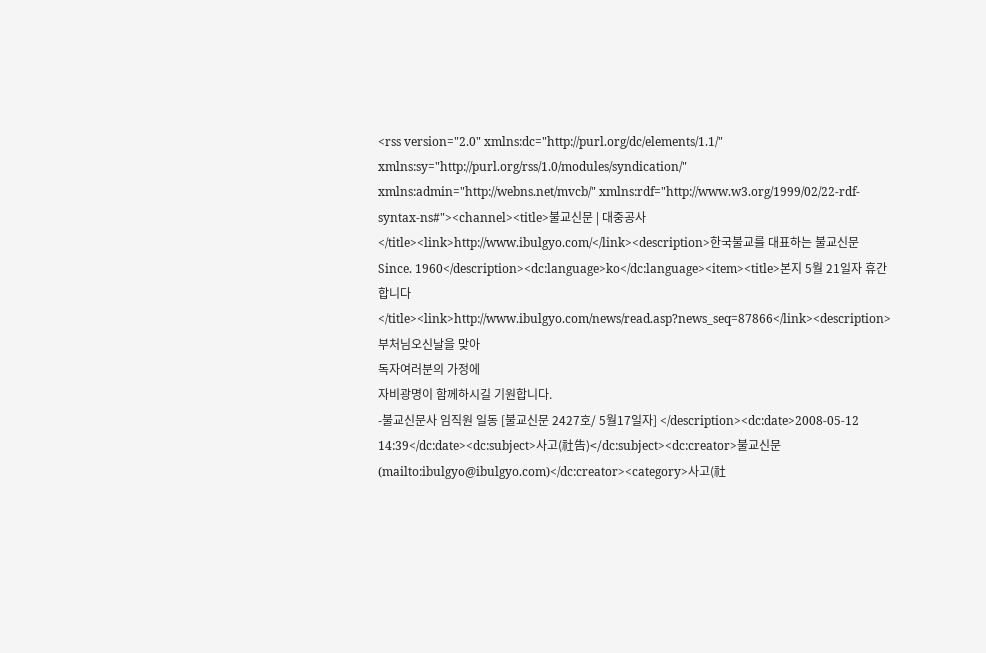<rss version="2.0" xmlns:dc="http://purl.org/dc/elements/1.1/" xmlns:sy="http://purl.org/rss/1.0/modules/syndication/" xmlns:admin="http://webns.net/mvcb/" xmlns:rdf="http://www.w3.org/1999/02/22-rdf-syntax-ns#"><channel><title>불교신문 | 대중공사</title><link>http://www.ibulgyo.com/</link><description>한국불교를 대표하는 불교신문 Since. 1960</description><dc:language>ko</dc:language><item><title>본지 5월 21일자 휴간합니다 </title><link>http://www.ibulgyo.com/news/read.asp?news_seq=87866</link><description>
부처님오신날을 맞아
독자여러분의 가정에
자비광명이 함께하시길 기원합니다.
-불교신문사 임직원 일동 [불교신문 2427호/ 5월17일자] </description><dc:date>2008-05-12 14:39</dc:date><dc:subject>사고(社告)</dc:subject><dc:creator>불교신문(mailto:ibulgyo@ibulgyo.com)</dc:creator><category>사고(社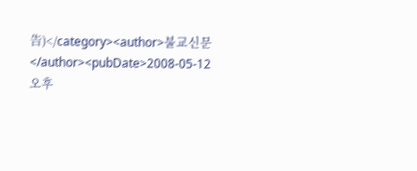告)</category><author>불교신문</author><pubDate>2008-05-12 오후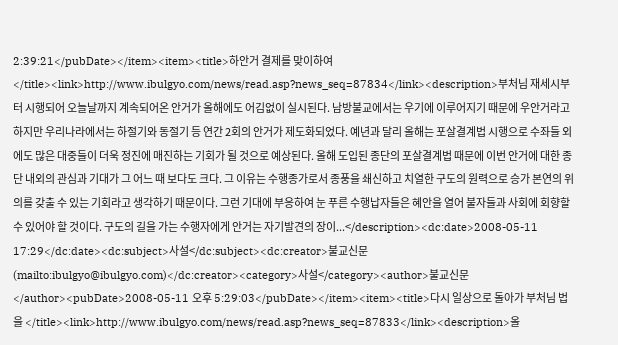2:39:21</pubDate></item><item><title>하안거 결제를 맞이하여 </title><link>http://www.ibulgyo.com/news/read.asp?news_seq=87834</link><description>부처님 재세시부터 시행되어 오늘날까지 계속되어온 안거가 올해에도 어김없이 실시된다. 남방불교에서는 우기에 이루어지기 때문에 우안거라고 하지만 우리나라에서는 하절기와 동절기 등 연간 2회의 안거가 제도화되었다. 예년과 달리 올해는 포살결계법 시행으로 수좌들 외에도 많은 대중들이 더욱 정진에 매진하는 기회가 될 것으로 예상된다. 올해 도입된 종단의 포살결계법 때문에 이번 안거에 대한 종단 내외의 관심과 기대가 그 어느 때 보다도 크다. 그 이유는 수행종가로서 종풍을 쇄신하고 치열한 구도의 원력으로 승가 본연의 위의를 갖출 수 있는 기회라고 생각하기 때문이다. 그런 기대에 부응하여 눈 푸른 수행납자들은 혜안을 열어 불자들과 사회에 회향할 수 있어야 할 것이다. 구도의 길을 가는 수행자에게 안거는 자기발견의 장이...</description><dc:date>2008-05-11 17:29</dc:date><dc:subject>사설</dc:subject><dc:creator>불교신문(mailto:ibulgyo@ibulgyo.com)</dc:creator><category>사설</category><author>불교신문</author><pubDate>2008-05-11 오후 5:29:03</pubDate></item><item><title>다시 일상으로 돌아가 부처님 법을 </title><link>http://www.ibulgyo.com/news/read.asp?news_seq=87833</link><description>올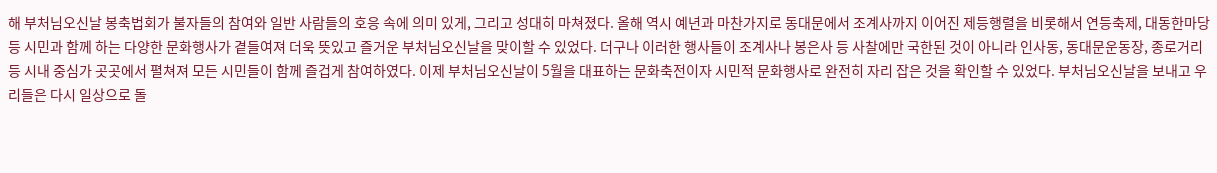해 부처님오신날 봉축법회가 불자들의 참여와 일반 사람들의 호응 속에 의미 있게, 그리고 성대히 마쳐졌다. 올해 역시 예년과 마찬가지로 동대문에서 조계사까지 이어진 제등행렬을 비롯해서 연등축제, 대동한마당 등 시민과 함께 하는 다양한 문화행사가 곁들여져 더욱 뜻있고 즐거운 부처님오신날을 맞이할 수 있었다. 더구나 이러한 행사들이 조계사나 봉은사 등 사찰에만 국한된 것이 아니라 인사동, 동대문운동장, 종로거리 등 시내 중심가 곳곳에서 펼쳐져 모든 시민들이 함께 즐겁게 참여하였다. 이제 부처님오신날이 5월을 대표하는 문화축전이자 시민적 문화행사로 완전히 자리 잡은 것을 확인할 수 있었다. 부처님오신날을 보내고 우리들은 다시 일상으로 돌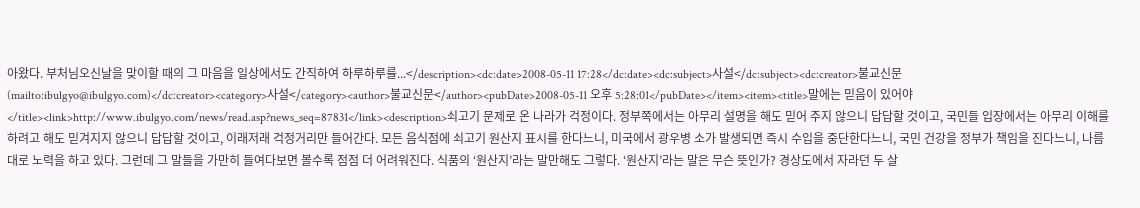아왔다. 부처님오신날을 맞이할 때의 그 마음을 일상에서도 간직하여 하루하루를...</description><dc:date>2008-05-11 17:28</dc:date><dc:subject>사설</dc:subject><dc:creator>불교신문(mailto:ibulgyo@ibulgyo.com)</dc:creator><category>사설</category><author>불교신문</author><pubDate>2008-05-11 오후 5:28:01</pubDate></item><item><title>말에는 믿음이 있어야 </title><link>http://www.ibulgyo.com/news/read.asp?news_seq=87831</link><description>쇠고기 문제로 온 나라가 걱정이다. 정부쪽에서는 아무리 설명을 해도 믿어 주지 않으니 답답할 것이고, 국민들 입장에서는 아무리 이해를 하려고 해도 믿겨지지 않으니 답답할 것이고, 이래저래 걱정거리만 들어간다. 모든 음식점에 쇠고기 원산지 표시를 한다느니, 미국에서 광우병 소가 발생되면 즉시 수입을 중단한다느니, 국민 건강을 정부가 책임을 진다느니, 나름대로 노력을 하고 있다. 그런데 그 말들을 가만히 들여다보면 볼수록 점점 더 어려워진다. 식품의 ‘원산지’라는 말만해도 그렇다. ‘원산지’라는 말은 무슨 뜻인가? 경상도에서 자라던 두 살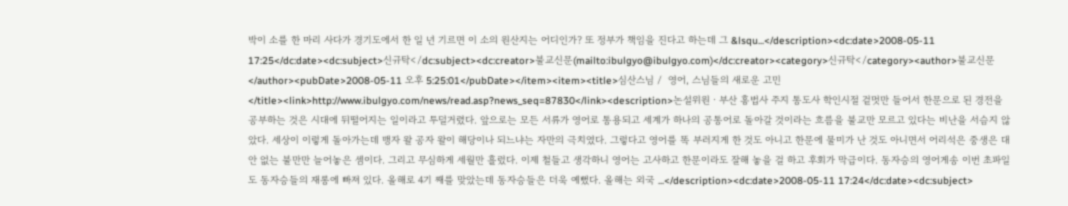박이 소를 한 마리 사다가 경기도에서 한 일 년 기르면 이 소의 원산지는 어디인가? 또 정부가 책임을 진다고 하는데 그 &lsqu...</description><dc:date>2008-05-11 17:25</dc:date><dc:subject>신규탁</dc:subject><dc:creator>불교신문(mailto:ibulgyo@ibulgyo.com)</dc:creator><category>신규탁</category><author>불교신문</author><pubDate>2008-05-11 오후 5:25:01</pubDate></item><item><title>심산스님 /  영어, 스님들의 새로운 고민 </title><link>http://www.ibulgyo.com/news/read.asp?news_seq=87830</link><description>논설위원ㆍ부산 홍법사 주지 통도사 학인시절 겉멋만 들어서 한문으로 된 경전을 공부하는 것은 시대에 뒤떨어지는 일이라고 투덜거렸다. 앞으로는 모든 서류가 영어로 통용되고 세계가 하나의 공통어로 돌아갈 것이라는 흐름을 불교만 모르고 있다는 비난을 서슴지 않았다. 세상이 이렇게 돌아가는데 맹자 왈 공자 왈이 해당이나 되느냐는 자만의 극치였다. 그렇다고 영어를 똑 부러지게 한 것도 아니고 한문에 물미가 난 것도 아니면서 어리석은 중생은 대안 없는 불만만 늘어놓은 셈이다. 그리고 무심하게 세월만 흘렀다. 이제 철들고 생각하니 영어는 고사하고 한문이라도 잘해 놓을 걸 하고 후회가 막급이다. 동자승의 영어게송 이번 초파일도 동자승들의 재롱에 빠져 있다. 올해로 4기 째를 맞았는데 동자승들은 더욱 예뻤다. 올해는 외국 ...</description><dc:date>2008-05-11 17:24</dc:date><dc:subject>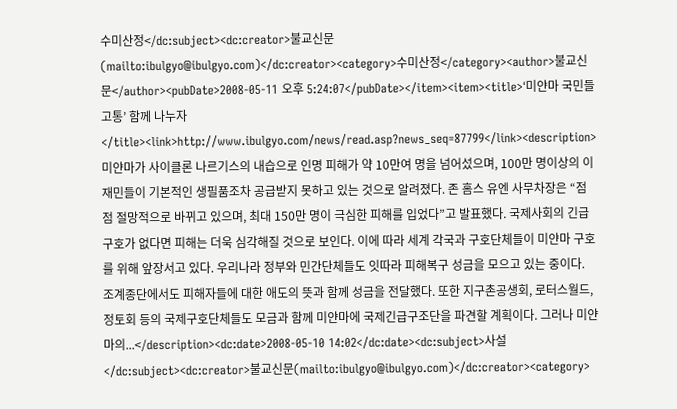수미산정</dc:subject><dc:creator>불교신문(mailto:ibulgyo@ibulgyo.com)</dc:creator><category>수미산정</category><author>불교신문</author><pubDate>2008-05-11 오후 5:24:07</pubDate></item><item><title>‘미얀마 국민들 고통’ 함께 나누자 </title><link>http://www.ibulgyo.com/news/read.asp?news_seq=87799</link><description>미얀마가 사이클론 나르기스의 내습으로 인명 피해가 약 10만여 명을 넘어섰으며, 100만 명이상의 이재민들이 기본적인 생필품조차 공급받지 못하고 있는 것으로 알려졌다. 존 홈스 유엔 사무차장은 “점점 절망적으로 바뀌고 있으며, 최대 150만 명이 극심한 피해를 입었다”고 발표했다. 국제사회의 긴급 구호가 없다면 피해는 더욱 심각해질 것으로 보인다. 이에 따라 세계 각국과 구호단체들이 미얀마 구호를 위해 앞장서고 있다. 우리나라 정부와 민간단체들도 잇따라 피해복구 성금을 모으고 있는 중이다. 조계종단에서도 피해자들에 대한 애도의 뜻과 함께 성금을 전달했다. 또한 지구촌공생회, 로터스월드, 정토회 등의 국제구호단체들도 모금과 함께 미얀마에 국제긴급구조단을 파견할 계획이다. 그러나 미얀마의...</description><dc:date>2008-05-10 14:02</dc:date><dc:subject>사설</dc:subject><dc:creator>불교신문(mailto:ibulgyo@ibulgyo.com)</dc:creator><category>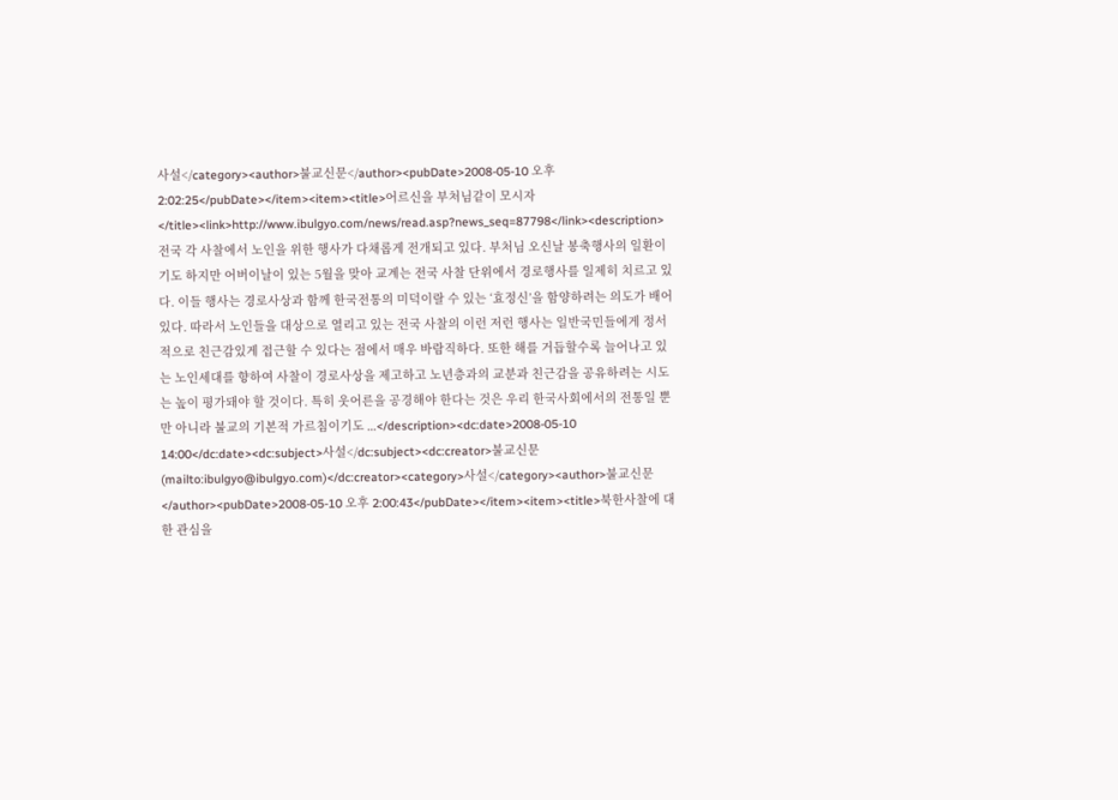사설</category><author>불교신문</author><pubDate>2008-05-10 오후 2:02:25</pubDate></item><item><title>어르신을 부처님같이 모시자 </title><link>http://www.ibulgyo.com/news/read.asp?news_seq=87798</link><description>전국 각 사찰에서 노인을 위한 행사가 다채롭게 전개되고 있다. 부처님 오신날 봉축행사의 일환이기도 하지만 어버이날이 있는 5월을 맞아 교계는 전국 사찰 단위에서 경로행사를 일제히 치르고 있다. 이들 행사는 경로사상과 함께 한국전통의 미덕이랄 수 있는 ‘효정신’을 함양하려는 의도가 배어있다. 따라서 노인들을 대상으로 열리고 있는 전국 사찰의 이런 저런 행사는 일반국민들에게 정서적으로 친근감있게 접근할 수 있다는 점에서 매우 바람직하다. 또한 해를 거듭할수록 늘어나고 있는 노인세대를 향하여 사찰이 경로사상을 제고하고 노년층과의 교분과 친근감을 공유하려는 시도는 높이 평가돼야 할 것이다. 특히 웃어른을 공경해야 한다는 것은 우리 한국사회에서의 전통일 뿐만 아니라 불교의 기본적 가르침이기도 ...</description><dc:date>2008-05-10 14:00</dc:date><dc:subject>사설</dc:subject><dc:creator>불교신문(mailto:ibulgyo@ibulgyo.com)</dc:creator><category>사설</category><author>불교신문</author><pubDate>2008-05-10 오후 2:00:43</pubDate></item><item><title>북한사찰에 대한 관심을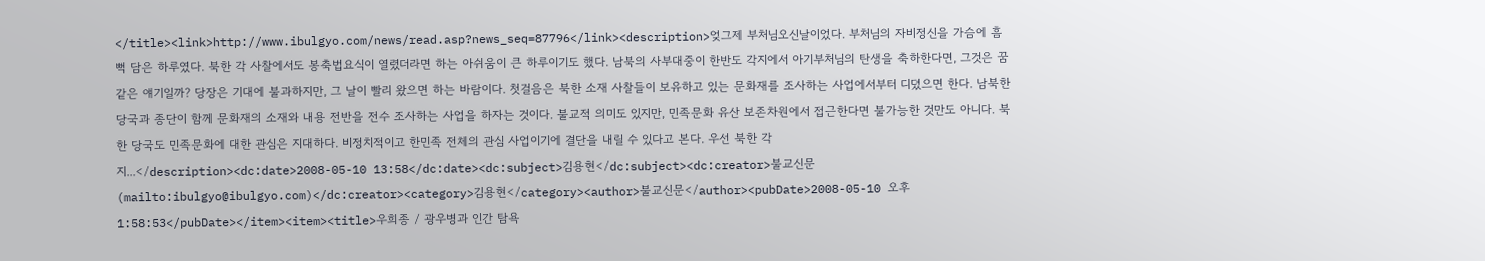</title><link>http://www.ibulgyo.com/news/read.asp?news_seq=87796</link><description>엊그제 부처님오신날이었다. 부처님의 자비정신을 가슴에 흠뻑 담은 하루였다. 북한 각 사찰에서도 봉축법요식이 열렸더라면 하는 아쉬움이 큰 하루이기도 했다. 남북의 사부대중이 한반도 각지에서 아기부처님의 탄생을 축하한다면, 그것은 꿈같은 얘기일까? 당장은 기대에 불과하지만, 그 날이 빨리 왔으면 하는 바람이다. 첫걸음은 북한 소재 사찰들이 보유하고 있는 문화재를 조사하는 사업에서부터 디뎠으면 한다. 남북한 당국과 종단이 함께 문화재의 소재와 내용 전반을 전수 조사하는 사업을 하자는 것이다. 불교적 의미도 있지만, 민족문화 유산 보존차원에서 접근한다면 불가능한 것만도 아니다. 북한 당국도 민족문화에 대한 관심은 지대하다. 비정치적이고 한민족 전체의 관심 사업이기에 결단을 내릴 수 있다고 본다. 우선 북한 각 지...</description><dc:date>2008-05-10 13:58</dc:date><dc:subject>김용현</dc:subject><dc:creator>불교신문(mailto:ibulgyo@ibulgyo.com)</dc:creator><category>김용현</category><author>불교신문</author><pubDate>2008-05-10 오후 1:58:53</pubDate></item><item><title>우희종 / 광우병과 인간 탐욕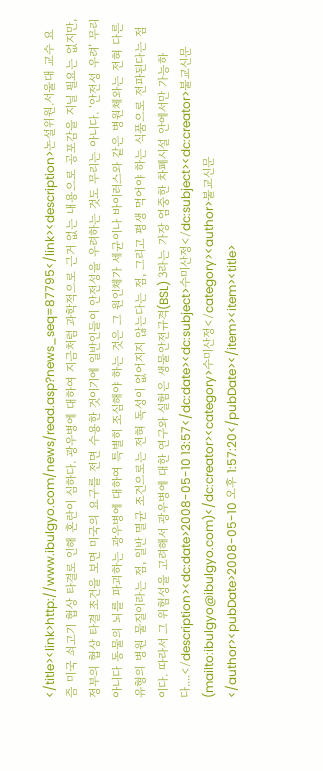</title><link>http://www.ibulgyo.com/news/read.asp?news_seq=87795</link><description>논설위원.서울대 교수 요즘 미국 쇠고기 협상 타결로 인해 혼란이 심하다. 광우병에 대하여 지금처럼 과학적으로 근거 없는 내용으로 공포감을 지닐 필요는 없지만, 정부의 협상 타결 조건을 보면 미국의 요구를 전면 수용한 것이기에 일반인들이 안전성을 우려하는 것도 무리는 아니다. ‘안전성 우려’ 무리 아니다 동물의 뇌를 파괴하는 광우병에 대하여 특별히 조심해야 하는 것은 그 원인체가 세균이나 바이러스와 같은 병원체와는 전혀 다른 유형의 병원 물질이라는 점, 일반 멸균 조건으로는 전혀 독성이 없어지지 않는다는 점, 그리고 평생 먹어야 하는 식품으로 전파된다는 점이다. 따라서 그 위험성을 고려해서 광우병에 대한 연구와 실험은 생물안전규격(BSL) 3라는 가장 엄중한 차폐시설 안에서만 가능하다....</description><dc:date>2008-05-10 13:57</dc:date><dc:subject>수미산정</dc:subject><dc:creator>불교신문(mailto:ibulgyo@ibulgyo.com)</dc:creator><category>수미산정</category><author>불교신문</author><pubDate>2008-05-10 오후 1:57:20</pubDate></item><item><title>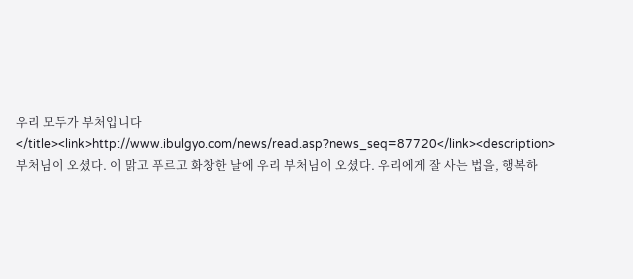우리 모두가 부처입니다</title><link>http://www.ibulgyo.com/news/read.asp?news_seq=87720</link><description>부처님이 오셨다. 이 맑고 푸르고 화창한 날에 우리 부처님이 오셨다. 우리에게 잘 사는 법을, 행복하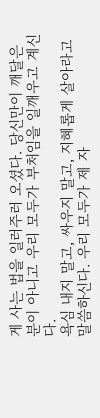게 사는 법을 일러주러 오셨다. 당신만이 깨달은 분이 아니고 우리 모두가 부처임을 일깨우고 계신다.
욕심 내지 말고, 싸우지 말고, 지혜롭게 살아라고 말씀하신다. 우리 모두가 제 자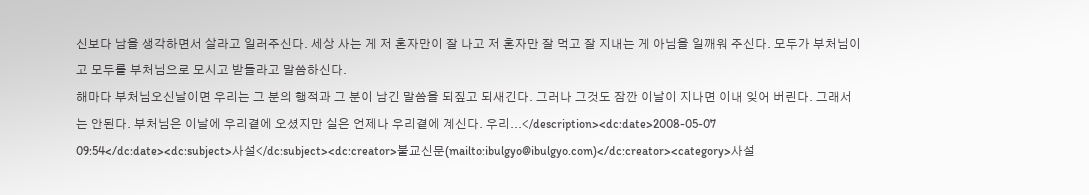신보다 남을 생각하면서 살라고 일러주신다. 세상 사는 게 저 혼자만이 잘 나고 저 혼자만 잘 먹고 잘 지내는 게 아님을 일깨워 주신다. 모두가 부처님이고 모두를 부처님으로 모시고 받들라고 말씀하신다.
해마다 부처님오신날이면 우리는 그 분의 행적과 그 분이 남긴 말씀을 되짚고 되새긴다. 그러나 그것도 잠깐 이날이 지나면 이내 잊어 버린다. 그래서는 안된다. 부처님은 이날에 우리곁에 오셨지만 실은 언제나 우리곁에 계신다. 우리...</description><dc:date>2008-05-07 09:54</dc:date><dc:subject>사설</dc:subject><dc:creator>불교신문(mailto:ibulgyo@ibulgyo.com)</dc:creator><category>사설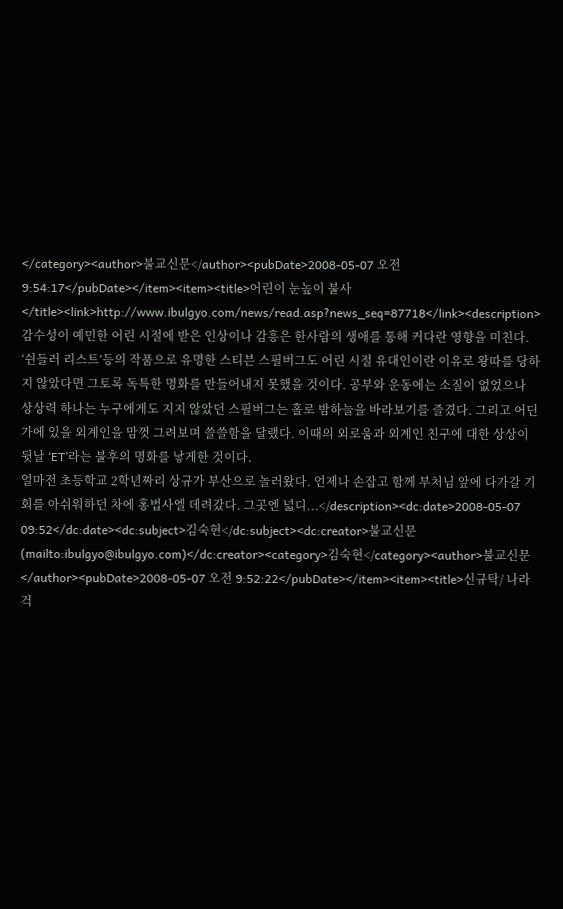</category><author>불교신문</author><pubDate>2008-05-07 오전 9:54:17</pubDate></item><item><title>어린이 눈높이 불사</title><link>http://www.ibulgyo.com/news/read.asp?news_seq=87718</link><description>
감수성이 예민한 어린 시절에 받은 인상이나 감흥은 한사람의 생애를 통해 커다란 영향을 미친다. ‘쉰들러 리스트’등의 작품으로 유명한 스티븐 스필버그도 어린 시절 유대인이란 이유로 왕따를 당하지 않았다면 그토록 독특한 명화를 만들어내지 못했을 것이다. 공부와 운동에는 소질이 없었으나 상상력 하나는 누구에게도 지지 않았던 스필버그는 홀로 밤하늘을 바라보기를 즐겼다. 그리고 어딘가에 있을 외계인을 맘껏 그려보며 쓸쓸함을 달랬다. 이때의 외로움과 외계인 친구에 대한 상상이 뒷날 ‘ET’라는 불후의 명화를 낳게한 것이다.
얼마전 초등학교 2학년짜리 상규가 부산으로 놀러왔다. 언제나 손잡고 함께 부처님 앞에 다가갈 기회를 아쉬워하던 차에 홍법사엘 데려갔다. 그곳엔 넓디...</description><dc:date>2008-05-07 09:52</dc:date><dc:subject>김숙현</dc:subject><dc:creator>불교신문(mailto:ibulgyo@ibulgyo.com)</dc:creator><category>김숙현</category><author>불교신문</author><pubDate>2008-05-07 오전 9:52:22</pubDate></item><item><title>신규탁/ 나라걱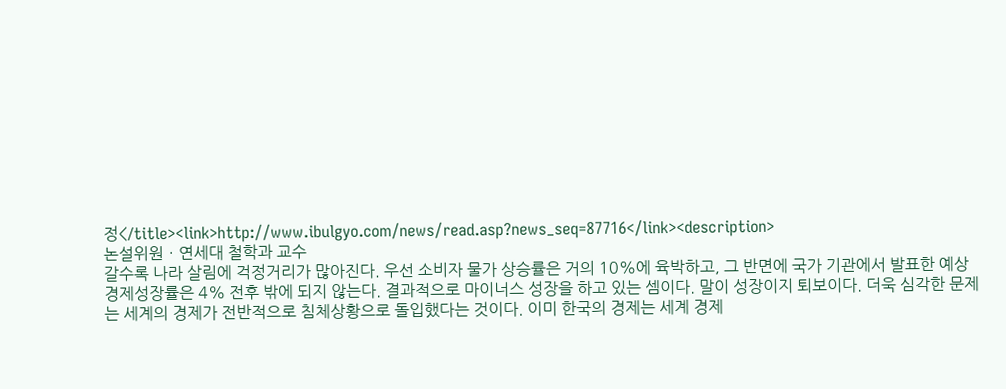정</title><link>http://www.ibulgyo.com/news/read.asp?news_seq=87716</link><description>
논설위원ㆍ연세대 철학과 교수
갈수록 나라 살림에 걱정거리가 많아진다. 우선 소비자 물가 상승률은 거의 10%에 육박하고, 그 반면에 국가 기관에서 발표한 예상 경제성장률은 4% 전후 밖에 되지 않는다. 결과적으로 마이너스 성장을 하고 있는 셈이다. 말이 성장이지 퇴보이다. 더욱 심각한 문제는 세계의 경제가 전반적으로 침체상황으로 돌입했다는 것이다. 이미 한국의 경제는 세계 경제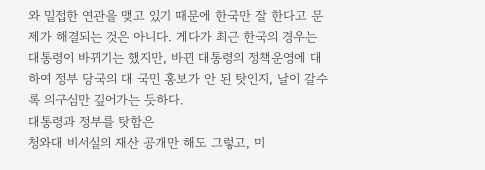와 밀접한 연관을 맺고 있기 때문에 한국만 잘 한다고 문제가 해결되는 것은 아니다. 게다가 최근 한국의 경우는 대통령이 바뀌기는 했지만, 바뀐 대통령의 정책운영에 대하여 정부 당국의 대 국민 홍보가 안 된 탓인지, 날이 갈수록 의구심만 깊어가는 듯하다.
대통령과 정부를 탓함은
청와대 비서실의 재산 공개만 해도 그렇고, 미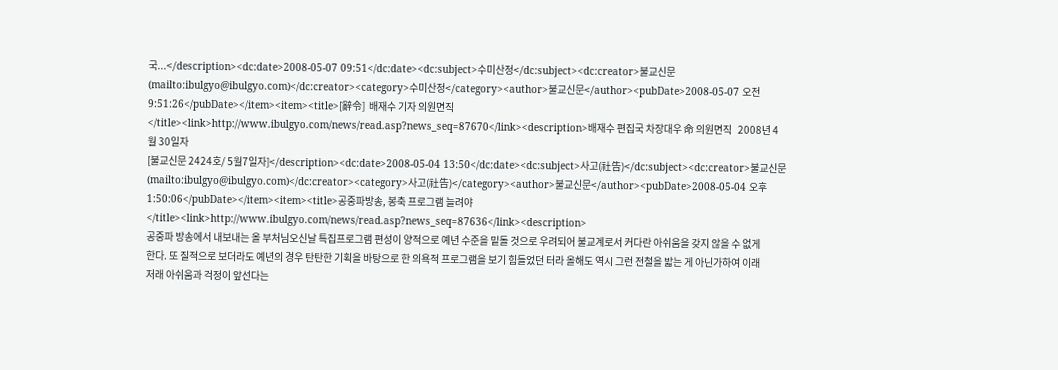국...</description><dc:date>2008-05-07 09:51</dc:date><dc:subject>수미산정</dc:subject><dc:creator>불교신문(mailto:ibulgyo@ibulgyo.com)</dc:creator><category>수미산정</category><author>불교신문</author><pubDate>2008-05-07 오전 9:51:26</pubDate></item><item><title>[辭令]  배재수 기자 의원면직</title><link>http://www.ibulgyo.com/news/read.asp?news_seq=87670</link><description>배재수 편집국 차장대우 命 의원면직   2008년 4월 30일자
[불교신문 2424호/ 5월7일자]</description><dc:date>2008-05-04 13:50</dc:date><dc:subject>사고(社告)</dc:subject><dc:creator>불교신문(mailto:ibulgyo@ibulgyo.com)</dc:creator><category>사고(社告)</category><author>불교신문</author><pubDate>2008-05-04 오후 1:50:06</pubDate></item><item><title>공중파방송, 봉축 프로그램 늘려야</title><link>http://www.ibulgyo.com/news/read.asp?news_seq=87636</link><description>
공중파 방송에서 내보내는 올 부처님오신날 특집프로그램 편성이 양적으로 예년 수준을 밑돌 것으로 우려되어 불교계로서 커다란 아쉬움을 갖지 않을 수 없게 한다. 또 질적으로 보더라도 예년의 경우 탄탄한 기획을 바탕으로 한 의욕적 프로그램을 보기 힘들었던 터라 올해도 역시 그런 전철을 밟는 게 아닌가하여 이래저래 아쉬움과 걱정이 앞선다는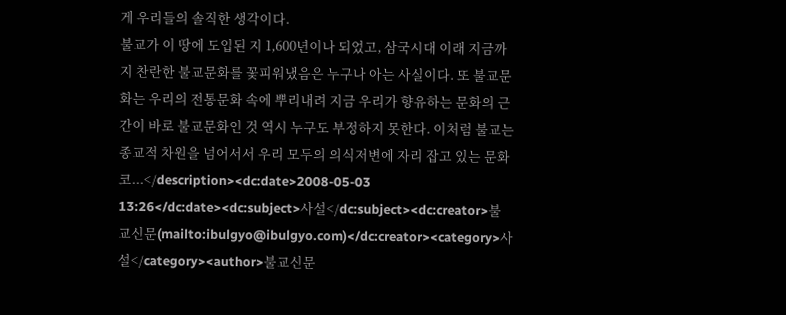게 우리들의 솔직한 생각이다.
불교가 이 땅에 도입된 지 1,600년이나 되었고, 삼국시대 이래 지금까지 찬란한 불교문화를 꽃피워냈음은 누구나 아는 사실이다. 또 불교문화는 우리의 전통문화 속에 뿌리내려 지금 우리가 향유하는 문화의 근간이 바로 불교문화인 것 역시 누구도 부정하지 못한다. 이처럼 불교는 종교적 차원을 넘어서서 우리 모두의 의식저변에 자리 잡고 있는 문화코...</description><dc:date>2008-05-03 13:26</dc:date><dc:subject>사설</dc:subject><dc:creator>불교신문(mailto:ibulgyo@ibulgyo.com)</dc:creator><category>사설</category><author>불교신문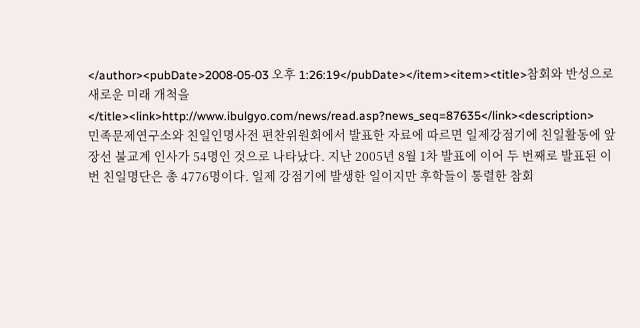</author><pubDate>2008-05-03 오후 1:26:19</pubDate></item><item><title>참회와 반성으로 새로운 미래 개척을</title><link>http://www.ibulgyo.com/news/read.asp?news_seq=87635</link><description>
민족문제연구소와 친일인명사전 편찬위원회에서 발표한 자료에 따르면 일제강점기에 친일활동에 앞장선 불교계 인사가 54명인 것으로 나타났다. 지난 2005년 8월 1차 발표에 이어 두 번째로 발표된 이번 친일명단은 총 4776명이다. 일제 강점기에 발생한 일이지만 후학들이 통렬한 참회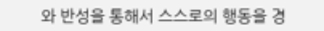와 반성을 통해서 스스로의 행동을 경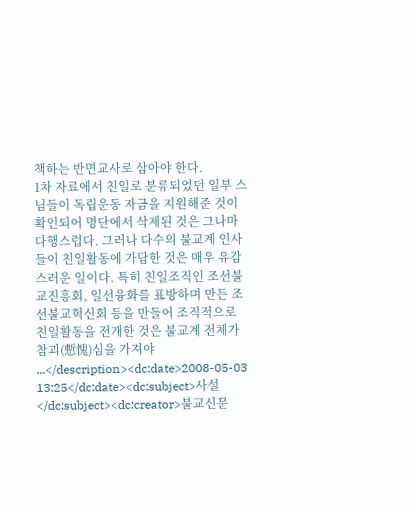책하는 반면교사로 삼아야 한다.
1차 자료에서 친일로 분류되었던 일부 스님들이 독립운동 자금을 지원해준 것이 확인되어 명단에서 삭제된 것은 그나마 다행스럽다. 그러나 다수의 불교계 인사들이 친일활동에 가담한 것은 매우 유감스러운 일이다. 특히 친일조직인 조선불교진흥회, 일선융화를 표방하며 만든 조선불교혁신회 등을 만들어 조직적으로 친일활동을 전개한 것은 불교계 전체가 참괴(慙愧)심을 가져야 ...</description><dc:date>2008-05-03 13:25</dc:date><dc:subject>사설</dc:subject><dc:creator>불교신문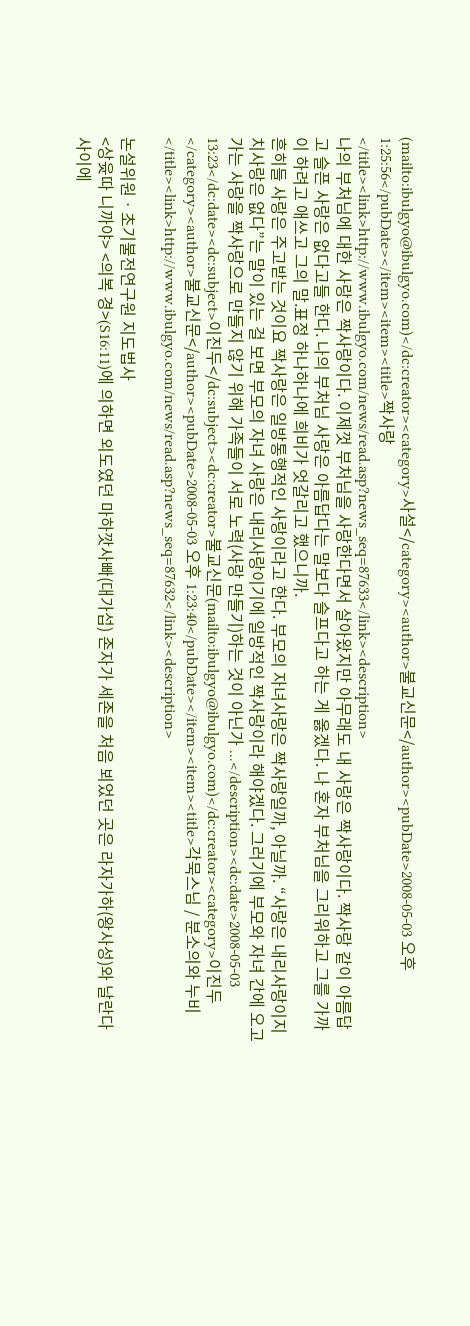(mailto:ibulgyo@ibulgyo.com)</dc:creator><category>사설</category><author>불교신문</author><pubDate>2008-05-03 오후 1:25:56</pubDate></item><item><title>짝사랑</title><link>http://www.ibulgyo.com/news/read.asp?news_seq=87633</link><description>
나의 부처님에 대한 사랑은 짝사랑이다. 이제껏 부처님을 사랑한다면서 살아왔지만 아무래도 내 사랑은 짝사랑이다. 짝사랑 같이 아름답고 슬픈 사랑은 없다고들 한다. 나의 부처님 사랑은 아름답다는 말보다 슬프다고 하는 게 옳겠다. 나 혼자 부처님을 그리워하고 그를 가까이 하려고 애쓰고 그의 말.표정 하나하나에 희비가 엇갈리고 했으니까.
흔히들 사랑은 주고받는 것이요 짝사랑은 일방통행적인 사랑이라고 한다. 부모의 자녀사랑은 짝사랑일까, 아닐까. “사랑은 내리사랑이지 치사랑은 없다”는 말이 있는 걸 보면 부모의 자녀 사랑은 내리사랑이기에 일방적인 짝사랑이라 해야겠다. 그러기에 부모와 자녀 간에 오고가는 사랑을 짝사랑으로 만들지 않기 위해 가족들이 서로 노력(사랑 만들기)하는 것이 아닌가 ...</description><dc:date>2008-05-03 13:23</dc:date><dc:subject>이진두</dc:subject><dc:creator>불교신문(mailto:ibulgyo@ibulgyo.com)</dc:creator><category>이진두</category><author>불교신문</author><pubDate>2008-05-03 오후 1:23:40</pubDate></item><item><title>각묵스님 / 분소의와 누비</title><link>http://www.ibulgyo.com/news/read.asp?news_seq=87632</link><description>

논설위원ㆍ초기불전연구원 지도법사
<상윳따 니까야> <의복 경>(S16:11)에 의하면 외도였던 마하깟사빠(대가섭) 존자가 세존을 처음 뵈었던 곳은 라자가하(왕사성)와 날란다 사이에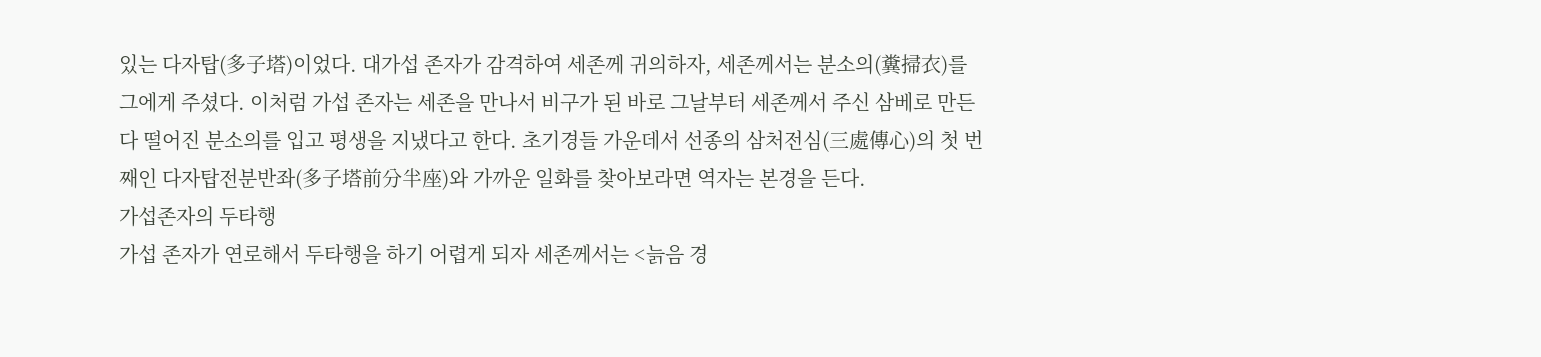있는 다자탑(多子塔)이었다. 대가섭 존자가 감격하여 세존께 귀의하자, 세존께서는 분소의(糞掃衣)를 그에게 주셨다. 이처럼 가섭 존자는 세존을 만나서 비구가 된 바로 그날부터 세존께서 주신 삼베로 만든 다 떨어진 분소의를 입고 평생을 지냈다고 한다. 초기경들 가운데서 선종의 삼처전심(三處傳心)의 첫 번째인 다자탑전분반좌(多子塔前分半座)와 가까운 일화를 찾아보라면 역자는 본경을 든다.
가섭존자의 두타행
가섭 존자가 연로해서 두타행을 하기 어렵게 되자 세존께서는 <늙음 경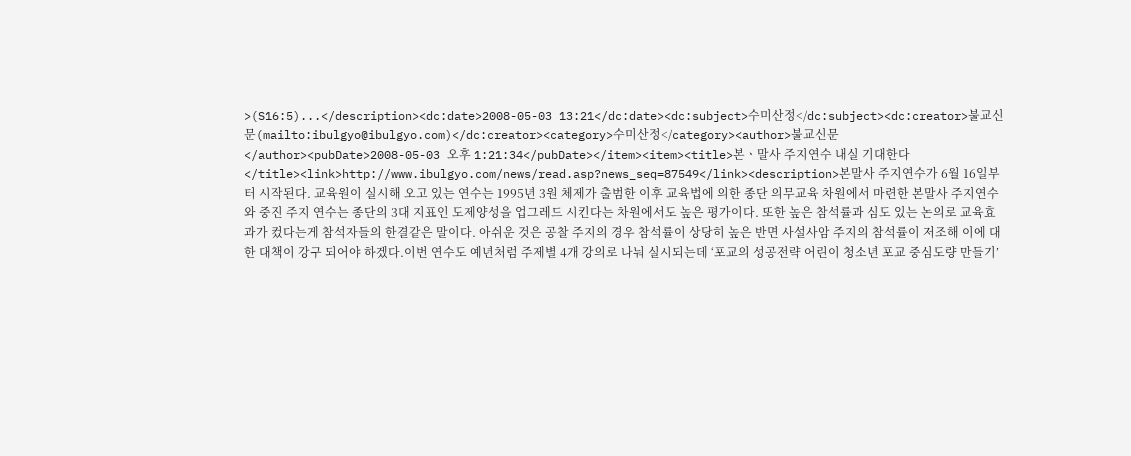>(S16:5)...</description><dc:date>2008-05-03 13:21</dc:date><dc:subject>수미산정</dc:subject><dc:creator>불교신문(mailto:ibulgyo@ibulgyo.com)</dc:creator><category>수미산정</category><author>불교신문</author><pubDate>2008-05-03 오후 1:21:34</pubDate></item><item><title>본ㆍ말사 주지연수 내실 기대한다 </title><link>http://www.ibulgyo.com/news/read.asp?news_seq=87549</link><description>본말사 주지연수가 6월 16일부터 시작된다. 교육원이 실시해 오고 있는 연수는 1995년 3원 체제가 출범한 이후 교육법에 의한 종단 의무교육 차원에서 마련한 본말사 주지연수와 중진 주지 연수는 종단의 3대 지표인 도제양성을 업그레드 시킨다는 차원에서도 높은 평가이다. 또한 높은 참석률과 심도 있는 논의로 교육효과가 컸다는게 참석자들의 한결같은 말이다. 아쉬운 것은 공찰 주지의 경우 참석률이 상당히 높은 반면 사설사암 주지의 참석률이 저조해 이에 대한 대책이 강구 되어야 하겠다.이번 연수도 예년처럼 주제별 4개 강의로 나눠 실시되는데 ‘포교의 성공전략 어린이 청소년 포교 중심도량 만들기’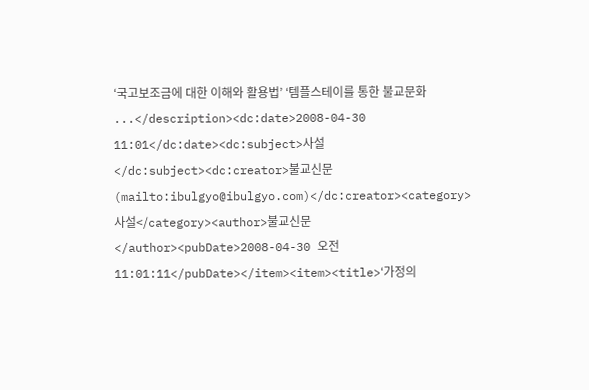‘국고보조금에 대한 이해와 활용법’ ‘템플스테이를 통한 불교문화 ...</description><dc:date>2008-04-30 11:01</dc:date><dc:subject>사설</dc:subject><dc:creator>불교신문(mailto:ibulgyo@ibulgyo.com)</dc:creator><category>사설</category><author>불교신문</author><pubDate>2008-04-30 오전 11:01:11</pubDate></item><item><title>‘가정의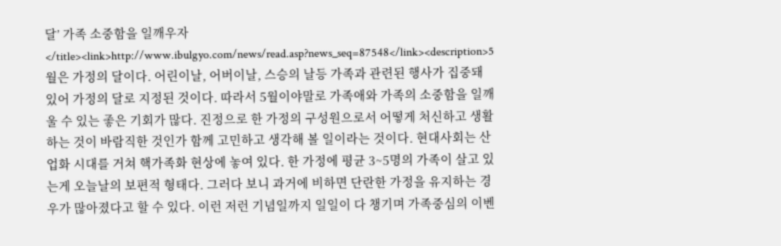달’ 가족 소중함을 일깨우자 </title><link>http://www.ibulgyo.com/news/read.asp?news_seq=87548</link><description>5월은 가정의 달이다. 어린이날, 어버이날, 스승의 날등 가족과 관련된 행사가 집중돼 있어 가정의 달로 지정된 것이다. 따라서 5월이야말로 가족애와 가족의 소중함을 일깨울 수 있는 좋은 기회가 많다. 진정으로 한 가정의 구성원으로서 어떻게 처신하고 생활하는 것이 바람직한 것인가 함께 고민하고 생각해 볼 일이라는 것이다. 현대사회는 산업화 시대를 거쳐 핵가족화 현상에 놓여 있다. 한 가정에 평균 3~5명의 가족이 살고 있는게 오늘날의 보편적 형태다. 그러다 보니 과거에 비하면 단란한 가정을 유지하는 경우가 많아졌다고 할 수 있다. 이런 저런 기념일까지 일일이 다 챙기며 가족중심의 이벤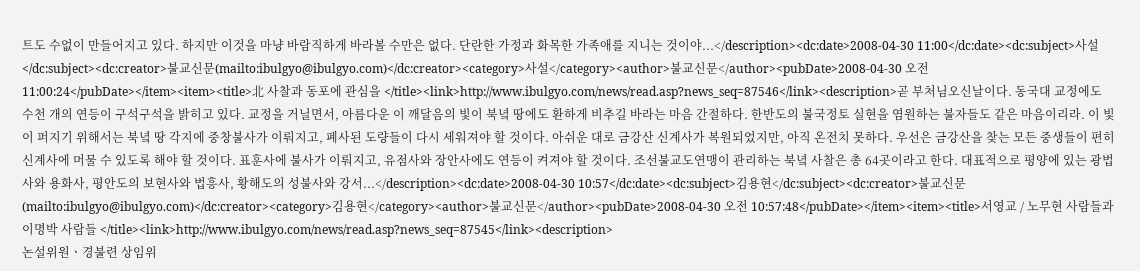트도 수없이 만들어지고 있다. 하지만 이것을 마냥 바람직하게 바라볼 수만은 없다. 단란한 가정과 화목한 가족애를 지니는 것이야...</description><dc:date>2008-04-30 11:00</dc:date><dc:subject>사설</dc:subject><dc:creator>불교신문(mailto:ibulgyo@ibulgyo.com)</dc:creator><category>사설</category><author>불교신문</author><pubDate>2008-04-30 오전 11:00:24</pubDate></item><item><title>北 사찰과 동포에 관심을 </title><link>http://www.ibulgyo.com/news/read.asp?news_seq=87546</link><description>곧 부처님오신날이다. 동국대 교정에도 수천 개의 연등이 구석구석을 밝히고 있다. 교정을 거닐면서, 아름다운 이 깨달음의 빛이 북녘 땅에도 환하게 비추길 바라는 마음 간절하다. 한반도의 불국정토 실현을 염원하는 불자들도 같은 마음이리라. 이 빛이 퍼지기 위해서는 북녘 땅 각지에 중창불사가 이뤄지고, 폐사된 도량들이 다시 세워져야 할 것이다. 아쉬운 대로 금강산 신계사가 복원되었지만, 아직 온전치 못하다. 우선은 금강산을 찾는 모든 중생들이 편히 신계사에 머물 수 있도록 해야 할 것이다. 표훈사에 불사가 이뤄지고, 유점사와 장안사에도 연등이 켜져야 할 것이다. 조선불교도연맹이 관리하는 북녘 사찰은 총 64곳이라고 한다. 대표적으로 평양에 있는 광법사와 용화사, 평안도의 보현사와 법흥사, 황해도의 성불사와 강서...</description><dc:date>2008-04-30 10:57</dc:date><dc:subject>김용현</dc:subject><dc:creator>불교신문(mailto:ibulgyo@ibulgyo.com)</dc:creator><category>김용현</category><author>불교신문</author><pubDate>2008-04-30 오전 10:57:48</pubDate></item><item><title>서영교 / 노무현 사람들과 이명박 사람들 </title><link>http://www.ibulgyo.com/news/read.asp?news_seq=87545</link><description>
논설위원ㆍ경불련 상임위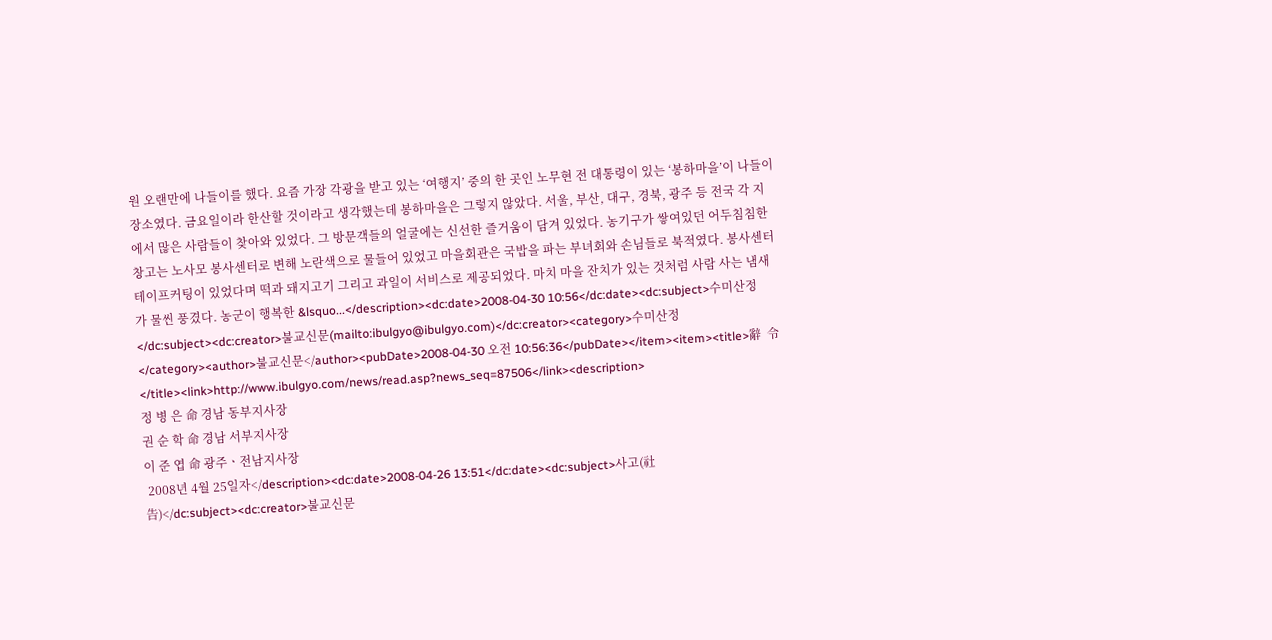원 오랜만에 나들이를 했다. 요즘 가장 각광을 받고 있는 ‘여행지’ 중의 한 곳인 노무현 전 대통령이 있는 ‘봉하마을’이 나들이 장소였다. 금요일이라 한산할 것이라고 생각했는데 봉하마을은 그렇지 않았다. 서울, 부산, 대구, 경북, 광주 등 전국 각 지에서 많은 사람들이 찾아와 있었다. 그 방문객들의 얼굴에는 신선한 즐거움이 담겨 있었다. 농기구가 쌓여있던 어두침침한 창고는 노사모 봉사센터로 변해 노란색으로 물들어 있었고 마을회관은 국밥을 파는 부녀회와 손님들로 북적였다. 봉사센터 테이프커팅이 있었다며 떡과 돼지고기 그리고 과일이 서비스로 제공되었다. 마치 마을 잔치가 있는 것처럼 사람 사는 냄새가 물씬 풍겼다. 농군이 행복한 &lsquo...</description><dc:date>2008-04-30 10:56</dc:date><dc:subject>수미산정</dc:subject><dc:creator>불교신문(mailto:ibulgyo@ibulgyo.com)</dc:creator><category>수미산정</category><author>불교신문</author><pubDate>2008-04-30 오전 10:56:36</pubDate></item><item><title>辭  令</title><link>http://www.ibulgyo.com/news/read.asp?news_seq=87506</link><description>
정 병 은 命 경남 동부지사장
권 순 학 命 경남 서부지사장
이 준 엽 命 광주ㆍ전남지사장
 2008년 4월 25일자</description><dc:date>2008-04-26 13:51</dc:date><dc:subject>사고(社告)</dc:subject><dc:creator>불교신문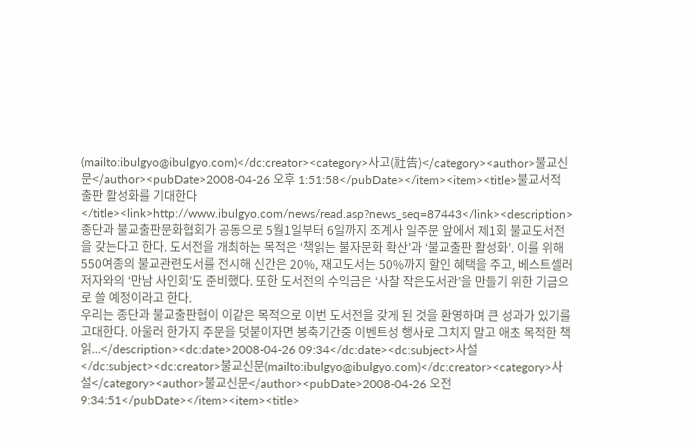(mailto:ibulgyo@ibulgyo.com)</dc:creator><category>사고(社告)</category><author>불교신문</author><pubDate>2008-04-26 오후 1:51:58</pubDate></item><item><title>불교서적 출판 활성화를 기대한다</title><link>http://www.ibulgyo.com/news/read.asp?news_seq=87443</link><description>
종단과 불교출판문화협회가 공동으로 5월1일부터 6일까지 조계사 일주문 앞에서 제1회 불교도서전을 갖는다고 한다. 도서전을 개최하는 목적은 ‘책읽는 불자문화 확산’과 ‘불교출판 활성화’. 이를 위해 550여종의 불교관련도서를 전시해 신간은 20%, 재고도서는 50%까지 할인 혜택을 주고, 베스트셀러 저자와의 ‘만남 사인회’도 준비했다. 또한 도서전의 수익금은 ‘사찰 작은도서관’을 만들기 위한 기금으로 쓸 예정이라고 한다.
우리는 종단과 불교출판협이 이같은 목적으로 이번 도서전을 갖게 된 것을 환영하며 큰 성과가 있기를 고대한다. 아울러 한가지 주문을 덧붙이자면 봉축기간중 이벤트성 행사로 그치지 말고 애초 목적한 책읽...</description><dc:date>2008-04-26 09:34</dc:date><dc:subject>사설</dc:subject><dc:creator>불교신문(mailto:ibulgyo@ibulgyo.com)</dc:creator><category>사설</category><author>불교신문</author><pubDate>2008-04-26 오전 9:34:51</pubDate></item><item><title>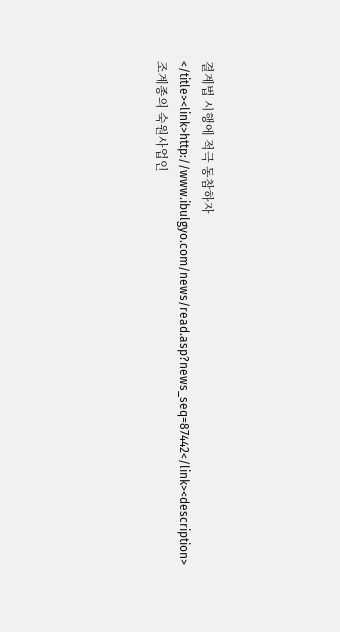결계법 시행에 적극 동참하자</title><link>http://www.ibulgyo.com/news/read.asp?news_seq=87442</link><description>
조계종의 숙원사업인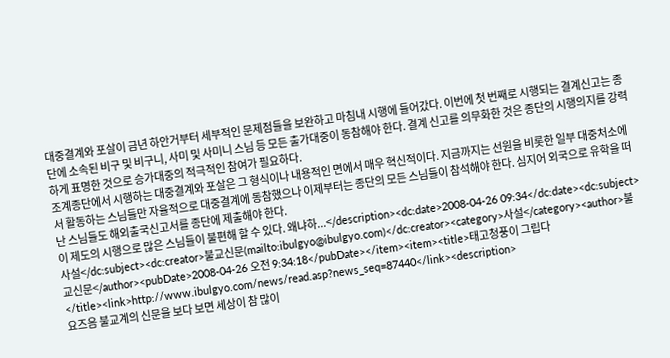대중결계와 포살이 금년 하안거부터 세부적인 문제점들을 보완하고 마침내 시행에 들어갔다. 이번에 첫 번째로 시행되는 결계신고는 종단에 소속된 비구 및 비구니, 사미 및 사미니 스님 등 모든 출가대중이 동참해야 한다. 결계 신고를 의무화한 것은 종단의 시행의지를 강력하게 표명한 것으로 승가대중의 적극적인 참여가 필요하다.
조계종단에서 시행하는 대중결계와 포살은 그 형식이나 내용적인 면에서 매우 혁신적이다. 지금까지는 선원을 비롯한 일부 대중처소에서 활동하는 스님들만 자율적으로 대중결계에 동참했으나 이제부터는 종단의 모든 스님들이 참석해야 한다. 심지어 외국으로 유학을 떠난 스님들도 해외출국신고서를 종단에 제출해야 한다.
이 제도의 시행으로 많은 스님들이 불편해 할 수 있다. 왜냐하...</description><dc:date>2008-04-26 09:34</dc:date><dc:subject>사설</dc:subject><dc:creator>불교신문(mailto:ibulgyo@ibulgyo.com)</dc:creator><category>사설</category><author>불교신문</author><pubDate>2008-04-26 오전 9:34:18</pubDate></item><item><title>태고청풍이 그립다</title><link>http://www.ibulgyo.com/news/read.asp?news_seq=87440</link><description>
요즈음 불교계의 신문을 보다 보면 세상이 참 많이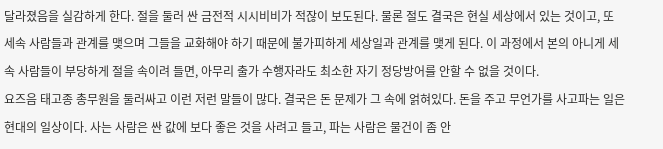달라졌음을 실감하게 한다. 절을 둘러 싼 금전적 시시비비가 적잖이 보도된다. 물론 절도 결국은 현실 세상에서 있는 것이고, 또 세속 사람들과 관계를 맺으며 그들을 교화해야 하기 때문에 불가피하게 세상일과 관계를 맺게 된다. 이 과정에서 본의 아니게 세속 사람들이 부당하게 절을 속이려 들면, 아무리 출가 수행자라도 최소한 자기 정당방어를 안할 수 없을 것이다.
요즈음 태고종 총무원을 둘러싸고 이런 저런 말들이 많다. 결국은 돈 문제가 그 속에 얽혀있다. 돈을 주고 무언가를 사고파는 일은 현대의 일상이다. 사는 사람은 싼 값에 보다 좋은 것을 사려고 들고, 파는 사람은 물건이 좀 안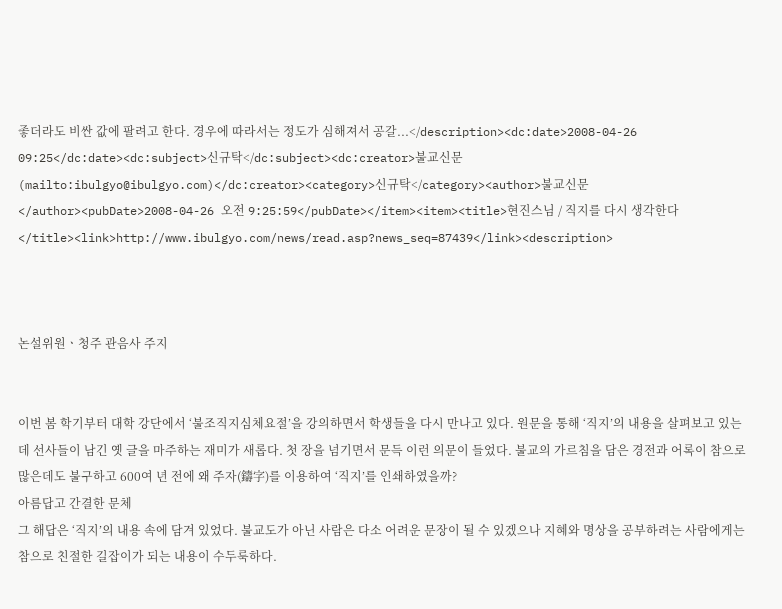좋더라도 비싼 값에 팔려고 한다. 경우에 따라서는 정도가 심해져서 공갈...</description><dc:date>2008-04-26 09:25</dc:date><dc:subject>신규탁</dc:subject><dc:creator>불교신문(mailto:ibulgyo@ibulgyo.com)</dc:creator><category>신규탁</category><author>불교신문</author><pubDate>2008-04-26 오전 9:25:59</pubDate></item><item><title>현진스님 / 직지를 다시 생각한다</title><link>http://www.ibulgyo.com/news/read.asp?news_seq=87439</link><description>



논설위원ㆍ청주 관음사 주지


이번 봄 학기부터 대학 강단에서 ‘불조직지심체요절’을 강의하면서 학생들을 다시 만나고 있다. 원문을 통해 ‘직지’의 내용을 살펴보고 있는데 선사들이 남긴 옛 글을 마주하는 재미가 새롭다. 첫 장을 넘기면서 문득 이런 의문이 들었다. 불교의 가르침을 담은 경전과 어록이 참으로 많은데도 불구하고 600여 년 전에 왜 주자(鑄字)를 이용하여 ‘직지’를 인쇄하였을까?
아름답고 간결한 문체
그 해답은 ‘직지’의 내용 속에 담겨 있었다. 불교도가 아닌 사람은 다소 어려운 문장이 될 수 있겠으나 지혜와 명상을 공부하려는 사람에게는 참으로 친절한 길잡이가 되는 내용이 수두룩하다.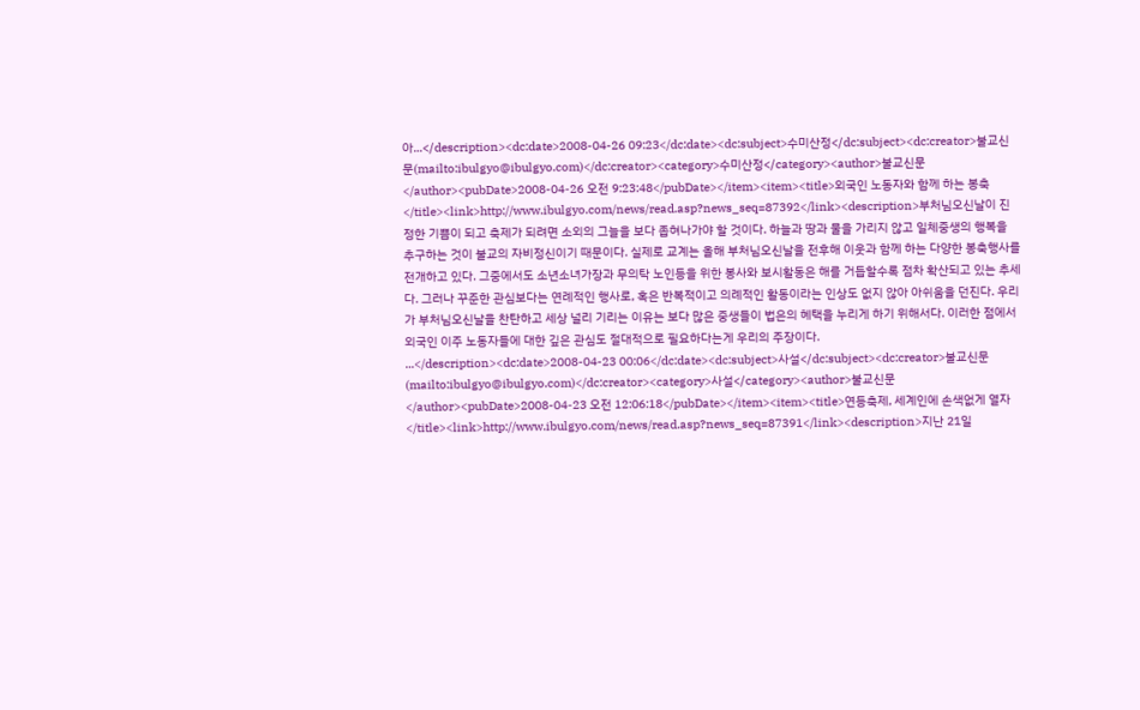아...</description><dc:date>2008-04-26 09:23</dc:date><dc:subject>수미산정</dc:subject><dc:creator>불교신문(mailto:ibulgyo@ibulgyo.com)</dc:creator><category>수미산정</category><author>불교신문</author><pubDate>2008-04-26 오전 9:23:48</pubDate></item><item><title>외국인 노동자와 함께 하는 봉축 </title><link>http://www.ibulgyo.com/news/read.asp?news_seq=87392</link><description>부처님오신날이 진정한 기쁨이 되고 축제가 되려면 소외의 그늘을 보다 좁혀나가야 할 것이다. 하늘과 땅과 물을 가리지 않고 일체중생의 행복을 추구하는 것이 불교의 자비정신이기 때문이다. 실제로 교계는 올해 부처님오신날을 전후해 이웃과 함께 하는 다양한 봉축행사를 전개하고 있다. 그중에서도 소년소녀가장과 무의탁 노인등을 위한 봉사와 보시활동은 해를 거듭할수록 점차 확산되고 있는 추세다. 그러나 꾸준한 관심보다는 연례적인 행사로, 혹은 반복적이고 의례적인 활동이라는 인상도 없지 않아 아쉬움을 던진다. 우리가 부처님오신날을 찬탄하고 세상 널리 기리는 이유는 보다 많은 중생들이 법은의 혜택을 누리게 하기 위해서다. 이러한 점에서 외국인 이주 노동자들에 대한 깊은 관심도 절대적으로 필요하다는게 우리의 주장이다.
...</description><dc:date>2008-04-23 00:06</dc:date><dc:subject>사설</dc:subject><dc:creator>불교신문(mailto:ibulgyo@ibulgyo.com)</dc:creator><category>사설</category><author>불교신문</author><pubDate>2008-04-23 오전 12:06:18</pubDate></item><item><title>연등축제, 세계인에 손색없게 열자 </title><link>http://www.ibulgyo.com/news/read.asp?news_seq=87391</link><description>지난 21일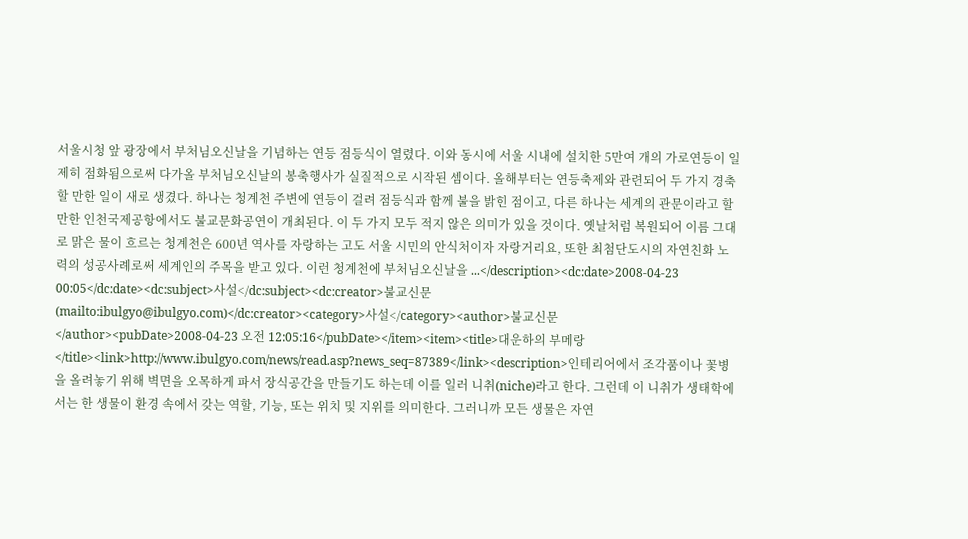서울시청 앞 광장에서 부처님오신날을 기념하는 연등 점등식이 열렸다. 이와 동시에 서울 시내에 설치한 5만여 개의 가로연등이 일제히 점화됨으로써 다가올 부처님오신날의 봉축행사가 실질적으로 시작된 셈이다. 올해부터는 연등축제와 관련되어 두 가지 경축할 만한 일이 새로 생겼다. 하나는 청계천 주변에 연등이 걸려 점등식과 함께 불을 밝힌 점이고, 다른 하나는 세계의 관문이라고 할 만한 인천국제공항에서도 불교문화공연이 개최된다. 이 두 가지 모두 적지 않은 의미가 있을 것이다. 옛날처럼 복원되어 이름 그대로 맑은 물이 흐르는 청계천은 600년 역사를 자랑하는 고도 서울 시민의 안식처이자 자랑거리요, 또한 최첨단도시의 자연친화 노력의 성공사례로써 세계인의 주목을 받고 있다. 이런 청계천에 부처님오신날을 ...</description><dc:date>2008-04-23 00:05</dc:date><dc:subject>사설</dc:subject><dc:creator>불교신문(mailto:ibulgyo@ibulgyo.com)</dc:creator><category>사설</category><author>불교신문</author><pubDate>2008-04-23 오전 12:05:16</pubDate></item><item><title>대운하의 부메랑 </title><link>http://www.ibulgyo.com/news/read.asp?news_seq=87389</link><description>인테리어에서 조각품이나 꽃병을 올려놓기 위해 벽면을 오목하게 파서 장식공간을 만들기도 하는데 이를 일러 니취(niche)라고 한다. 그런데 이 니취가 생태학에서는 한 생물이 환경 속에서 갖는 역할, 기능, 또는 위치 및 지위를 의미한다. 그러니까 모든 생물은 자연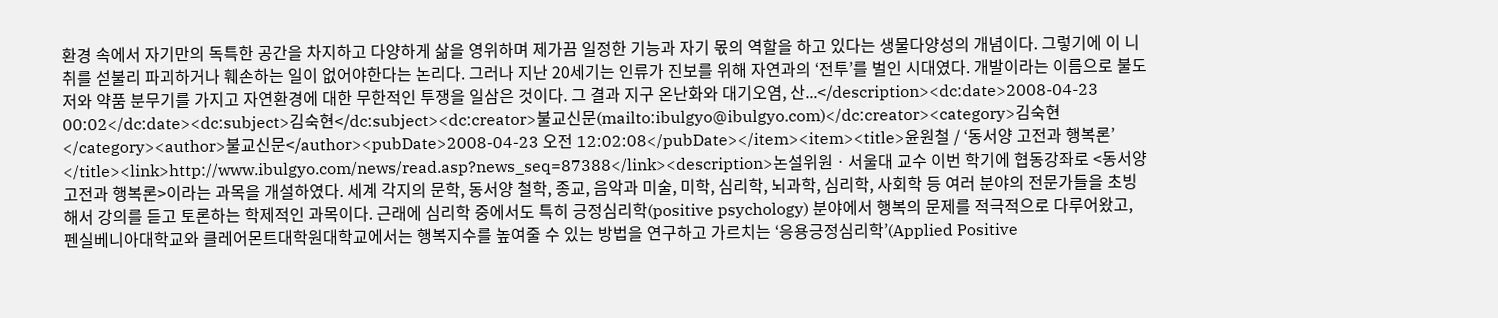환경 속에서 자기만의 독특한 공간을 차지하고 다양하게 삶을 영위하며 제가끔 일정한 기능과 자기 몫의 역할을 하고 있다는 생물다양성의 개념이다. 그렇기에 이 니취를 섣불리 파괴하거나 훼손하는 일이 없어야한다는 논리다. 그러나 지난 20세기는 인류가 진보를 위해 자연과의 ‘전투’를 벌인 시대였다. 개발이라는 이름으로 불도저와 약품 분무기를 가지고 자연환경에 대한 무한적인 투쟁을 일삼은 것이다. 그 결과 지구 온난화와 대기오염, 산...</description><dc:date>2008-04-23 00:02</dc:date><dc:subject>김숙현</dc:subject><dc:creator>불교신문(mailto:ibulgyo@ibulgyo.com)</dc:creator><category>김숙현</category><author>불교신문</author><pubDate>2008-04-23 오전 12:02:08</pubDate></item><item><title>윤원철 / ‘동서양 고전과 행복론’ </title><link>http://www.ibulgyo.com/news/read.asp?news_seq=87388</link><description>논설위원ㆍ서울대 교수 이번 학기에 협동강좌로 <동서양고전과 행복론>이라는 과목을 개설하였다. 세계 각지의 문학, 동서양 철학, 종교, 음악과 미술, 미학, 심리학, 뇌과학, 심리학, 사회학 등 여러 분야의 전문가들을 초빙해서 강의를 듣고 토론하는 학제적인 과목이다. 근래에 심리학 중에서도 특히 긍정심리학(positive psychology) 분야에서 행복의 문제를 적극적으로 다루어왔고, 펜실베니아대학교와 클레어몬트대학원대학교에서는 행복지수를 높여줄 수 있는 방법을 연구하고 가르치는 ‘응용긍정심리학’(Applied Positive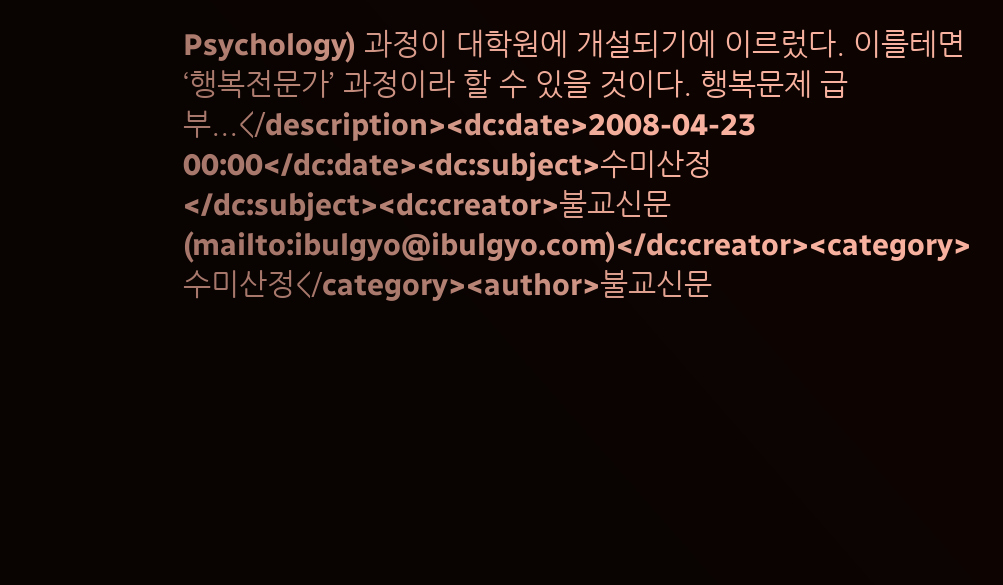Psychology) 과정이 대학원에 개설되기에 이르렀다. 이를테면 ‘행복전문가’ 과정이라 할 수 있을 것이다. 행복문제 급부...</description><dc:date>2008-04-23 00:00</dc:date><dc:subject>수미산정</dc:subject><dc:creator>불교신문(mailto:ibulgyo@ibulgyo.com)</dc:creator><category>수미산정</category><author>불교신문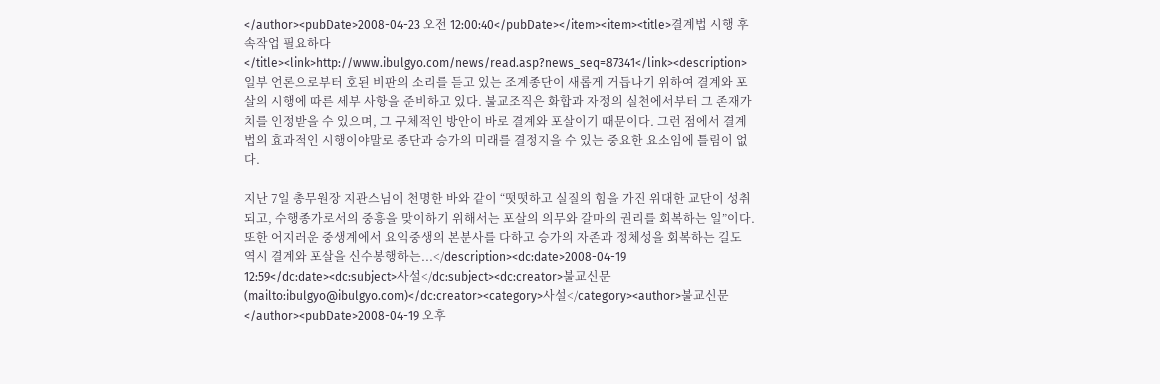</author><pubDate>2008-04-23 오전 12:00:40</pubDate></item><item><title>결계법 시행 후속작업 필요하다</title><link>http://www.ibulgyo.com/news/read.asp?news_seq=87341</link><description>일부 언론으로부터 호된 비판의 소리를 듣고 있는 조계종단이 새롭게 거듭나기 위하여 결계와 포살의 시행에 따른 세부 사항을 준비하고 있다. 불교조직은 화합과 자정의 실천에서부터 그 존재가치를 인정받을 수 있으며, 그 구체적인 방안이 바로 결계와 포살이기 때문이다. 그런 점에서 결계법의 효과적인 시행이야말로 종단과 승가의 미래를 결정지을 수 있는 중요한 요소임에 틀림이 없다.

지난 7일 총무원장 지관스님이 천명한 바와 같이 “떳떳하고 실질의 힘을 가진 위대한 교단이 성취되고, 수행종가로서의 중흥을 맞이하기 위해서는 포살의 의무와 갈마의 권리를 회복하는 일”이다. 또한 어지러운 중생계에서 요익중생의 본분사를 다하고 승가의 자존과 정체성을 회복하는 길도 역시 결계와 포살을 신수봉행하는...</description><dc:date>2008-04-19 12:59</dc:date><dc:subject>사설</dc:subject><dc:creator>불교신문(mailto:ibulgyo@ibulgyo.com)</dc:creator><category>사설</category><author>불교신문</author><pubDate>2008-04-19 오후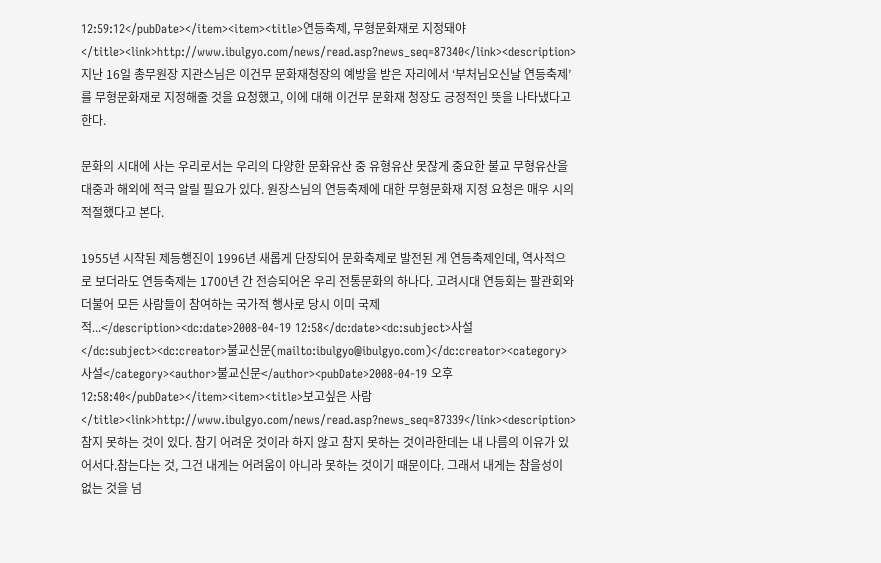12:59:12</pubDate></item><item><title>연등축제, 무형문화재로 지정돼야</title><link>http://www.ibulgyo.com/news/read.asp?news_seq=87340</link><description>지난 16일 총무원장 지관스님은 이건무 문화재청장의 예방을 받은 자리에서 ‘부처님오신날 연등축제’를 무형문화재로 지정해줄 것을 요청했고, 이에 대해 이건무 문화재 청장도 긍정적인 뜻을 나타냈다고 한다.

문화의 시대에 사는 우리로서는 우리의 다양한 문화유산 중 유형유산 못잖게 중요한 불교 무형유산을 대중과 해외에 적극 알릴 필요가 있다. 원장스님의 연등축제에 대한 무형문화재 지정 요청은 매우 시의적절했다고 본다.

1955년 시작된 제등행진이 1996년 새롭게 단장되어 문화축제로 발전된 게 연등축제인데, 역사적으로 보더라도 연등축제는 1700년 간 전승되어온 우리 전통문화의 하나다. 고려시대 연등회는 팔관회와 더불어 모든 사람들이 참여하는 국가적 행사로 당시 이미 국제적...</description><dc:date>2008-04-19 12:58</dc:date><dc:subject>사설</dc:subject><dc:creator>불교신문(mailto:ibulgyo@ibulgyo.com)</dc:creator><category>사설</category><author>불교신문</author><pubDate>2008-04-19 오후 12:58:40</pubDate></item><item><title>보고싶은 사람</title><link>http://www.ibulgyo.com/news/read.asp?news_seq=87339</link><description>
참지 못하는 것이 있다. 참기 어려운 것이라 하지 않고 참지 못하는 것이라한데는 내 나름의 이유가 있어서다.참는다는 것, 그건 내게는 어려움이 아니라 못하는 것이기 때문이다. 그래서 내게는 참을성이 없는 것을 넘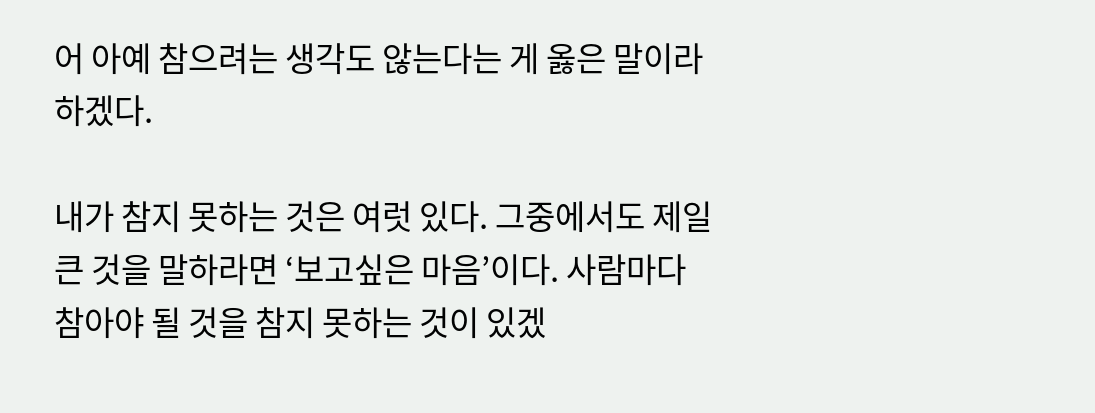어 아예 참으려는 생각도 않는다는 게 옳은 말이라 하겠다.

내가 참지 못하는 것은 여럿 있다. 그중에서도 제일 큰 것을 말하라면 ‘보고싶은 마음’이다. 사람마다 참아야 될 것을 참지 못하는 것이 있겠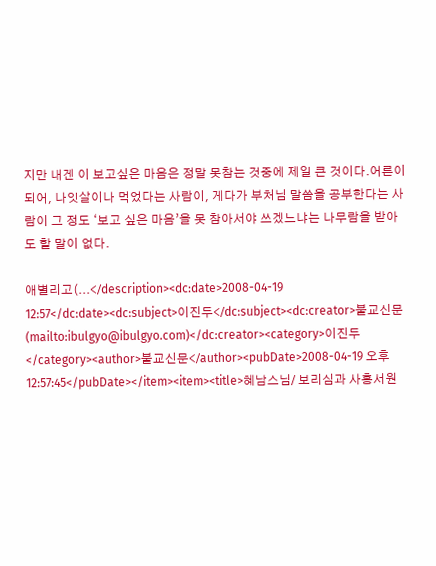지만 내겐 이 보고싶은 마음은 정말 못참는 것중에 제일 큰 것이다.어른이 되어, 나잇살이나 먹었다는 사람이, 게다가 부처님 말씀을 공부한다는 사람이 그 정도 ‘보고 싶은 마음’을 못 참아서야 쓰겠느냐는 나무람을 받아도 할 말이 없다.

애별리고(...</description><dc:date>2008-04-19 12:57</dc:date><dc:subject>이진두</dc:subject><dc:creator>불교신문(mailto:ibulgyo@ibulgyo.com)</dc:creator><category>이진두</category><author>불교신문</author><pubDate>2008-04-19 오후 12:57:45</pubDate></item><item><title>혜남스님/ 보리심과 사홍서원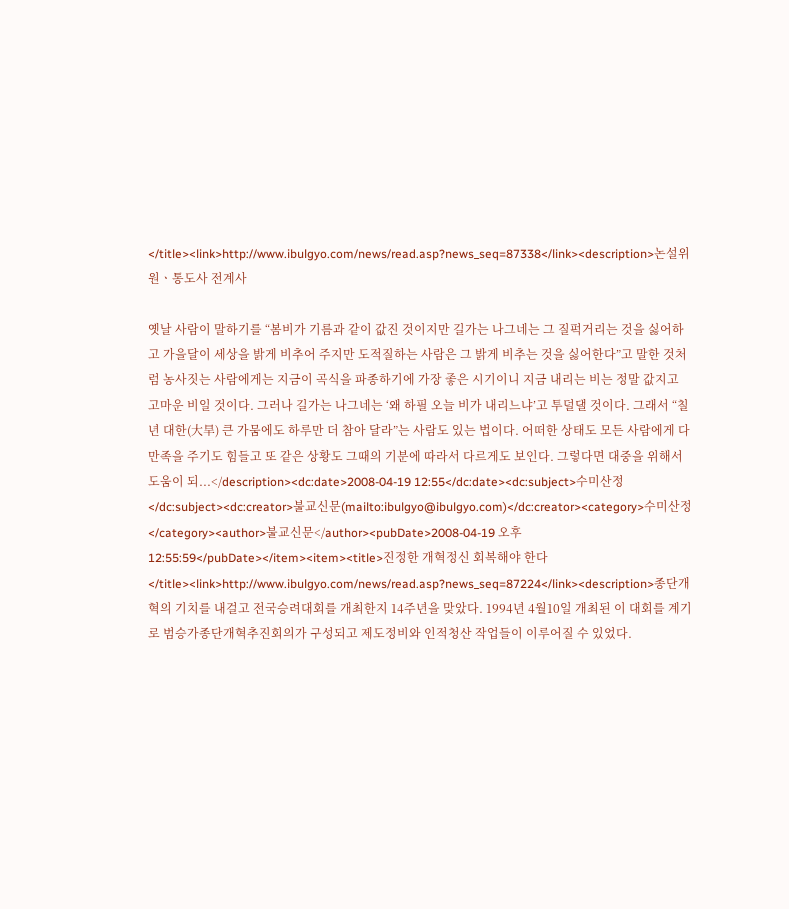</title><link>http://www.ibulgyo.com/news/read.asp?news_seq=87338</link><description>논설위원ㆍ통도사 전계사

옛날 사람이 말하기를 “봄비가 기름과 같이 값진 것이지만 길가는 나그네는 그 질퍽거리는 것을 싫어하고 가을달이 세상을 밝게 비추어 주지만 도적질하는 사람은 그 밝게 비추는 것을 싫어한다”고 말한 것처럼 농사짓는 사람에게는 지금이 곡식을 파종하기에 가장 좋은 시기이니 지금 내리는 비는 정말 값지고 고마운 비일 것이다. 그러나 길가는 나그네는 ‘왜 하필 오늘 비가 내리느냐’고 투덜댈 것이다. 그래서 “칠년 대한(大旱) 큰 가뭄에도 하루만 더 참아 달라”는 사람도 있는 법이다. 어떠한 상태도 모든 사람에게 다 만족을 주기도 힘들고 또 같은 상황도 그때의 기분에 따라서 다르게도 보인다. 그렇다면 대중을 위해서 도움이 되...</description><dc:date>2008-04-19 12:55</dc:date><dc:subject>수미산정</dc:subject><dc:creator>불교신문(mailto:ibulgyo@ibulgyo.com)</dc:creator><category>수미산정</category><author>불교신문</author><pubDate>2008-04-19 오후 12:55:59</pubDate></item><item><title>진정한 개혁정신 회복해야 한다 </title><link>http://www.ibulgyo.com/news/read.asp?news_seq=87224</link><description>종단개혁의 기치를 내걸고 전국승려대회를 개최한지 14주년을 맞았다. 1994년 4월10일 개최된 이 대회를 계기로 범승가종단개혁추진회의가 구성되고 제도정비와 인적청산 작업들이 이루어질 수 있었다.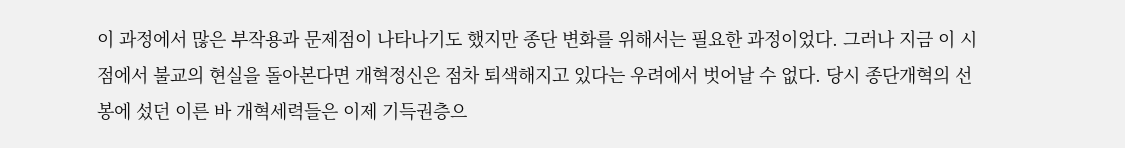이 과정에서 많은 부작용과 문제점이 나타나기도 했지만 종단 변화를 위해서는 필요한 과정이었다. 그러나 지금 이 시점에서 불교의 현실을 돌아본다면 개혁정신은 점차 퇴색해지고 있다는 우려에서 벗어날 수 없다. 당시 종단개혁의 선봉에 섰던 이른 바 개혁세력들은 이제 기득권층으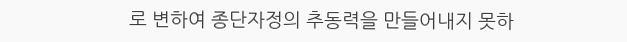로 변하여 종단자정의 추동력을 만들어내지 못하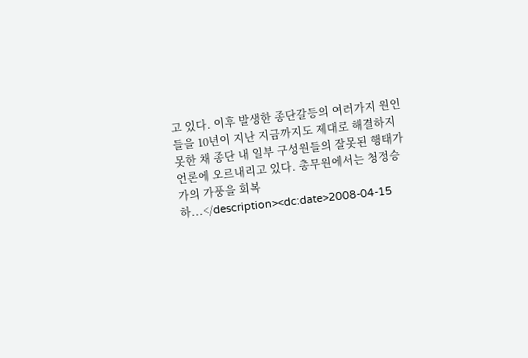고 있다. 이후 발생한 종단갈등의 여러가지 원인들을 10년이 지난 지금까지도 제대로 해결하지 못한 채 종단 내 일부 구성원들의 잘못된 행태가 언론에 오르내리고 있다. 총무원에서는 청정승가의 가풍을 회복하...</description><dc:date>2008-04-15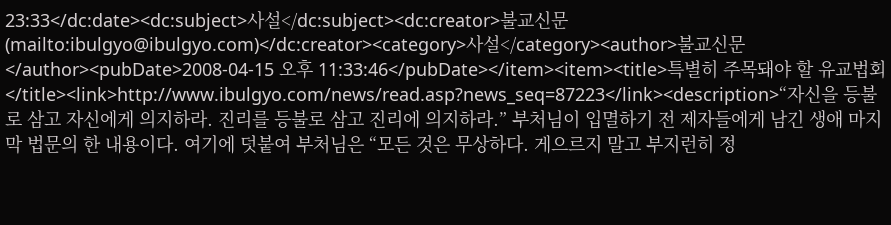23:33</dc:date><dc:subject>사설</dc:subject><dc:creator>불교신문(mailto:ibulgyo@ibulgyo.com)</dc:creator><category>사설</category><author>불교신문</author><pubDate>2008-04-15 오후 11:33:46</pubDate></item><item><title>특별히 주목돼야 할 유교법회 </title><link>http://www.ibulgyo.com/news/read.asp?news_seq=87223</link><description>“자신을 등불로 삼고 자신에게 의지하라. 진리를 등불로 삼고 진리에 의지하라.” 부처님이 입멸하기 전 제자들에게 남긴 생애 마지막 법문의 한 내용이다. 여기에 덧붙여 부처님은 “모든 것은 무상하다. 게으르지 말고 부지런히 정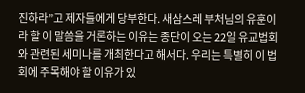진하라”고 제자들에게 당부한다. 새삼스레 부처님의 유훈이라 할 이 말씀을 거론하는 이유는 종단이 오는 22일 유교법회와 관련된 세미나를 개최한다고 해서다. 우리는 특별히 이 법회에 주목해야 할 이유가 있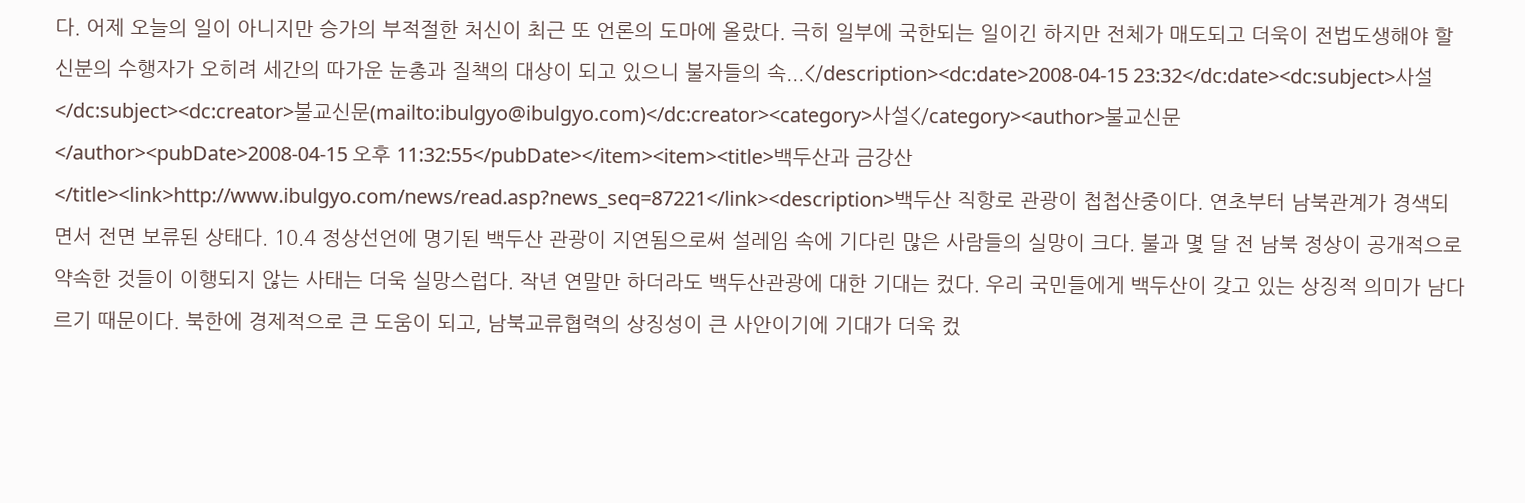다. 어제 오늘의 일이 아니지만 승가의 부적절한 처신이 최근 또 언론의 도마에 올랐다. 극히 일부에 국한되는 일이긴 하지만 전체가 매도되고 더욱이 전법도생해야 할 신분의 수행자가 오히려 세간의 따가운 눈총과 질책의 대상이 되고 있으니 불자들의 속...</description><dc:date>2008-04-15 23:32</dc:date><dc:subject>사설</dc:subject><dc:creator>불교신문(mailto:ibulgyo@ibulgyo.com)</dc:creator><category>사설</category><author>불교신문</author><pubDate>2008-04-15 오후 11:32:55</pubDate></item><item><title>백두산과 금강산 </title><link>http://www.ibulgyo.com/news/read.asp?news_seq=87221</link><description>백두산 직항로 관광이 첩첩산중이다. 연초부터 남북관계가 경색되면서 전면 보류된 상태다. 10.4 정상선언에 명기된 백두산 관광이 지연됨으로써 설레임 속에 기다린 많은 사람들의 실망이 크다. 불과 몇 달 전 남북 정상이 공개적으로 약속한 것들이 이행되지 않는 사태는 더욱 실망스럽다. 작년 연말만 하더라도 백두산관광에 대한 기대는 컸다. 우리 국민들에게 백두산이 갖고 있는 상징적 의미가 남다르기 때문이다. 북한에 경제적으로 큰 도움이 되고, 남북교류협력의 상징성이 큰 사안이기에 기대가 더욱 컸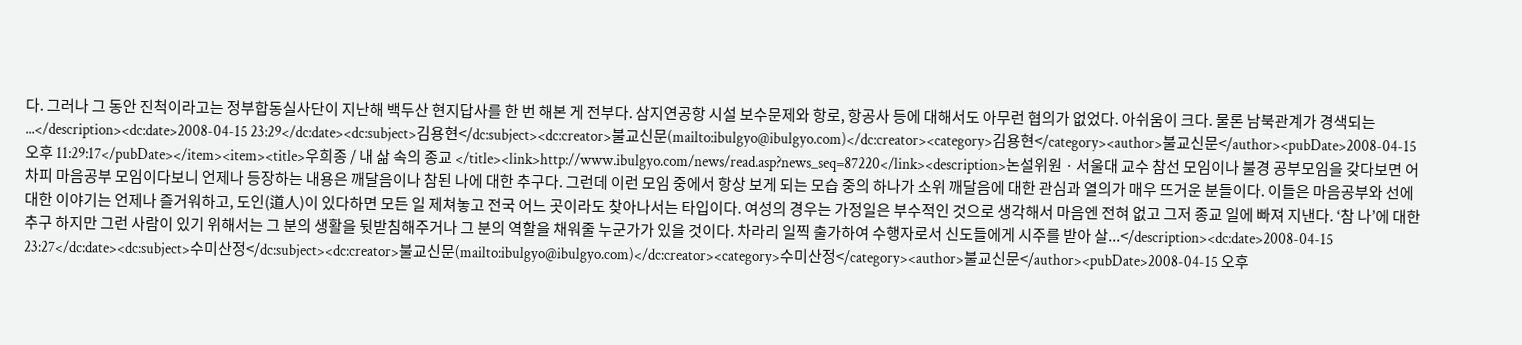다. 그러나 그 동안 진척이라고는 정부합동실사단이 지난해 백두산 현지답사를 한 번 해본 게 전부다. 삼지연공항 시설 보수문제와 항로, 항공사 등에 대해서도 아무런 협의가 없었다. 아쉬움이 크다. 물론 남북관계가 경색되는 ...</description><dc:date>2008-04-15 23:29</dc:date><dc:subject>김용현</dc:subject><dc:creator>불교신문(mailto:ibulgyo@ibulgyo.com)</dc:creator><category>김용현</category><author>불교신문</author><pubDate>2008-04-15 오후 11:29:17</pubDate></item><item><title>우희종 / 내 삶 속의 종교 </title><link>http://www.ibulgyo.com/news/read.asp?news_seq=87220</link><description>논설위원ㆍ서울대 교수 참선 모임이나 불경 공부모임을 갖다보면 어차피 마음공부 모임이다보니 언제나 등장하는 내용은 깨달음이나 참된 나에 대한 추구다. 그런데 이런 모임 중에서 항상 보게 되는 모습 중의 하나가 소위 깨달음에 대한 관심과 열의가 매우 뜨거운 분들이다. 이들은 마음공부와 선에 대한 이야기는 언제나 즐거워하고, 도인(道人)이 있다하면 모든 일 제쳐놓고 전국 어느 곳이라도 찾아나서는 타입이다. 여성의 경우는 가정일은 부수적인 것으로 생각해서 마음엔 전혀 없고 그저 종교 일에 빠져 지낸다. ‘참 나’에 대한 추구 하지만 그런 사람이 있기 위해서는 그 분의 생활을 뒷받침해주거나 그 분의 역할을 채워줄 누군가가 있을 것이다. 차라리 일찍 출가하여 수행자로서 신도들에게 시주를 받아 살...</description><dc:date>2008-04-15 23:27</dc:date><dc:subject>수미산정</dc:subject><dc:creator>불교신문(mailto:ibulgyo@ibulgyo.com)</dc:creator><category>수미산정</category><author>불교신문</author><pubDate>2008-04-15 오후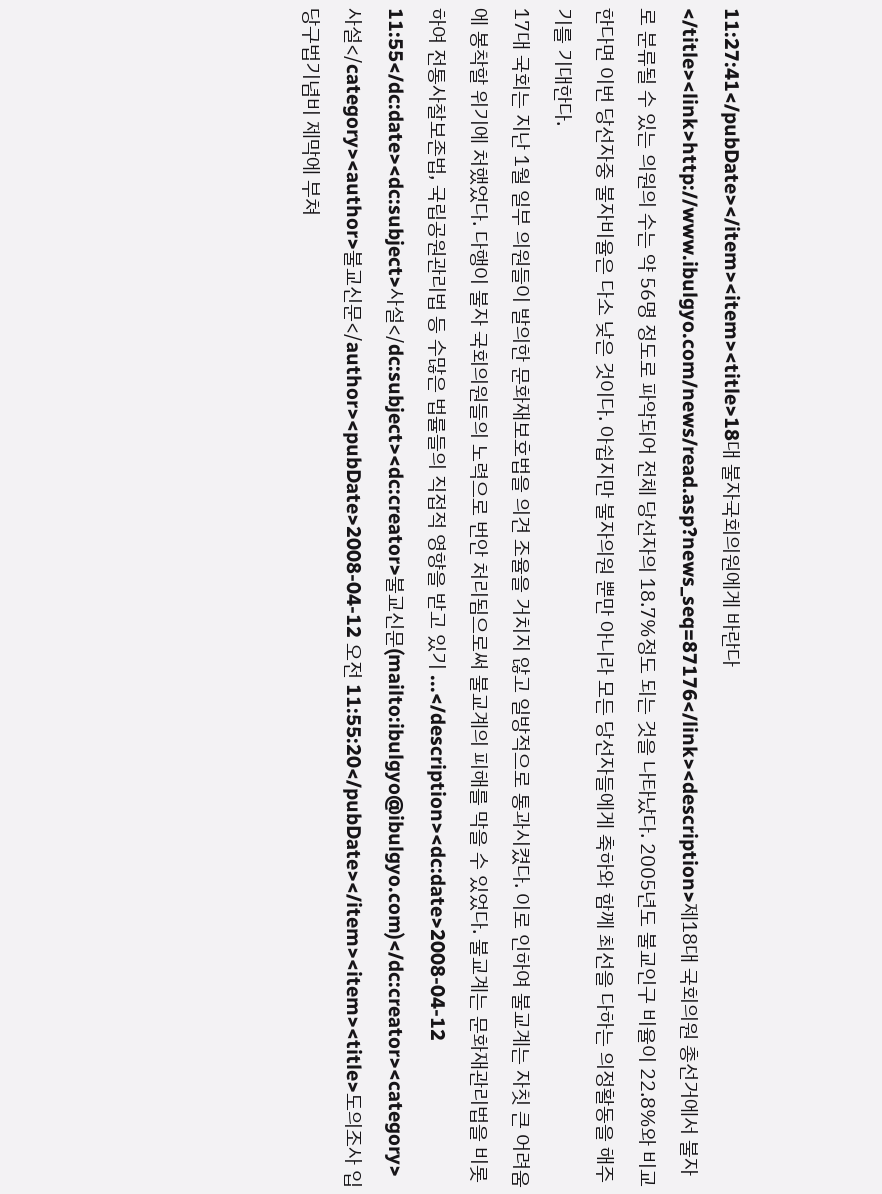11:27:41</pubDate></item><item><title>18대 불자국회의원에게 바란다</title><link>http://www.ibulgyo.com/news/read.asp?news_seq=87176</link><description>제18대 국회의원 총선거에서 불자로 분류될 수 있는 의원의 수는 약 56명 정도로 파악되어 전체 당선자의 18.7%정도 되는 것을 나타났다. 2005년도 불교인구 비율이 22.8%와 비교한다면 이번 당선자중 불자비율은 다소 낮은 것이다. 아쉽지만 불자의원 뿐만 아니라 모든 당선자들에게 축하와 함께 최선을 다하는 의정활동을 해주기를 기대한다.
17대 국회는 지난 1월 일부 의원들이 발의한 문화재보호법을 의견 조율을 거치지 않고 일방적으로 통과시켰다. 이로 인하여 불교계는 자칫 큰 어려움에 봉착할 위기에 처했었다. 다행이 불자 국회의원들의 노력으로 번안 처리됨으로써 불교계의 피해를 막을 수 있었다. 불교계는 문화재관리법을 비롯하여 전통사찰보존법, 국립공원관리법 등 수많은 법률들의 직접적 영향을 받고 있기 ...</description><dc:date>2008-04-12 11:55</dc:date><dc:subject>사설</dc:subject><dc:creator>불교신문(mailto:ibulgyo@ibulgyo.com)</dc:creator><category>사설</category><author>불교신문</author><pubDate>2008-04-12 오전 11:55:20</pubDate></item><item><title>도의조사 입당구법기념비 제막에 부쳐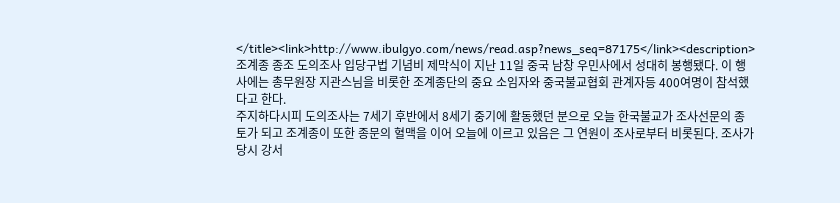</title><link>http://www.ibulgyo.com/news/read.asp?news_seq=87175</link><description>조계종 종조 도의조사 입당구법 기념비 제막식이 지난 11일 중국 남창 우민사에서 성대히 봉행됐다. 이 행사에는 총무원장 지관스님을 비롯한 조계종단의 중요 소임자와 중국불교협회 관계자등 400여명이 참석했다고 한다.
주지하다시피 도의조사는 7세기 후반에서 8세기 중기에 활동했던 분으로 오늘 한국불교가 조사선문의 종토가 되고 조계종이 또한 종문의 혈맥을 이어 오늘에 이르고 있음은 그 연원이 조사로부터 비롯된다. 조사가 당시 강서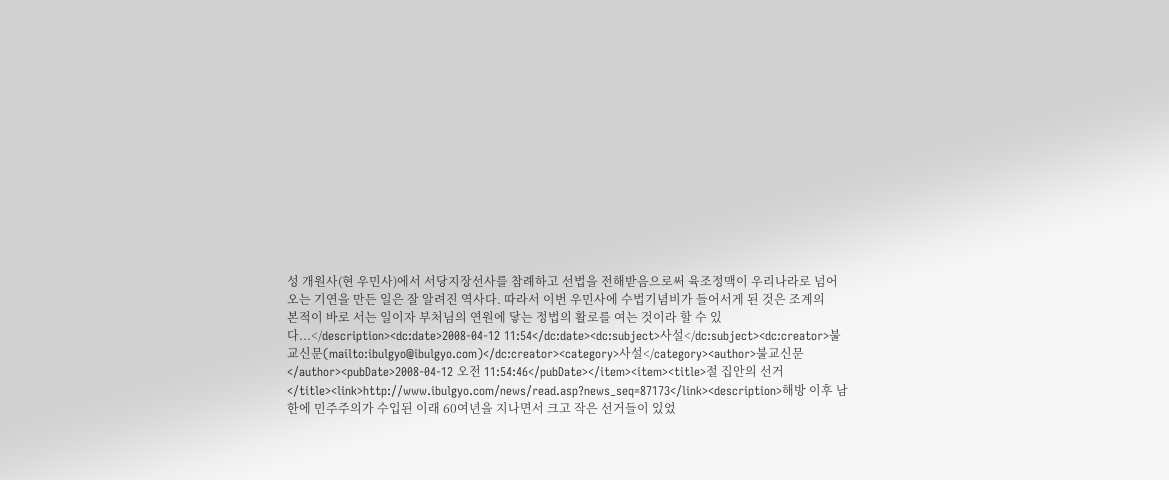성 개원사(현 우민사)에서 서당지장선사를 참례하고 선법을 전해받음으로써 육조정맥이 우리나라로 넘어오는 기연을 만든 일은 잘 알려진 역사다. 따라서 이번 우민사에 수법기념비가 들어서게 된 것은 조계의 본적이 바로 서는 일이자 부처님의 연원에 닿는 정법의 활로를 여는 것이라 할 수 있다...</description><dc:date>2008-04-12 11:54</dc:date><dc:subject>사설</dc:subject><dc:creator>불교신문(mailto:ibulgyo@ibulgyo.com)</dc:creator><category>사설</category><author>불교신문</author><pubDate>2008-04-12 오전 11:54:46</pubDate></item><item><title>절 집안의 선거</title><link>http://www.ibulgyo.com/news/read.asp?news_seq=87173</link><description>해방 이후 남한에 민주주의가 수입된 이래 60여년을 지나면서 크고 작은 선거들이 있었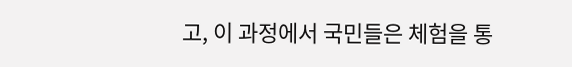고, 이 과정에서 국민들은 체험을 통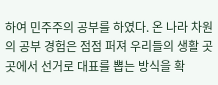하여 민주주의 공부를 하였다. 온 나라 차원의 공부 경험은 점점 퍼져 우리들의 생활 곳곳에서 선거로 대표를 뽑는 방식을 확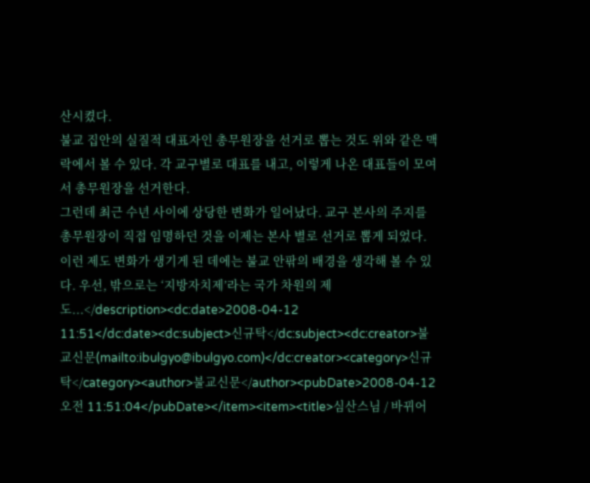산시켰다.
불교 집안의 실질적 대표자인 총무원장을 선거로 뽑는 것도 위와 같은 맥락에서 볼 수 있다. 각 교구별로 대표를 내고, 이렇게 나온 대표들이 모여서 총무원장을 선거한다.
그런데 최근 수년 사이에 상당한 변화가 일어났다. 교구 본사의 주지를 총무원장이 직접 임명하던 것을 이제는 본사 별로 선거로 뽑게 되었다. 이런 제도 변화가 생기게 된 데에는 불교 안팎의 배경을 생각해 볼 수 있다. 우선, 밖으로는 ‘지방자치제’라는 국가 차원의 제도...</description><dc:date>2008-04-12 11:51</dc:date><dc:subject>신규탁</dc:subject><dc:creator>불교신문(mailto:ibulgyo@ibulgyo.com)</dc:creator><category>신규탁</category><author>불교신문</author><pubDate>2008-04-12 오전 11:51:04</pubDate></item><item><title>심산스님 / 바뀌어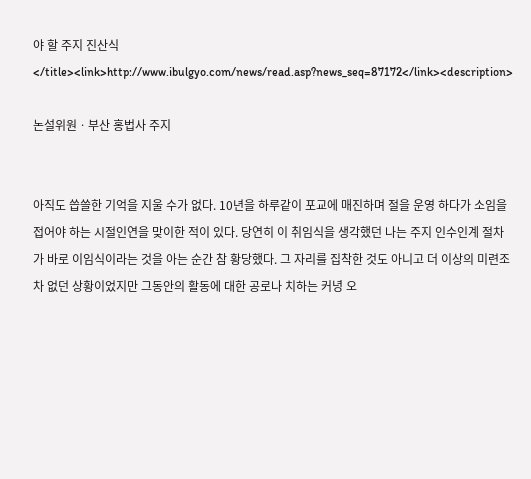야 할 주지 진산식</title><link>http://www.ibulgyo.com/news/read.asp?news_seq=87172</link><description>

논설위원ㆍ부산 홍법사 주지


아직도 씁쓸한 기억을 지울 수가 없다. 10년을 하루같이 포교에 매진하며 절을 운영 하다가 소임을 접어야 하는 시절인연을 맞이한 적이 있다. 당연히 이 취임식을 생각했던 나는 주지 인수인계 절차가 바로 이임식이라는 것을 아는 순간 참 황당했다. 그 자리를 집착한 것도 아니고 더 이상의 미련조차 없던 상황이었지만 그동안의 활동에 대한 공로나 치하는 커녕 오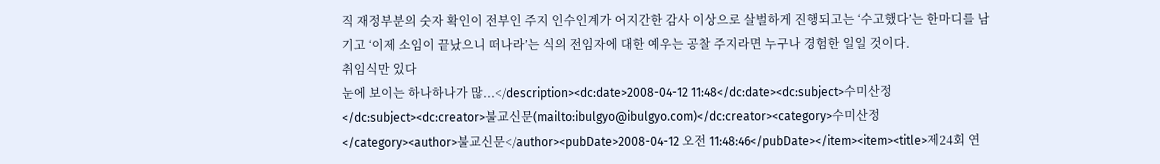직 재정부분의 숫자 확인이 전부인 주지 인수인계가 어지간한 감사 이상으로 살벌하게 진행되고는 ‘수고했다’는 한마디를 남기고 ‘이제 소임이 끝났으니 떠나라’는 식의 전임자에 대한 예우는 공찰 주지라면 누구나 경험한 일일 것이다.
취임식만 있다
눈에 보이는 하나하나가 많...</description><dc:date>2008-04-12 11:48</dc:date><dc:subject>수미산정</dc:subject><dc:creator>불교신문(mailto:ibulgyo@ibulgyo.com)</dc:creator><category>수미산정</category><author>불교신문</author><pubDate>2008-04-12 오전 11:48:46</pubDate></item><item><title>제24회 연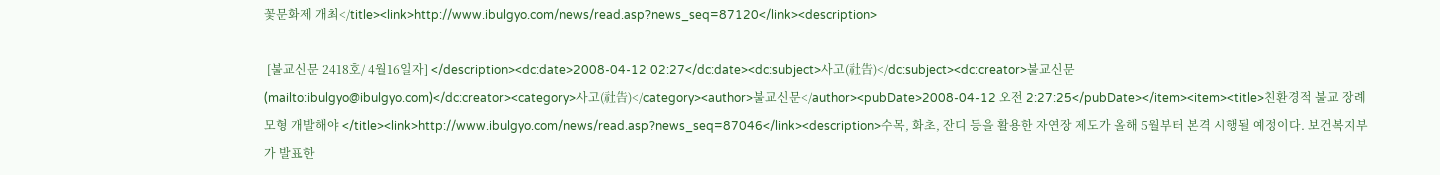꽃문화제 개최</title><link>http://www.ibulgyo.com/news/read.asp?news_seq=87120</link><description>

 [불교신문 2418호/ 4월16일자] </description><dc:date>2008-04-12 02:27</dc:date><dc:subject>사고(社告)</dc:subject><dc:creator>불교신문(mailto:ibulgyo@ibulgyo.com)</dc:creator><category>사고(社告)</category><author>불교신문</author><pubDate>2008-04-12 오전 2:27:25</pubDate></item><item><title>친환경적 불교 장례모형 개발해야 </title><link>http://www.ibulgyo.com/news/read.asp?news_seq=87046</link><description>수목, 화초, 잔디 등을 활용한 자연장 제도가 올해 5월부터 본격 시행될 예정이다. 보건복지부가 발표한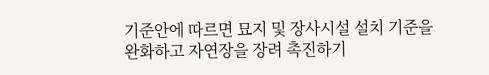기준안에 따르면 묘지 및 장사시설 설치 기준을 완화하고 자연장을 장려 촉진하기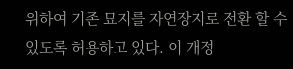위하여 기존 묘지를 자연장지로 전환 할 수 있도록 허용하고 있다. 이 개정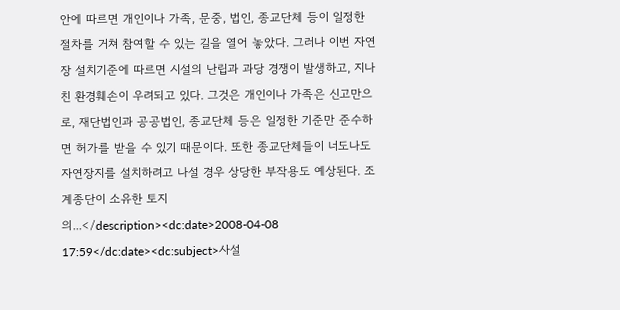안에 따르면 개인이나 가족, 문중, 법인, 종교단체 등이 일정한 절차를 거쳐 참여할 수 있는 길을 열어 놓았다. 그러나 이번 자연장 설치기준에 따르면 시설의 난립과 과당 경쟁이 발생하고, 지나친 환경훼손이 우려되고 있다. 그것은 개인이나 가족은 신고만으로, 재단법인과 공공법인, 종교단체 등은 일정한 기준만 준수하면 허가를 받을 수 있기 때문이다. 또한 종교단체들이 너도나도 자연장지를 설치하려고 나설 경우 상당한 부작용도 예상된다. 조계종단이 소유한 토지의...</description><dc:date>2008-04-08 17:59</dc:date><dc:subject>사설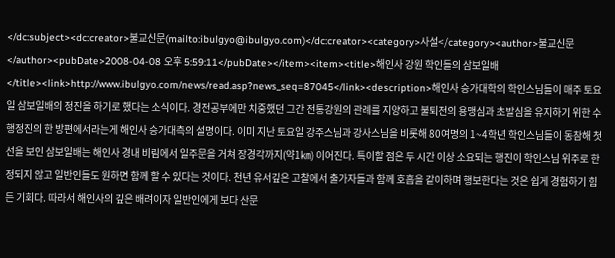</dc:subject><dc:creator>불교신문(mailto:ibulgyo@ibulgyo.com)</dc:creator><category>사설</category><author>불교신문</author><pubDate>2008-04-08 오후 5:59:11</pubDate></item><item><title>해인사 강원 학인들의 삼보일배 </title><link>http://www.ibulgyo.com/news/read.asp?news_seq=87045</link><description>해인사 승가대학의 학인스님들이 매주 토요일 삼보일배의 정진을 하기로 했다는 소식이다. 경전공부에만 치중했던 그간 전통강원의 관례를 지양하고 불퇴전의 용맹심과 초발심을 유지하기 위한 수행정진의 한 방편에서라는게 해인사 승가대측의 설명이다. 이미 지난 토요일 강주스님과 강사스님을 비롯해 80여명의 1~4학년 학인스님들이 동참해 첫선을 보인 삼보일배는 해인사 경내 비림에서 일주문을 거쳐 장경각까지(약1㎞) 이어진다. 특이할 점은 두 시간 이상 소요되는 행진이 학인스님 위주로 한정되지 않고 일반인들도 원하면 함께 할 수 있다는 것이다. 천년 유서깊은 고찰에서 출가자들과 함께 호흡을 같이하며 행보한다는 것은 쉽게 경험하기 힘든 기회다. 따라서 해인사의 깊은 배려이자 일반인에게 보다 산문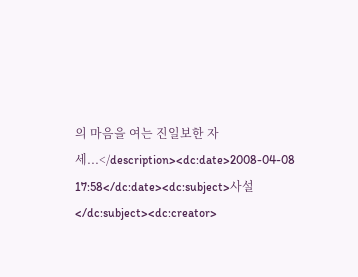의 마음을 여는 진일보한 자세...</description><dc:date>2008-04-08 17:58</dc:date><dc:subject>사설</dc:subject><dc:creator>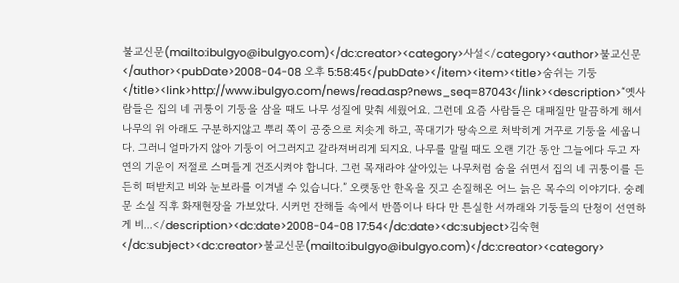불교신문(mailto:ibulgyo@ibulgyo.com)</dc:creator><category>사설</category><author>불교신문</author><pubDate>2008-04-08 오후 5:58:45</pubDate></item><item><title>숨쉬는 기둥 </title><link>http://www.ibulgyo.com/news/read.asp?news_seq=87043</link><description>“옛사람들은 집의 네 귀퉁이 기둥을 삼을 때도 나무 성질에 맞춰 세웠어요. 그런데 요즘 사람들은 대패질만 말끔하게 해서 나무의 위 아래도 구분하지않고 뿌리 쪽이 공중으로 치솟게 하고, 꼭대기가 땅속으로 처박히게 거꾸로 기둥을 세웁니다. 그러니 얼마가지 않아 기둥이 어그러지고 갈라져버리게 되지요. 나무를 말릴 때도 오랜 기간 동안 그늘에다 두고 자연의 기운이 저절로 스며들게 건조시켜야 합니다. 그런 목재라야 살아있는 나무처럼 숨을 쉬면서 집의 네 귀퉁이를 든든히 떠받치고 비와 눈보라를 이겨낼 수 있습니다.” 오랫동안 한옥을 짓고 손질해온 어느 늙은 목수의 이야기다. 숭례문 소실 직후 화재현장을 가보았다. 시커먼 잔해들 속에서 반쯤이나 타다 만 튼실한 서까래와 기둥들의 단청이 선연하게 비...</description><dc:date>2008-04-08 17:54</dc:date><dc:subject>김숙현</dc:subject><dc:creator>불교신문(mailto:ibulgyo@ibulgyo.com)</dc:creator><category>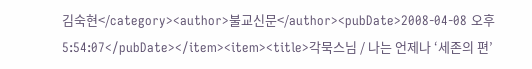김숙현</category><author>불교신문</author><pubDate>2008-04-08 오후 5:54:07</pubDate></item><item><title>각묵스님 / 나는 언제나 ‘세존의 편’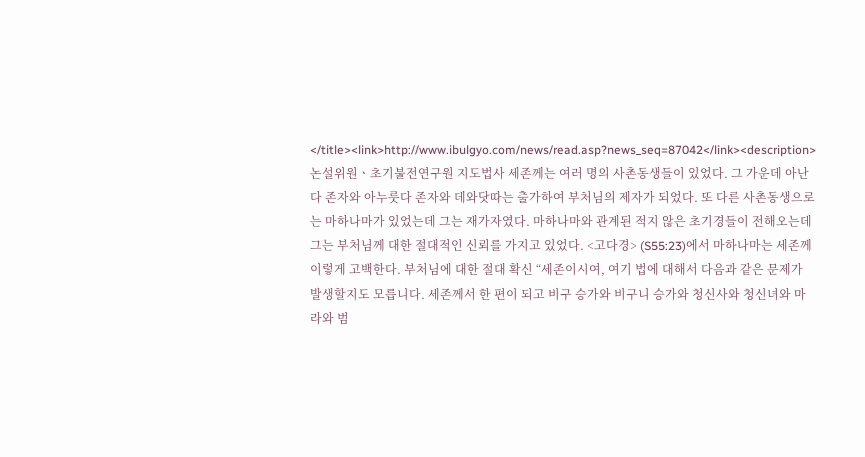</title><link>http://www.ibulgyo.com/news/read.asp?news_seq=87042</link><description>논설위원ㆍ초기불전연구원 지도법사 세존께는 여러 명의 사촌동생들이 있었다. 그 가운데 아난다 존자와 아누룻다 존자와 데와닷따는 출가하여 부처님의 제자가 되었다. 또 다른 사촌동생으로는 마하나마가 있었는데 그는 재가자였다. 마하나마와 관계된 적지 않은 초기경들이 전해오는데 그는 부처님께 대한 절대적인 신뢰를 가지고 있었다. <고다경> (S55:23)에서 마하나마는 세존께 이렇게 고백한다. 부처님에 대한 절대 확신 “세존이시여, 여기 법에 대해서 다음과 같은 문제가 발생할지도 모릅니다. 세존께서 한 편이 되고 비구 승가와 비구니 승가와 청신사와 청신녀와 마라와 범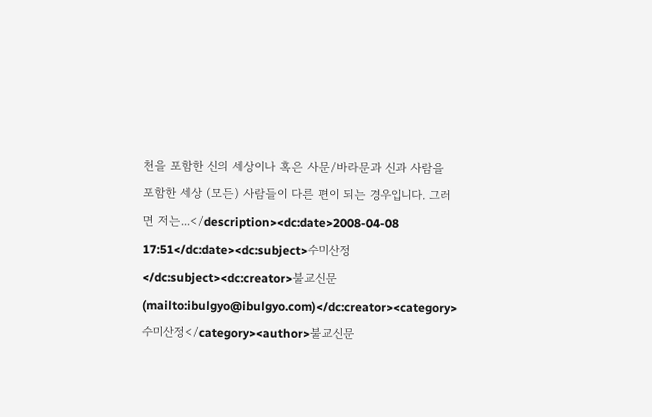천을 포함한 신의 세상이나 혹은 사문/바라문과 신과 사람을 포함한 세상 (모든) 사람들이 다른 편이 되는 경우입니다. 그러면 저는...</description><dc:date>2008-04-08 17:51</dc:date><dc:subject>수미산정</dc:subject><dc:creator>불교신문(mailto:ibulgyo@ibulgyo.com)</dc:creator><category>수미산정</category><author>불교신문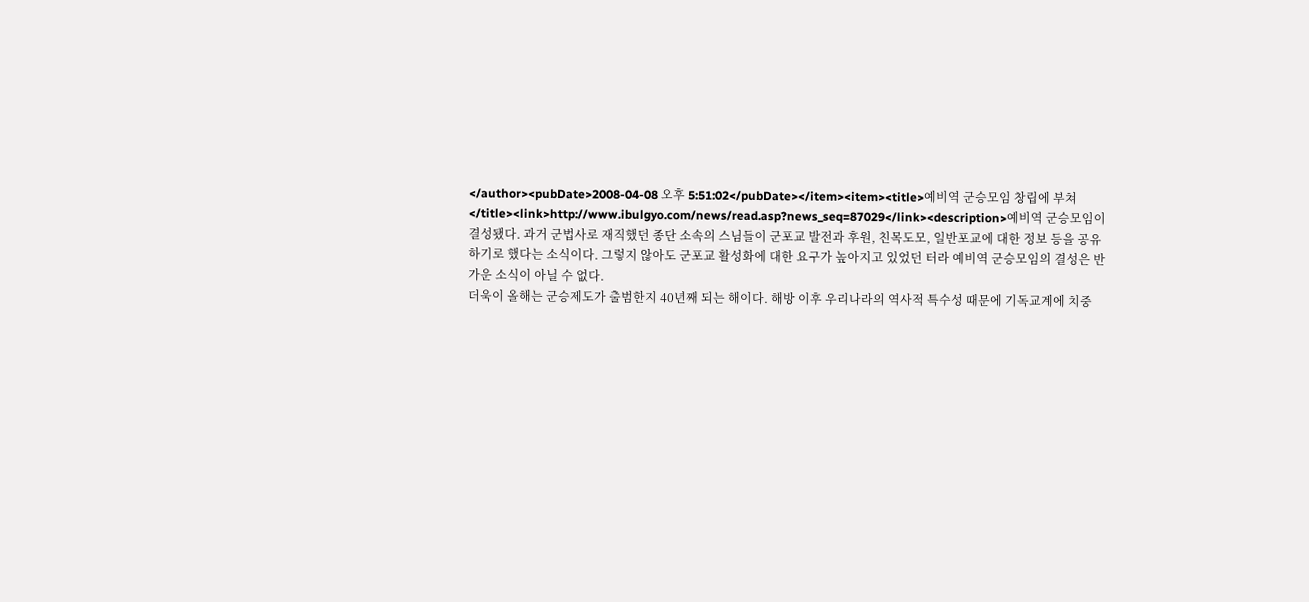</author><pubDate>2008-04-08 오후 5:51:02</pubDate></item><item><title>예비역 군승모임 창립에 부쳐</title><link>http://www.ibulgyo.com/news/read.asp?news_seq=87029</link><description>예비역 군승모임이 결성됐다. 과거 군법사로 재직했던 종단 소속의 스님들이 군포교 발전과 후원, 친목도모, 일반포교에 대한 정보 등을 공유하기로 했다는 소식이다. 그렇지 않아도 군포교 활성화에 대한 요구가 높아지고 있었던 터라 예비역 군승모임의 결성은 반가운 소식이 아닐 수 없다.
더욱이 올해는 군승제도가 출범한지 40년째 되는 해이다. 해방 이후 우리나라의 역사적 특수성 때문에 기독교계에 치중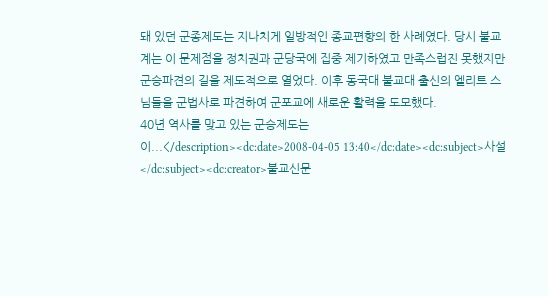돼 있던 군종제도는 지나치게 일방적인 종교편향의 한 사례였다. 당시 불교계는 이 문제점을 정치권과 군당국에 집중 제기하였고 만족스럽진 못했지만 군승파견의 길을 제도적으로 열었다. 이후 동국대 불교대 출신의 엘리트 스님들을 군법사로 파견하여 군포교에 새로운 활력을 도모했다.
40년 역사를 맞고 있는 군승제도는 이...</description><dc:date>2008-04-05 13:40</dc:date><dc:subject>사설</dc:subject><dc:creator>불교신문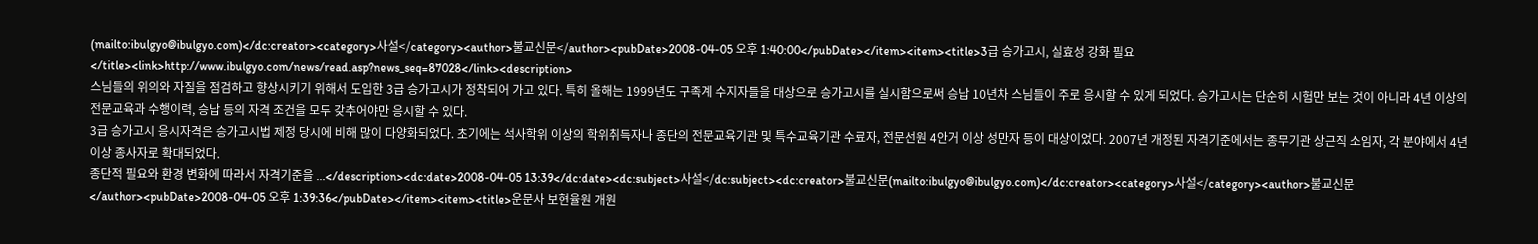(mailto:ibulgyo@ibulgyo.com)</dc:creator><category>사설</category><author>불교신문</author><pubDate>2008-04-05 오후 1:40:00</pubDate></item><item><title>3급 승가고시, 실효성 강화 필요</title><link>http://www.ibulgyo.com/news/read.asp?news_seq=87028</link><description>
스님들의 위의와 자질을 점검하고 향상시키기 위해서 도입한 3급 승가고시가 정착되어 가고 있다. 특히 올해는 1999년도 구족계 수지자들을 대상으로 승가고시를 실시함으로써 승납 10년차 스님들이 주로 응시할 수 있게 되었다. 승가고시는 단순히 시험만 보는 것이 아니라 4년 이상의 전문교육과 수행이력, 승납 등의 자격 조건을 모두 갖추어야만 응시할 수 있다.
3급 승가고시 응시자격은 승가고시법 제정 당시에 비해 많이 다양화되었다. 초기에는 석사학위 이상의 학위취득자나 종단의 전문교육기관 및 특수교육기관 수료자, 전문선원 4안거 이상 성만자 등이 대상이었다. 2007년 개정된 자격기준에서는 종무기관 상근직 소임자, 각 분야에서 4년 이상 종사자로 확대되었다.
종단적 필요와 환경 변화에 따라서 자격기준을 ...</description><dc:date>2008-04-05 13:39</dc:date><dc:subject>사설</dc:subject><dc:creator>불교신문(mailto:ibulgyo@ibulgyo.com)</dc:creator><category>사설</category><author>불교신문</author><pubDate>2008-04-05 오후 1:39:36</pubDate></item><item><title>운문사 보현율원 개원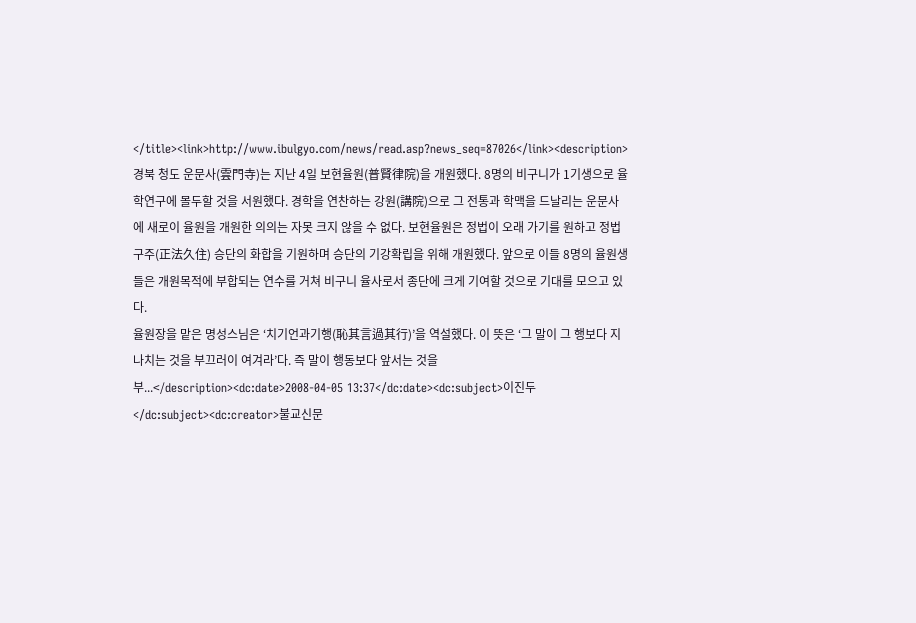</title><link>http://www.ibulgyo.com/news/read.asp?news_seq=87026</link><description>
경북 청도 운문사(雲門寺)는 지난 4일 보현율원(普賢律院)을 개원했다. 8명의 비구니가 1기생으로 율학연구에 몰두할 것을 서원했다. 경학을 연찬하는 강원(講院)으로 그 전통과 학맥을 드날리는 운문사에 새로이 율원을 개원한 의의는 자못 크지 않을 수 없다. 보현율원은 정법이 오래 가기를 원하고 정법구주(正法久住) 승단의 화합을 기원하며 승단의 기강확립을 위해 개원했다. 앞으로 이들 8명의 율원생들은 개원목적에 부합되는 연수를 거쳐 비구니 율사로서 종단에 크게 기여할 것으로 기대를 모으고 있다.
율원장을 맡은 명성스님은 ‘치기언과기행(恥其言過其行)’을 역설했다. 이 뜻은 ‘그 말이 그 행보다 지나치는 것을 부끄러이 여겨라’다. 즉 말이 행동보다 앞서는 것을 부...</description><dc:date>2008-04-05 13:37</dc:date><dc:subject>이진두</dc:subject><dc:creator>불교신문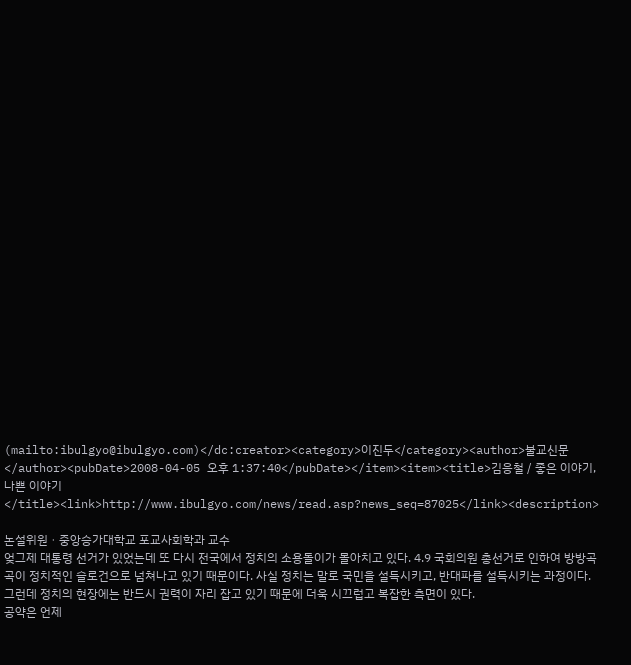(mailto:ibulgyo@ibulgyo.com)</dc:creator><category>이진두</category><author>불교신문</author><pubDate>2008-04-05 오후 1:37:40</pubDate></item><item><title>김응철 / 좋은 이야기, 나쁜 이야기</title><link>http://www.ibulgyo.com/news/read.asp?news_seq=87025</link><description>

논설위원ㆍ중앙승가대학교 포교사회학과 교수
엊그제 대통령 선거가 있었는데 또 다시 전국에서 정치의 소용돌이가 몰아치고 있다. 4.9 국회의원 총선거로 인하여 방방곡곡이 정치적인 슬로건으로 넘쳐나고 있기 때문이다. 사실 정치는 말로 국민을 설득시키고, 반대파를 설득시키는 과정이다. 그런데 정치의 현장에는 반드시 권력이 자리 잡고 있기 때문에 더욱 시끄럽고 복잡한 측면이 있다.
공약은 언제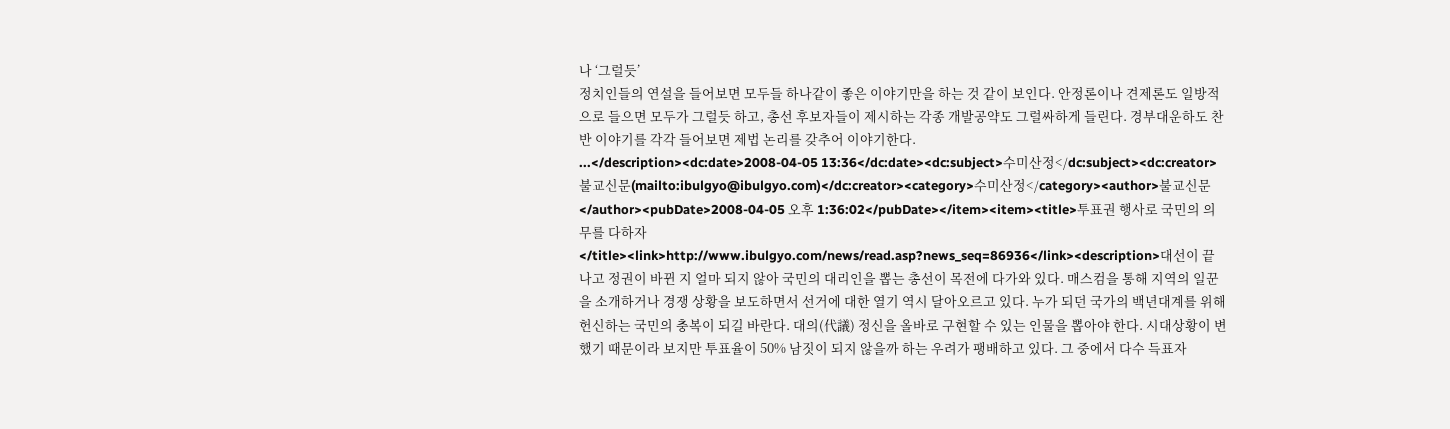나 ‘그럴듯’
정치인들의 연설을 들어보면 모두들 하나같이 좋은 이야기만을 하는 것 같이 보인다. 안정론이나 견제론도 일방적으로 들으면 모두가 그럴듯 하고, 총선 후보자들이 제시하는 각종 개발공약도 그럴싸하게 들린다. 경부대운하도 찬반 이야기를 각각 들어보면 제법 논리를 갖추어 이야기한다.
...</description><dc:date>2008-04-05 13:36</dc:date><dc:subject>수미산정</dc:subject><dc:creator>불교신문(mailto:ibulgyo@ibulgyo.com)</dc:creator><category>수미산정</category><author>불교신문</author><pubDate>2008-04-05 오후 1:36:02</pubDate></item><item><title>투표권 행사로 국민의 의무를 다하자 </title><link>http://www.ibulgyo.com/news/read.asp?news_seq=86936</link><description>대선이 끝나고 정권이 바뀐 지 얼마 되지 않아 국민의 대리인을 뽑는 총선이 목전에 다가와 있다. 매스컴을 통해 지역의 일꾼을 소개하거나 경쟁 상황을 보도하면서 선거에 대한 열기 역시 달아오르고 있다. 누가 되던 국가의 백년대계를 위해 헌신하는 국민의 충복이 되길 바란다. 대의(代議) 정신을 올바로 구현할 수 있는 인물을 뽑아야 한다. 시대상황이 변했기 때문이라 보지만 투표율이 50% 남짓이 되지 않을까 하는 우려가 팽배하고 있다. 그 중에서 다수 득표자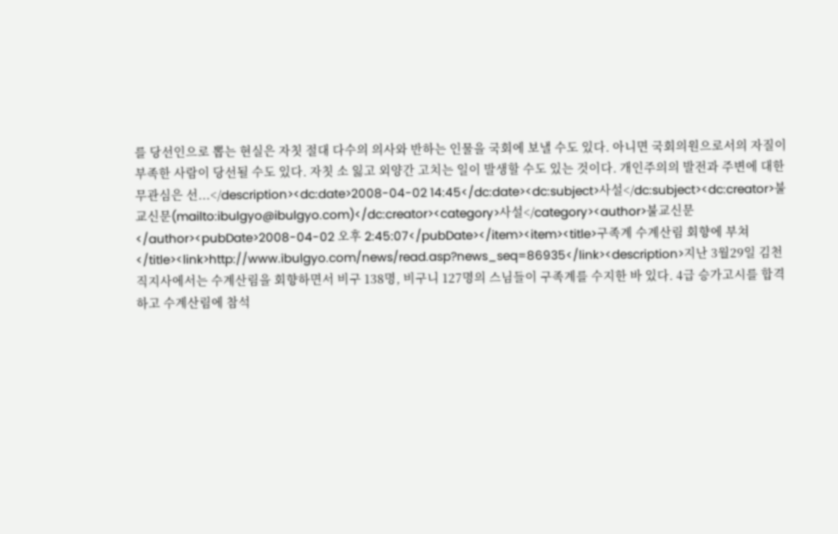를 당선인으로 뽑는 현실은 자칫 절대 다수의 의사와 반하는 인물을 국회에 보낼 수도 있다. 아니면 국회의원으로서의 자질이 부족한 사람이 당선될 수도 있다. 자칫 소 잃고 외양간 고치는 일이 발생할 수도 있는 것이다. 개인주의의 발전과 주변에 대한 무관심은 선...</description><dc:date>2008-04-02 14:45</dc:date><dc:subject>사설</dc:subject><dc:creator>불교신문(mailto:ibulgyo@ibulgyo.com)</dc:creator><category>사설</category><author>불교신문</author><pubDate>2008-04-02 오후 2:45:07</pubDate></item><item><title>구족계 수계산림 회향에 부쳐 </title><link>http://www.ibulgyo.com/news/read.asp?news_seq=86935</link><description>지난 3월29일 김천 직지사에서는 수계산림을 회향하면서 비구 138명, 비구니 127명의 스님들이 구족계를 수지한 바 있다. 4급 승가고시를 합격하고 수계산림에 참석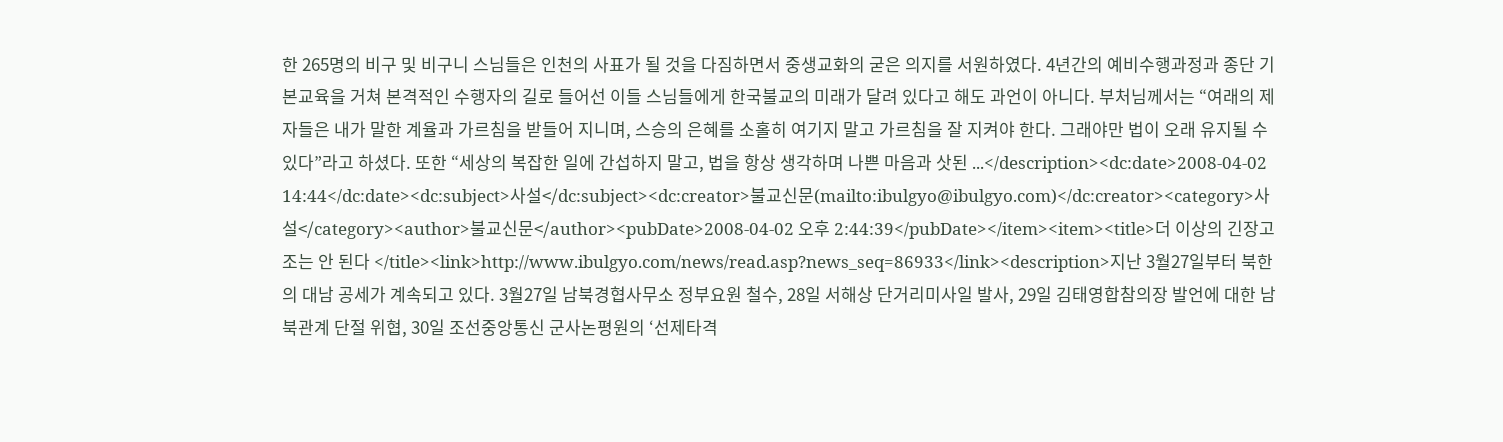한 265명의 비구 및 비구니 스님들은 인천의 사표가 될 것을 다짐하면서 중생교화의 굳은 의지를 서원하였다. 4년간의 예비수행과정과 종단 기본교육을 거쳐 본격적인 수행자의 길로 들어선 이들 스님들에게 한국불교의 미래가 달려 있다고 해도 과언이 아니다. 부처님께서는 “여래의 제자들은 내가 말한 계율과 가르침을 받들어 지니며, 스승의 은혜를 소홀히 여기지 말고 가르침을 잘 지켜야 한다. 그래야만 법이 오래 유지될 수 있다”라고 하셨다. 또한 “세상의 복잡한 일에 간섭하지 말고, 법을 항상 생각하며 나쁜 마음과 삿된 ...</description><dc:date>2008-04-02 14:44</dc:date><dc:subject>사설</dc:subject><dc:creator>불교신문(mailto:ibulgyo@ibulgyo.com)</dc:creator><category>사설</category><author>불교신문</author><pubDate>2008-04-02 오후 2:44:39</pubDate></item><item><title>더 이상의 긴장고조는 안 된다 </title><link>http://www.ibulgyo.com/news/read.asp?news_seq=86933</link><description>지난 3월27일부터 북한의 대남 공세가 계속되고 있다. 3월27일 남북경협사무소 정부요원 철수, 28일 서해상 단거리미사일 발사, 29일 김태영합참의장 발언에 대한 남북관계 단절 위협, 30일 조선중앙통신 군사논평원의 ‘선제타격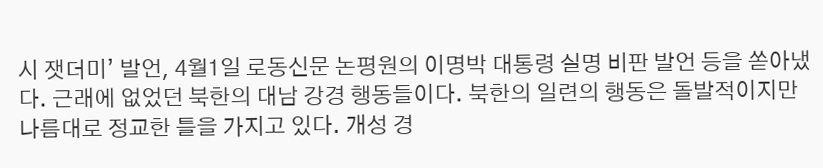시 잿더미’ 발언, 4월1일 로동신문 논평원의 이명박 대통령 실명 비판 발언 등을 쏟아냈다. 근래에 없었던 북한의 대남 강경 행동들이다. 북한의 일련의 행동은 돌발적이지만 나름대로 정교한 틀을 가지고 있다. 개성 경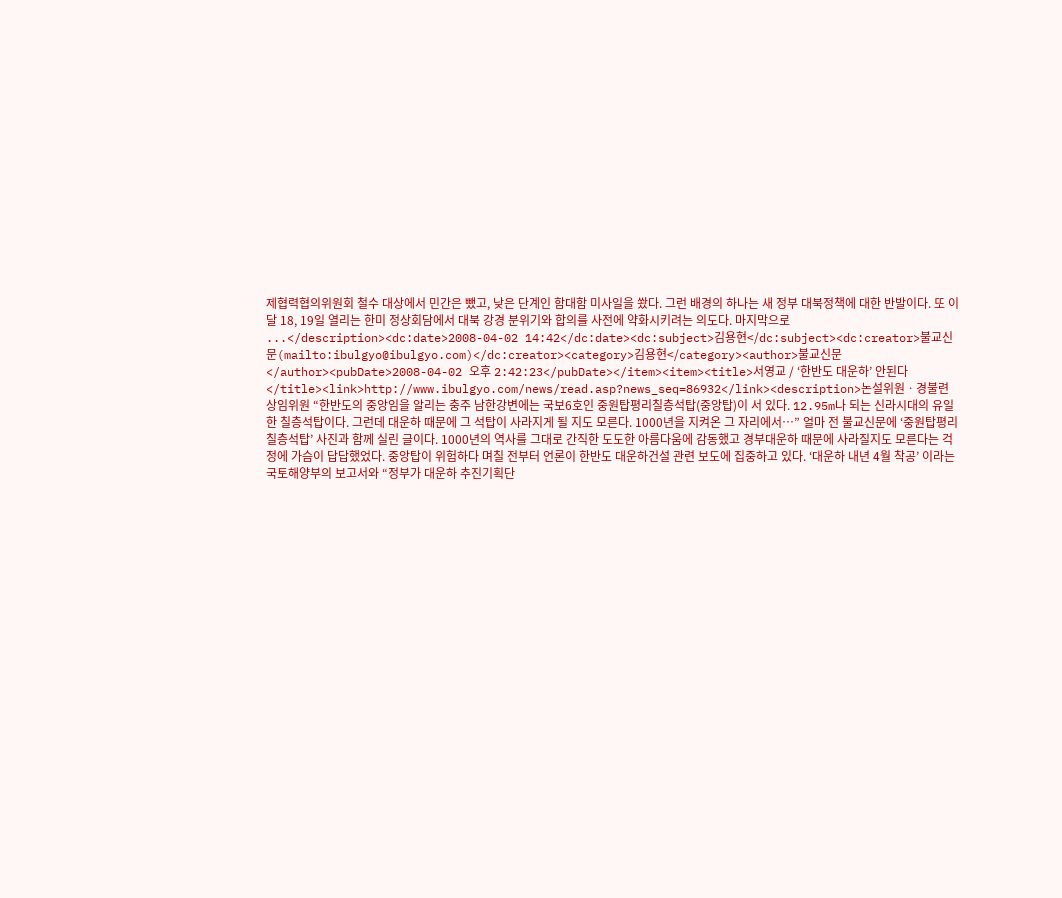제협력협의위원회 철수 대상에서 민간은 뺐고, 낮은 단계인 함대함 미사일을 쐈다. 그런 배경의 하나는 새 정부 대북정책에 대한 반발이다. 또 이달 18, 19일 열리는 한미 정상회담에서 대북 강경 분위기와 합의를 사전에 약화시키려는 의도다. 마지막으로 ...</description><dc:date>2008-04-02 14:42</dc:date><dc:subject>김용현</dc:subject><dc:creator>불교신문(mailto:ibulgyo@ibulgyo.com)</dc:creator><category>김용현</category><author>불교신문</author><pubDate>2008-04-02 오후 2:42:23</pubDate></item><item><title>서영교 / ‘한반도 대운하’ 안된다 </title><link>http://www.ibulgyo.com/news/read.asp?news_seq=86932</link><description>논설위원ㆍ경불련 상임위원 “한반도의 중앙임을 알리는 충주 남한강변에는 국보6호인 중원탑평리칠층석탑(중앙탑)이 서 있다. 12.95m나 되는 신라시대의 유일한 칠층석탑이다. 그런데 대운하 때문에 그 석탑이 사라지게 될 지도 모른다. 1000년을 지켜온 그 자리에서…” 얼마 전 불교신문에 ‘중원탑평리칠층석탑’ 사진과 함께 실린 글이다. 1000년의 역사를 그대로 간직한 도도한 아름다움에 감동했고 경부대운하 때문에 사라질지도 모른다는 걱정에 가슴이 답답했었다. 중앙탑이 위험하다 며칠 전부터 언론이 한반도 대운하건설 관련 보도에 집중하고 있다. ‘대운하 내년 4월 착공’ 이라는 국토해양부의 보고서와 “정부가 대운하 추진기획단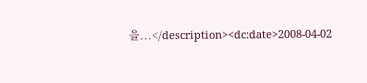을...</description><dc:date>2008-04-02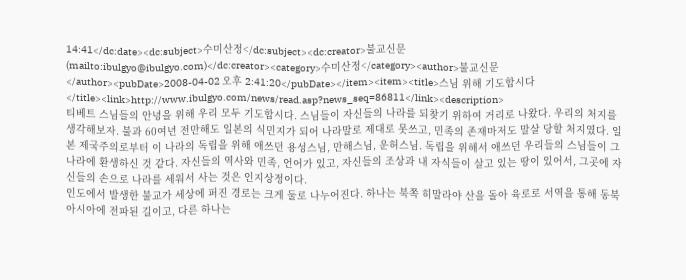14:41</dc:date><dc:subject>수미산정</dc:subject><dc:creator>불교신문(mailto:ibulgyo@ibulgyo.com)</dc:creator><category>수미산정</category><author>불교신문</author><pubDate>2008-04-02 오후 2:41:20</pubDate></item><item><title>스님 위해 기도합시다</title><link>http://www.ibulgyo.com/news/read.asp?news_seq=86811</link><description>
티베트 스님들의 안녕을 위해 우리 모두 기도합시다. 스님들이 자신들의 나라를 되찾기 위하여 거리로 나왔다. 우리의 처지를 생각해보자. 불과 60여년 전만해도 일본의 식민지가 되어 나라말로 제대로 못쓰고, 민족의 존재마저도 말살 당할 처지였다. 일본 제국주의로부터 이 나라의 독립을 위해 애쓰던 용성스님, 만해스님, 운허스님. 독립을 위해서 애쓰던 우리들의 스님들이 그 나라에 환생하신 것 같다. 자신들의 역사와 민족, 언어가 있고, 자신들의 조상과 내 자식들이 살고 있는 땅이 있어서, 그곳에 자신들의 손으로 나라를 세워서 사는 것은 인지상정이다.
인도에서 발생한 불교가 세상에 퍼진 경로는 크게 둘로 나누어진다. 하나는 북쪽 히말라야 산을 돌아 육로로 서역을 통해 동북아시아에 전파된 길이고, 다른 하나는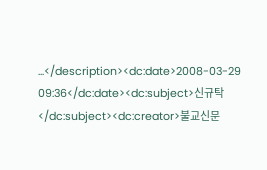...</description><dc:date>2008-03-29 09:36</dc:date><dc:subject>신규탁</dc:subject><dc:creator>불교신문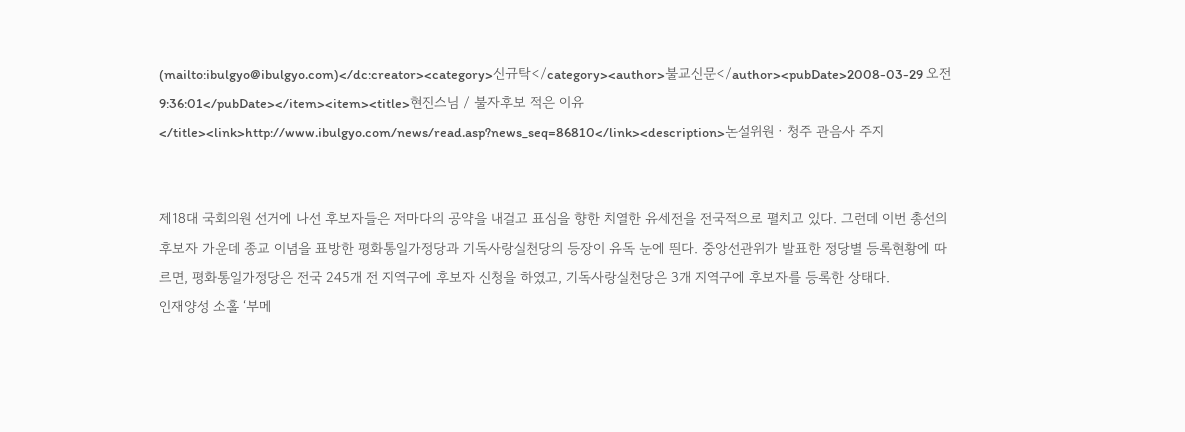(mailto:ibulgyo@ibulgyo.com)</dc:creator><category>신규탁</category><author>불교신문</author><pubDate>2008-03-29 오전 9:36:01</pubDate></item><item><title>현진스님 / 불자후보 적은 이유</title><link>http://www.ibulgyo.com/news/read.asp?news_seq=86810</link><description>논설위원ㆍ청주 관음사 주지


제18대 국회의원 선거에 나선 후보자들은 저마다의 공약을 내걸고 표심을 향한 치열한 유세전을 전국적으로 펼치고 있다. 그런데 이번 총선의 후보자 가운데 종교 이념을 표방한 평화통일가정당과 기독사랑실천당의 등장이 유독 눈에 띈다. 중앙선관위가 발표한 정당별 등록현황에 따르면, 평화통일가정당은 전국 245개 전 지역구에 후보자 신청을 하였고, 기독사랑실천당은 3개 지역구에 후보자를 등록한 상태다.
인재양성 소홀 ‘부메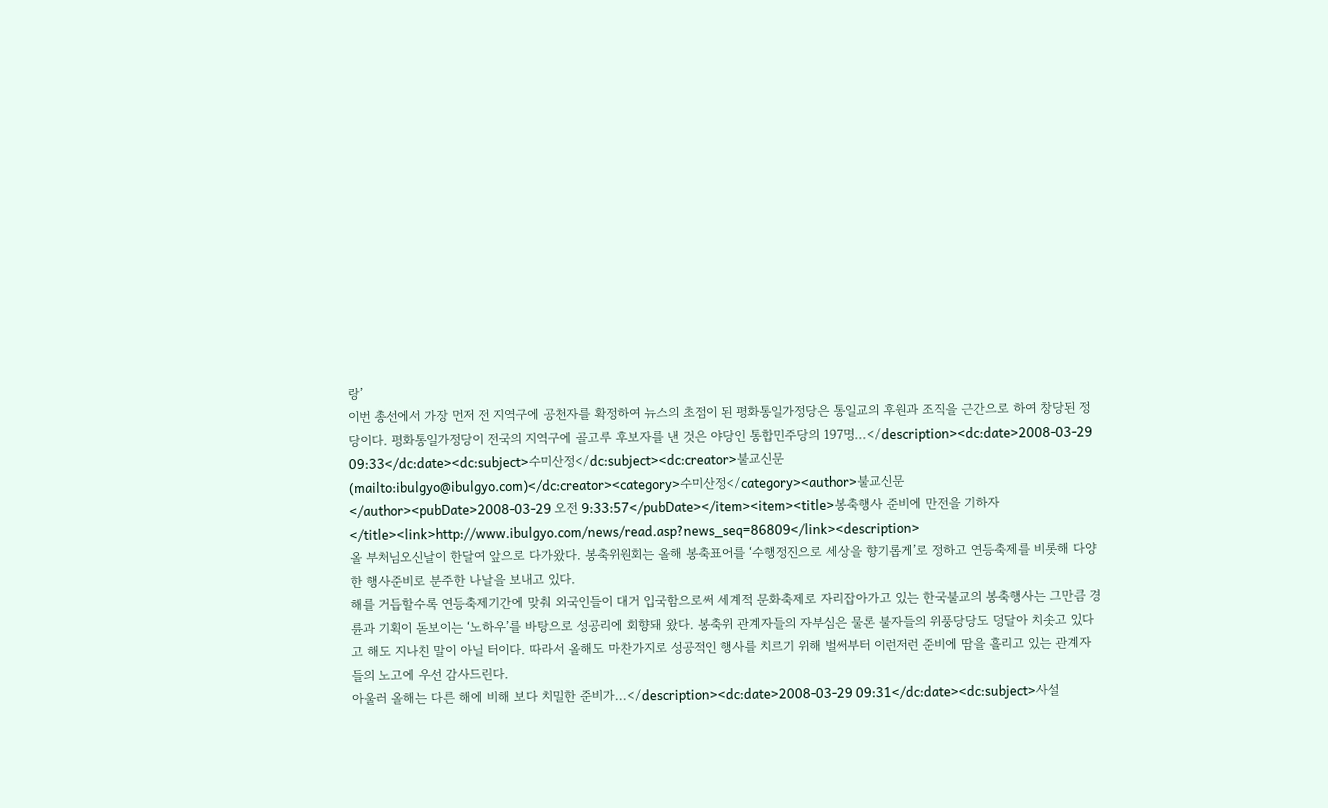랑’
이번 총선에서 가장 먼저 전 지역구에 공천자를 확정하여 뉴스의 초점이 된 평화통일가정당은 통일교의 후원과 조직을 근간으로 하여 창당된 정당이다. 평화통일가정당이 전국의 지역구에 골고루 후보자를 낸 것은 야당인 통합민주당의 197명...</description><dc:date>2008-03-29 09:33</dc:date><dc:subject>수미산정</dc:subject><dc:creator>불교신문(mailto:ibulgyo@ibulgyo.com)</dc:creator><category>수미산정</category><author>불교신문</author><pubDate>2008-03-29 오전 9:33:57</pubDate></item><item><title>봉축행사 준비에 만전을 기하자</title><link>http://www.ibulgyo.com/news/read.asp?news_seq=86809</link><description>
올 부처님오신날이 한달여 앞으로 다가왔다. 봉축위원회는 올해 봉축표어를 ‘수행정진으로 세상을 향기롭게’로 정하고 연등축제를 비롯해 다양한 행사준비로 분주한 나날을 보내고 있다.
해를 거듭할수록 연등축제기간에 맞춰 외국인들이 대거 입국함으로써 세계적 문화축제로 자리잡아가고 있는 한국불교의 봉축행사는 그만큼 경륜과 기획이 돋보이는 ‘노하우’를 바탕으로 성공리에 회향돼 왔다. 봉축위 관계자들의 자부심은 물론 불자들의 위풍당당도 덩달아 치솟고 있다고 해도 지나친 말이 아닐 터이다. 따라서 올해도 마찬가지로 성공적인 행사를 치르기 위해 벌써부터 이런저런 준비에 땀을 흘리고 있는 관계자들의 노고에 우선 감사드린다.
아울러 올해는 다른 해에 비해 보다 치밀한 준비가...</description><dc:date>2008-03-29 09:31</dc:date><dc:subject>사설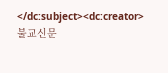</dc:subject><dc:creator>불교신문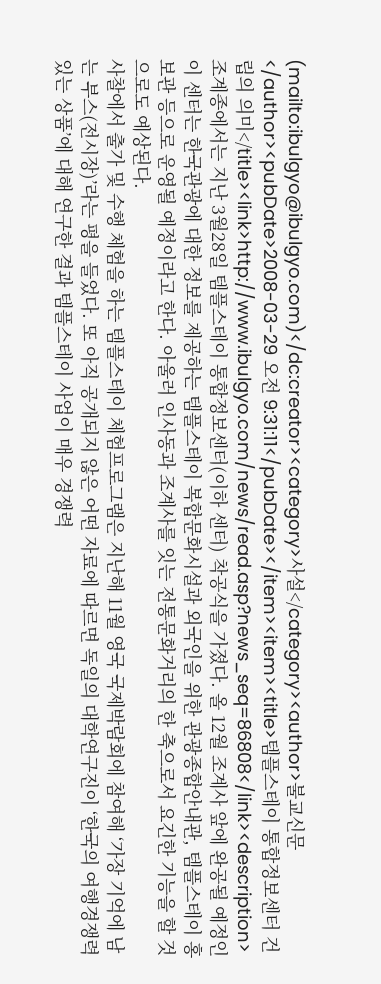(mailto:ibulgyo@ibulgyo.com)</dc:creator><category>사설</category><author>불교신문</author><pubDate>2008-03-29 오전 9:31:11</pubDate></item><item><title>템플스테이 통합정보센터 건립의 의미</title><link>http://www.ibulgyo.com/news/read.asp?news_seq=86808</link><description>
조계종에서는 지난 3월28일 템플스테이 통합정보센터(이하 센터) 착공식을 가졌다. 올 12월 조계사 앞에 완공될 예정인 이 센터는 한국관광에 대한 정보를 제공하는 템플스테이 복합문화시설과 외국인을 위한 관광종합안내관, 템플스테이 홍보관 등으로 운영될 예정이라고 한다. 아울러 인사동과 조계사를 잇는 전통문화거리의 한 축으로서 요긴한 기능을 할 것으로도 예상된다.
사찰에서 출가 및 수행 체험을 하는 템플스테이 체험프로그램은 지난해 11월 영국 국제박람회에 참여해 ‘가장 기억에 남는 부스(전시장)’라는 평을 들었다. 또 아직 공개되지 않은 어떤 자료에 따르면 독일의 대학연구진이 ‘한국의 여행경쟁력 있는 상품’에 대해 연구한 결과 템플스테이 사업이 매우 경쟁력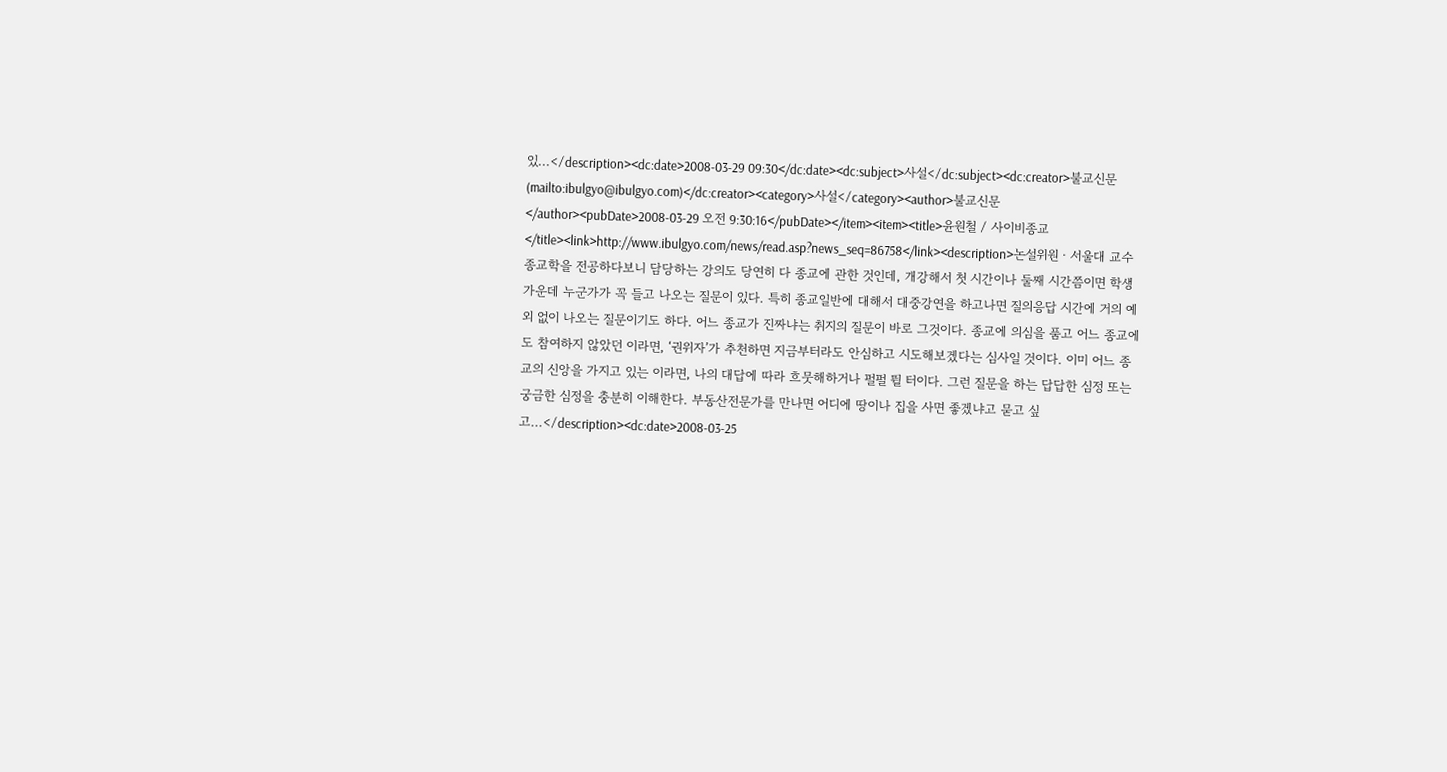있...</description><dc:date>2008-03-29 09:30</dc:date><dc:subject>사설</dc:subject><dc:creator>불교신문(mailto:ibulgyo@ibulgyo.com)</dc:creator><category>사설</category><author>불교신문</author><pubDate>2008-03-29 오전 9:30:16</pubDate></item><item><title>윤원철 / 사이비종교 </title><link>http://www.ibulgyo.com/news/read.asp?news_seq=86758</link><description>논설위원ㆍ서울대 교수 종교학을 전공하다보니 담당하는 강의도 당연히 다 종교에 관한 것인데, 개강해서 첫 시간이나 둘째 시간쯤이면 학생 가운데 누군가가 꼭 들고 나오는 질문이 있다. 특히 종교일반에 대해서 대중강연을 하고나면 질의응답 시간에 거의 예외 없이 나오는 질문이기도 하다. 어느 종교가 진짜냐는 취지의 질문이 바로 그것이다. 종교에 의심을 품고 어느 종교에도 참여하지 않았던 이라면, ‘권위자’가 추천하면 지금부터라도 안심하고 시도해보겠다는 심사일 것이다. 이미 어느 종교의 신앙을 가지고 있는 이라면, 나의 대답에 따라 흐뭇해하거나 펄펄 뛸 터이다. 그런 질문을 하는 답답한 심정 또는 궁금한 심정을 충분히 이해한다. 부동산전문가를 만나면 어디에 땅이나 집을 사면 좋겠냐고 묻고 싶고...</description><dc:date>2008-03-25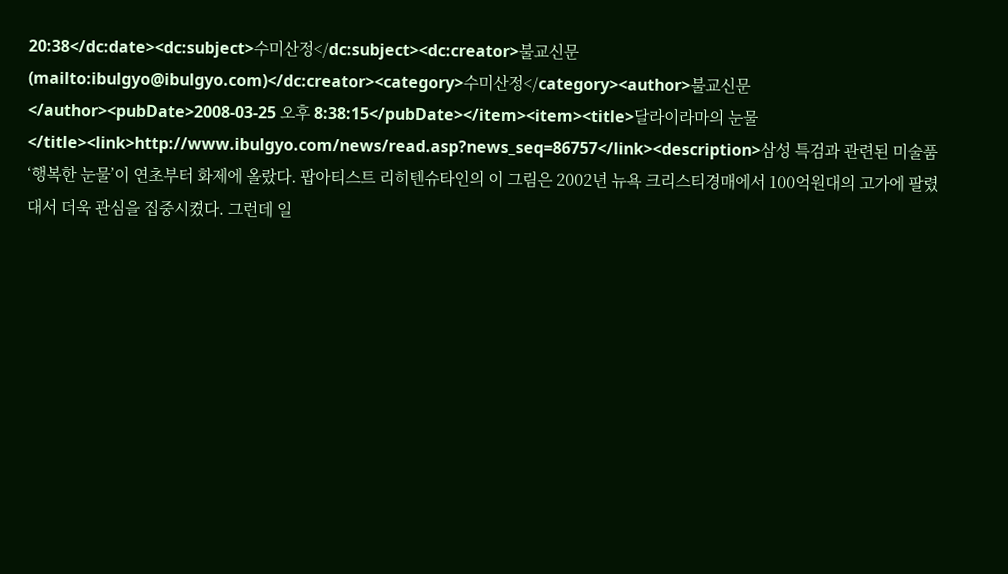20:38</dc:date><dc:subject>수미산정</dc:subject><dc:creator>불교신문(mailto:ibulgyo@ibulgyo.com)</dc:creator><category>수미산정</category><author>불교신문</author><pubDate>2008-03-25 오후 8:38:15</pubDate></item><item><title>달라이라마의 눈물 </title><link>http://www.ibulgyo.com/news/read.asp?news_seq=86757</link><description>삼성 특검과 관련된 미술품 ‘행복한 눈물’이 연초부터 화제에 올랐다. 팝아티스트 리히텐슈타인의 이 그림은 2002년 뉴욕 크리스티경매에서 100억원대의 고가에 팔렸대서 더욱 관심을 집중시켰다. 그런데 일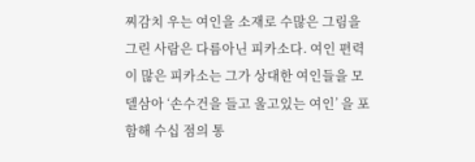찌감치 우는 여인을 소재로 수많은 그림을 그린 사람은 다름아닌 피카소다. 여인 편력이 많은 피카소는 그가 상대한 여인들을 모델삼아 ‘손수건을 들고 울고있는 여인’ 을 포함해 수십 점의 통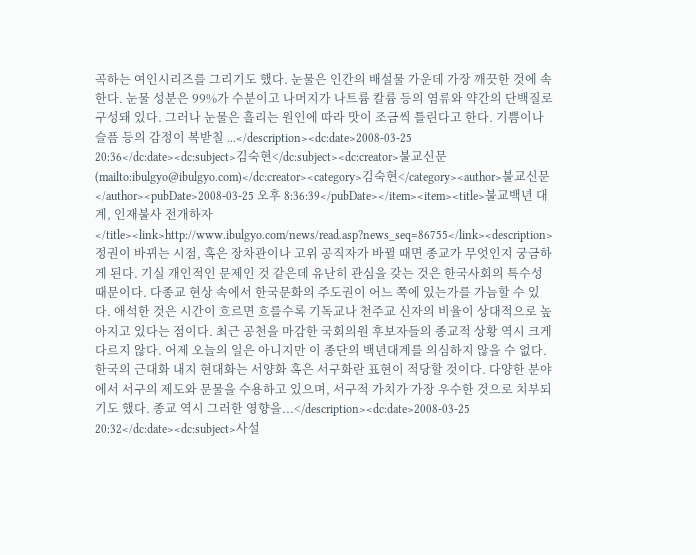곡하는 여인시리즈를 그리기도 했다. 눈물은 인간의 배설물 가운데 가장 깨끗한 것에 속한다. 눈물 성분은 99%가 수분이고 나머지가 나트륨 칼륨 등의 염류와 약간의 단백질로 구성돼 있다. 그러나 눈물은 흘리는 원인에 따라 맛이 조금씩 틀린다고 한다. 기쁨이나 슬픔 등의 감정이 복받칠 ...</description><dc:date>2008-03-25 20:36</dc:date><dc:subject>김숙현</dc:subject><dc:creator>불교신문(mailto:ibulgyo@ibulgyo.com)</dc:creator><category>김숙현</category><author>불교신문</author><pubDate>2008-03-25 오후 8:36:39</pubDate></item><item><title>불교백년 대계, 인재불사 전개하자 </title><link>http://www.ibulgyo.com/news/read.asp?news_seq=86755</link><description>정권이 바뀌는 시점, 혹은 장차관이나 고위 공직자가 바뀔 때면 종교가 무엇인지 궁금하게 된다. 기실 개인적인 문제인 것 같은데 유난히 관심을 갖는 것은 한국사회의 특수성 때문이다. 다종교 현상 속에서 한국문화의 주도권이 어느 쪽에 있는가를 가늠할 수 있다. 애석한 것은 시간이 흐르면 흐를수록 기독교나 천주교 신자의 비율이 상대적으로 높아지고 있다는 점이다. 최근 공천을 마감한 국회의원 후보자들의 종교적 상황 역시 크게 다르지 않다. 어제 오늘의 일은 아니지만 이 종단의 백년대계를 의심하지 않을 수 없다. 한국의 근대화 내지 현대화는 서양화 혹은 서구화란 표현이 적당할 것이다. 다양한 분야에서 서구의 제도와 문물을 수용하고 있으며, 서구적 가치가 가장 우수한 것으로 치부되기도 했다. 종교 역시 그러한 영향을...</description><dc:date>2008-03-25 20:32</dc:date><dc:subject>사설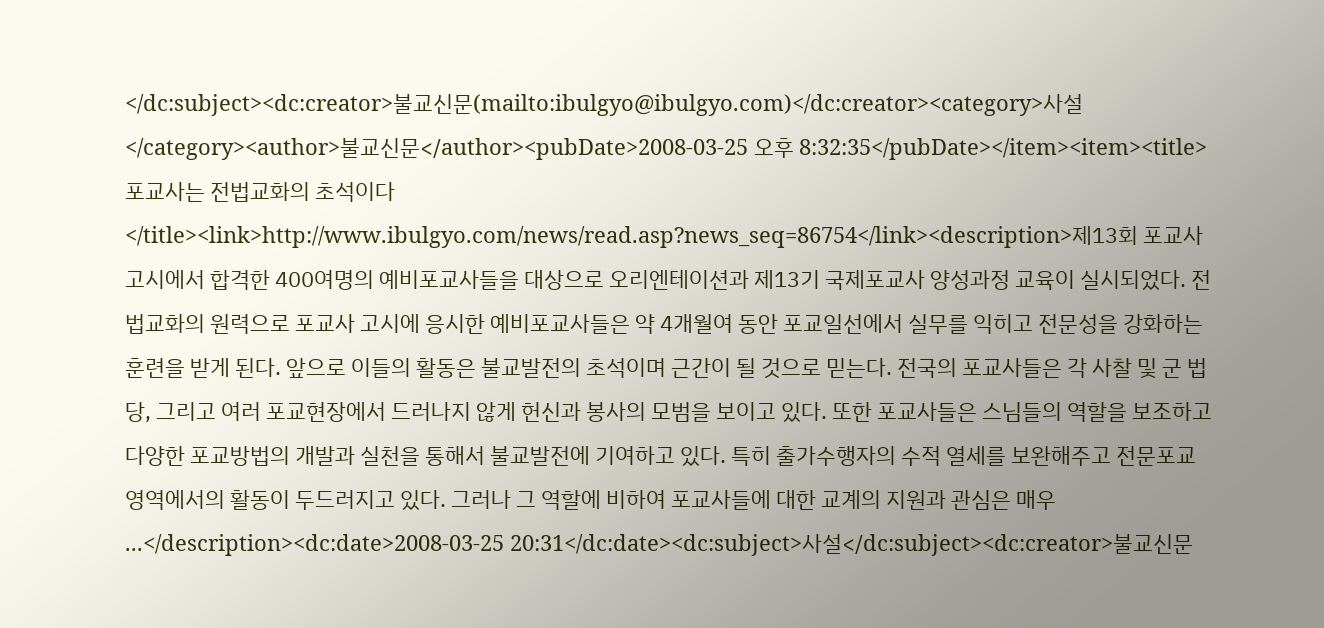</dc:subject><dc:creator>불교신문(mailto:ibulgyo@ibulgyo.com)</dc:creator><category>사설</category><author>불교신문</author><pubDate>2008-03-25 오후 8:32:35</pubDate></item><item><title>포교사는 전법교화의 초석이다 </title><link>http://www.ibulgyo.com/news/read.asp?news_seq=86754</link><description>제13회 포교사 고시에서 합격한 400여명의 예비포교사들을 대상으로 오리엔테이션과 제13기 국제포교사 양성과정 교육이 실시되었다. 전법교화의 원력으로 포교사 고시에 응시한 예비포교사들은 약 4개월여 동안 포교일선에서 실무를 익히고 전문성을 강화하는 훈련을 받게 된다. 앞으로 이들의 활동은 불교발전의 초석이며 근간이 될 것으로 믿는다. 전국의 포교사들은 각 사찰 및 군 법당, 그리고 여러 포교현장에서 드러나지 않게 헌신과 봉사의 모범을 보이고 있다. 또한 포교사들은 스님들의 역할을 보조하고 다양한 포교방법의 개발과 실천을 통해서 불교발전에 기여하고 있다. 특히 출가수행자의 수적 열세를 보완해주고 전문포교 영역에서의 활동이 두드러지고 있다. 그러나 그 역할에 비하여 포교사들에 대한 교계의 지원과 관심은 매우 ...</description><dc:date>2008-03-25 20:31</dc:date><dc:subject>사설</dc:subject><dc:creator>불교신문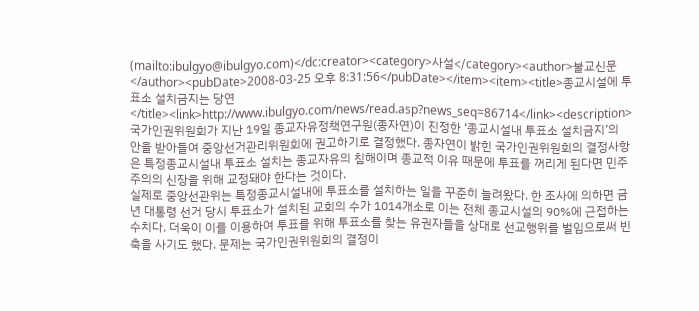(mailto:ibulgyo@ibulgyo.com)</dc:creator><category>사설</category><author>불교신문</author><pubDate>2008-03-25 오후 8:31:56</pubDate></item><item><title>종교시설에 투표소 설치금지는 당연</title><link>http://www.ibulgyo.com/news/read.asp?news_seq=86714</link><description>국가인권위원회가 지난 19일 종교자유정책연구원(종자연)이 진정한 ‘종교시설내 투표소 설치금지’의 안을 받아들여 중앙선거관리위원회에 권고하기로 결정했다. 종자연이 밝힌 국가인권위원회의 결정사항은 특정종교시설내 투표소 설치는 종교자유의 침해이며 종교적 이유 때문에 투표를 꺼리게 된다면 민주주의의 신장을 위해 교정돼야 한다는 것이다.
실제로 중앙선관위는 특정종교시설내에 투표소를 설치하는 일을 꾸준히 늘려왔다. 한 조사에 의하면 금년 대통령 선거 당시 투표소가 설치된 교회의 수가 1014개소로 이는 전체 종교시설의 90%에 근접하는 수치다. 더욱이 이를 이용하여 투표를 위해 투표소를 찾는 유권자들을 상대로 선교행위를 벌임으로써 빈축을 사기도 했다. 문제는 국가인권위원회의 결정이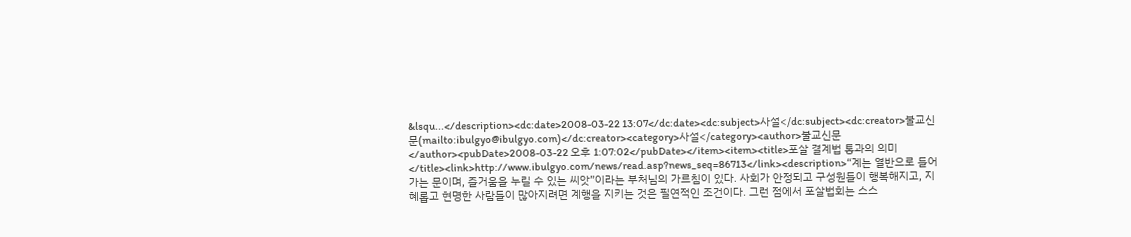&lsqu...</description><dc:date>2008-03-22 13:07</dc:date><dc:subject>사설</dc:subject><dc:creator>불교신문(mailto:ibulgyo@ibulgyo.com)</dc:creator><category>사설</category><author>불교신문</author><pubDate>2008-03-22 오후 1:07:02</pubDate></item><item><title>포살 결계법 통과의 의미</title><link>http://www.ibulgyo.com/news/read.asp?news_seq=86713</link><description>“계는 열반으로 들어가는 문이며, 즐거움을 누릴 수 있는 씨앗”이라는 부처님의 가르침이 있다. 사회가 안정되고 구성원들이 행복해지고, 지혜롭고 현명한 사람들이 많아지려면 계행을 지키는 것은 필연적인 조건이다. 그런 점에서 포살법회는 스스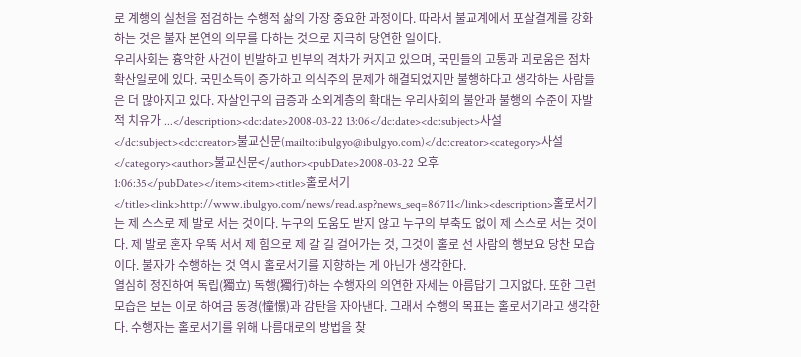로 계행의 실천을 점검하는 수행적 삶의 가장 중요한 과정이다. 따라서 불교계에서 포살결계를 강화하는 것은 불자 본연의 의무를 다하는 것으로 지극히 당연한 일이다.
우리사회는 흉악한 사건이 빈발하고 빈부의 격차가 커지고 있으며, 국민들의 고통과 괴로움은 점차 확산일로에 있다. 국민소득이 증가하고 의식주의 문제가 해결되었지만 불행하다고 생각하는 사람들은 더 많아지고 있다. 자살인구의 급증과 소외계층의 확대는 우리사회의 불안과 불행의 수준이 자발적 치유가 ...</description><dc:date>2008-03-22 13:06</dc:date><dc:subject>사설</dc:subject><dc:creator>불교신문(mailto:ibulgyo@ibulgyo.com)</dc:creator><category>사설</category><author>불교신문</author><pubDate>2008-03-22 오후 1:06:35</pubDate></item><item><title>홀로서기</title><link>http://www.ibulgyo.com/news/read.asp?news_seq=86711</link><description>홀로서기는 제 스스로 제 발로 서는 것이다. 누구의 도움도 받지 않고 누구의 부축도 없이 제 스스로 서는 것이다. 제 발로 혼자 우뚝 서서 제 힘으로 제 갈 길 걸어가는 것, 그것이 홀로 선 사람의 행보요 당찬 모습이다. 불자가 수행하는 것 역시 홀로서기를 지향하는 게 아닌가 생각한다.
열심히 정진하여 독립(獨立) 독행(獨行)하는 수행자의 의연한 자세는 아름답기 그지없다. 또한 그런 모습은 보는 이로 하여금 동경(憧憬)과 감탄을 자아낸다. 그래서 수행의 목표는 홀로서기라고 생각한다. 수행자는 홀로서기를 위해 나름대로의 방법을 찾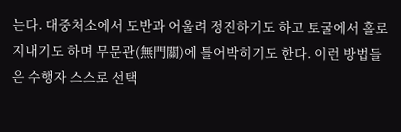는다. 대중처소에서 도반과 어울려 정진하기도 하고 토굴에서 홀로 지내기도 하며 무문관(無門關)에 틀어박히기도 한다. 이런 방법들은 수행자 스스로 선택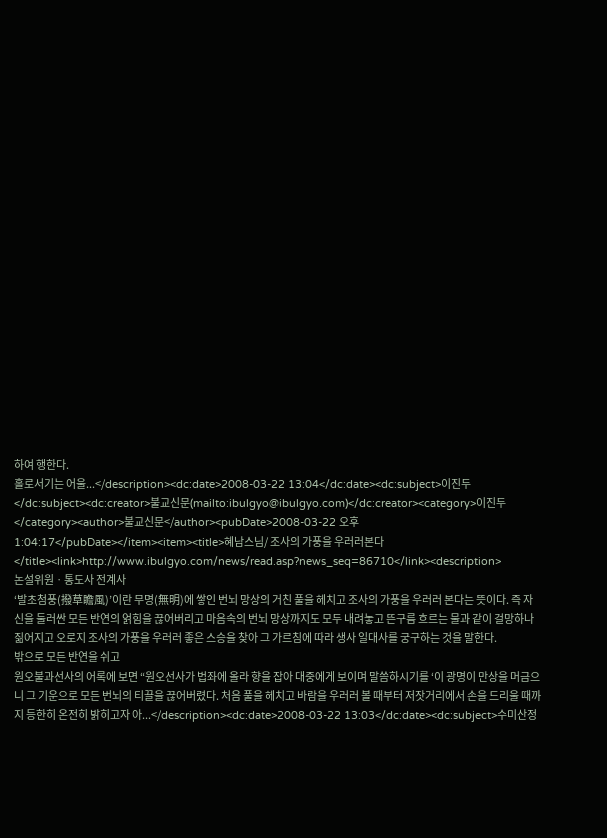하여 행한다.
홀로서기는 어울...</description><dc:date>2008-03-22 13:04</dc:date><dc:subject>이진두</dc:subject><dc:creator>불교신문(mailto:ibulgyo@ibulgyo.com)</dc:creator><category>이진두</category><author>불교신문</author><pubDate>2008-03-22 오후 1:04:17</pubDate></item><item><title>혜남스님/ 조사의 가풍을 우러러본다</title><link>http://www.ibulgyo.com/news/read.asp?news_seq=86710</link><description>
논설위원ㆍ통도사 전계사
‘발초첨풍(撥草瞻風)’이란 무명(無明)에 쌓인 번뇌 망상의 거친 풀을 헤치고 조사의 가풍을 우러러 본다는 뜻이다. 즉 자신을 둘러싼 모든 반연의 얽힘을 끊어버리고 마음속의 번뇌 망상까지도 모두 내려놓고 뜬구름 흐르는 물과 같이 걸망하나 짊어지고 오로지 조사의 가풍을 우러러 좋은 스승을 찾아 그 가르침에 따라 생사 일대사를 궁구하는 것을 말한다.
밖으로 모든 반연을 쉬고
원오불과선사의 어록에 보면 “원오선사가 법좌에 올라 향을 잡아 대중에게 보이며 말씀하시기를 ‘이 광명이 만상을 머금으니 그 기운으로 모든 번뇌의 티끌을 끊어버렸다. 처음 풀을 헤치고 바람을 우러러 볼 때부터 저잣거리에서 손을 드리울 때까지 등한히 온전히 밝히고자 아...</description><dc:date>2008-03-22 13:03</dc:date><dc:subject>수미산정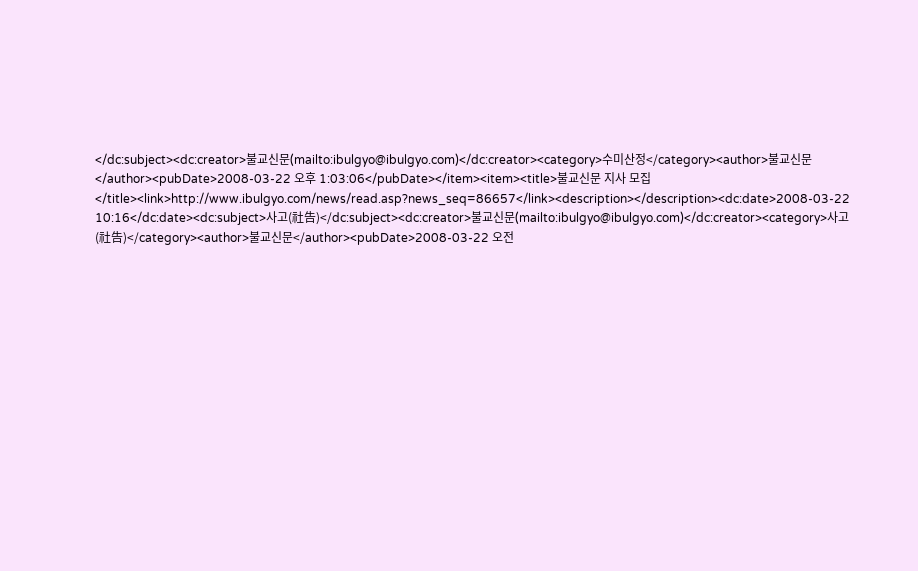</dc:subject><dc:creator>불교신문(mailto:ibulgyo@ibulgyo.com)</dc:creator><category>수미산정</category><author>불교신문</author><pubDate>2008-03-22 오후 1:03:06</pubDate></item><item><title>불교신문 지사 모집</title><link>http://www.ibulgyo.com/news/read.asp?news_seq=86657</link><description></description><dc:date>2008-03-22 10:16</dc:date><dc:subject>사고(社告)</dc:subject><dc:creator>불교신문(mailto:ibulgyo@ibulgyo.com)</dc:creator><category>사고(社告)</category><author>불교신문</author><pubDate>2008-03-22 오전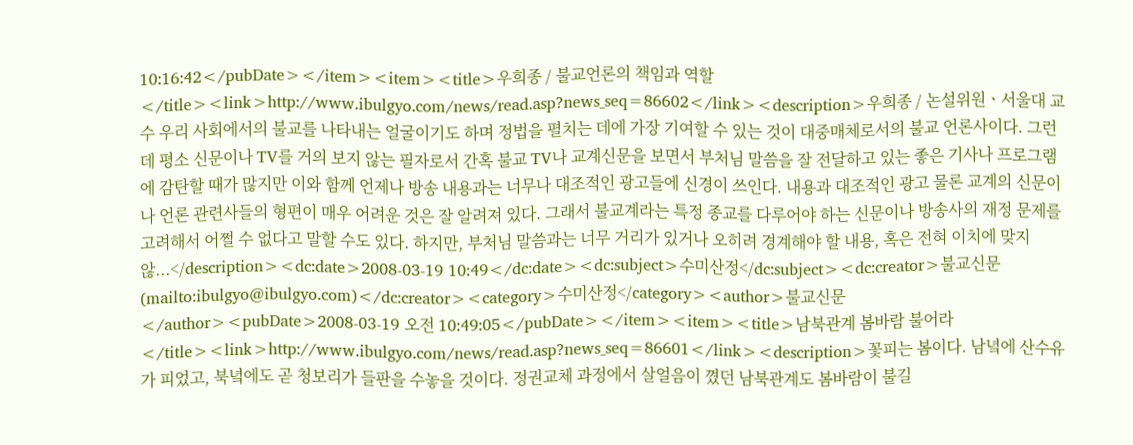10:16:42</pubDate></item><item><title>우희종 / 불교언론의 책임과 역할 </title><link>http://www.ibulgyo.com/news/read.asp?news_seq=86602</link><description>우희종 / 논설위원ㆍ서울대 교수 우리 사회에서의 불교를 나타내는 얼굴이기도 하며 정법을 펼치는 데에 가장 기여할 수 있는 것이 대중매체로서의 불교 언론사이다. 그런데 평소 신문이나 TV를 거의 보지 않는 필자로서 간혹 불교 TV나 교계신문을 보면서 부처님 말씀을 잘 전달하고 있는 좋은 기사나 프로그램에 감탄할 때가 많지만 이와 함께 언제나 방송 내용과는 너무나 대조적인 광고들에 신경이 쓰인다. 내용과 대조적인 광고 물론 교계의 신문이나 언론 관련사들의 형편이 매우 어려운 것은 잘 알려져 있다. 그래서 불교계라는 특정 종교를 다루어야 하는 신문이나 방송사의 재정 문제를 고려해서 어쩔 수 없다고 말할 수도 있다. 하지만, 부처님 말씀과는 너무 거리가 있거나 오히려 경계해야 할 내용, 혹은 전혀 이치에 맞지 않...</description><dc:date>2008-03-19 10:49</dc:date><dc:subject>수미산정</dc:subject><dc:creator>불교신문(mailto:ibulgyo@ibulgyo.com)</dc:creator><category>수미산정</category><author>불교신문</author><pubDate>2008-03-19 오전 10:49:05</pubDate></item><item><title>남북관계 봄바람 불어라 </title><link>http://www.ibulgyo.com/news/read.asp?news_seq=86601</link><description>꽃피는 봄이다. 남녘에 산수유가 피었고, 북녘에도 곧 청보리가 들판을 수놓을 것이다. 정권교체 과정에서 살얼음이 꼈던 남북관계도 봄바람이 불길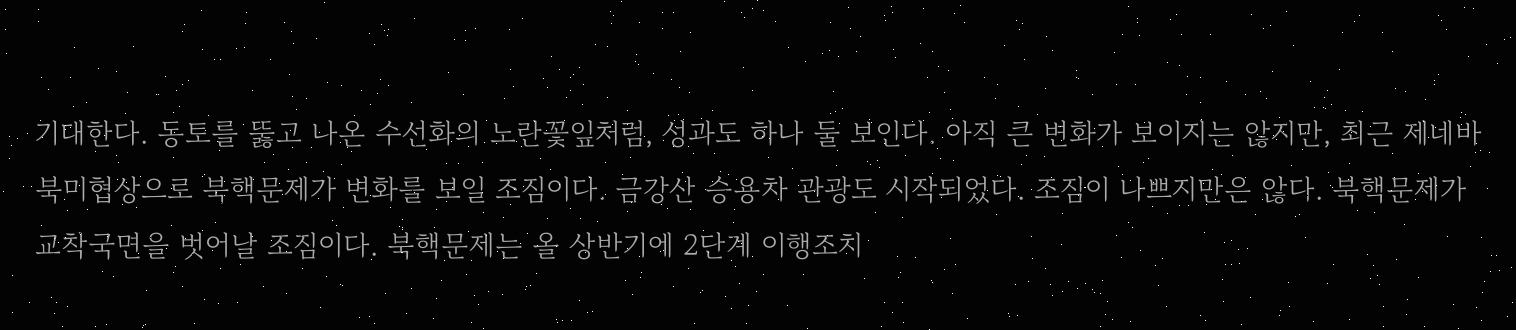기대한다. 동토를 뚫고 나온 수선화의 노란꽃잎처럼, 성과도 하나 둘 보인다. 아직 큰 변화가 보이지는 않지만, 최근 제네바 북미협상으로 북핵문제가 변화를 보일 조짐이다. 금강산 승용차 관광도 시작되었다. 조짐이 나쁘지만은 않다. 북핵문제가 교착국면을 벗어날 조짐이다. 북핵문제는 올 상반기에 2단계 이행조치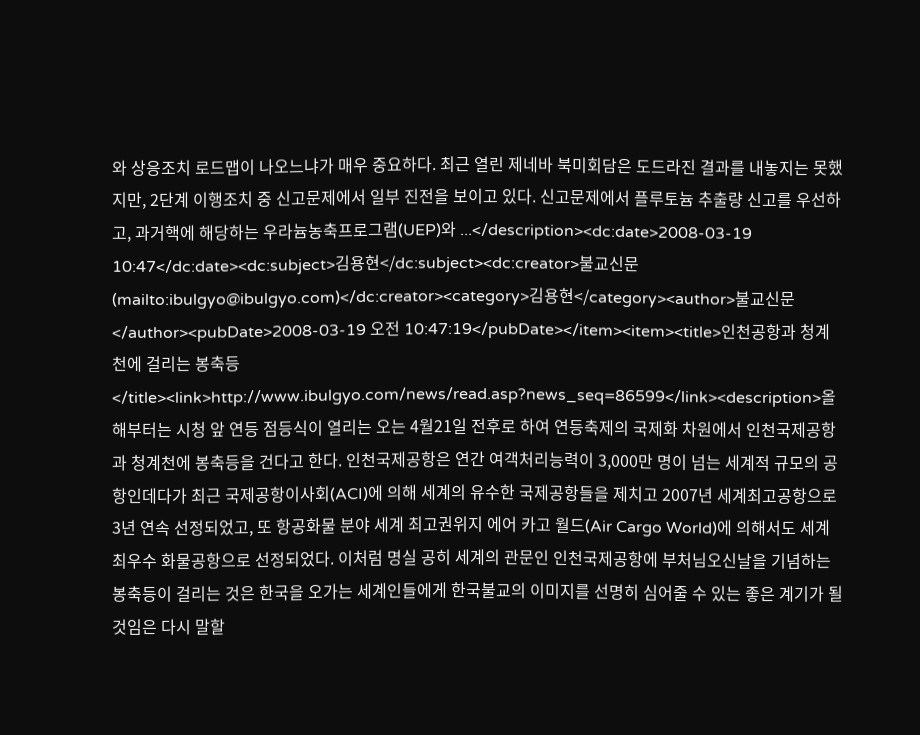와 상응조치 로드맵이 나오느냐가 매우 중요하다. 최근 열린 제네바 북미회담은 도드라진 결과를 내놓지는 못했지만, 2단계 이행조치 중 신고문제에서 일부 진전을 보이고 있다. 신고문제에서 플루토늄 추출량 신고를 우선하고, 과거핵에 해당하는 우라늄농축프로그램(UEP)와 ...</description><dc:date>2008-03-19 10:47</dc:date><dc:subject>김용현</dc:subject><dc:creator>불교신문(mailto:ibulgyo@ibulgyo.com)</dc:creator><category>김용현</category><author>불교신문</author><pubDate>2008-03-19 오전 10:47:19</pubDate></item><item><title>인천공항과 청계천에 걸리는 봉축등 </title><link>http://www.ibulgyo.com/news/read.asp?news_seq=86599</link><description>올해부터는 시청 앞 연등 점등식이 열리는 오는 4월21일 전후로 하여 연등축제의 국제화 차원에서 인천국제공항과 청계천에 봉축등을 건다고 한다. 인천국제공항은 연간 여객처리능력이 3,000만 명이 넘는 세계적 규모의 공항인데다가 최근 국제공항이사회(ACI)에 의해 세계의 유수한 국제공항들을 제치고 2007년 세계최고공항으로 3년 연속 선정되었고, 또 항공화물 분야 세계 최고권위지 에어 카고 월드(Air Cargo World)에 의해서도 세계 최우수 화물공항으로 선정되었다. 이처럼 명실 공히 세계의 관문인 인천국제공항에 부처님오신날을 기념하는 봉축등이 걸리는 것은 한국을 오가는 세계인들에게 한국불교의 이미지를 선명히 심어줄 수 있는 좋은 계기가 될 것임은 다시 말할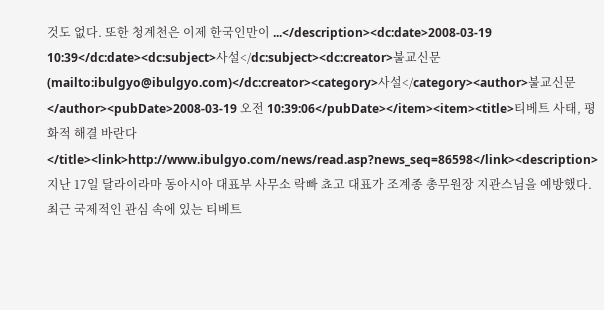것도 없다. 또한 청계천은 이제 한국인만이 ...</description><dc:date>2008-03-19 10:39</dc:date><dc:subject>사설</dc:subject><dc:creator>불교신문(mailto:ibulgyo@ibulgyo.com)</dc:creator><category>사설</category><author>불교신문</author><pubDate>2008-03-19 오전 10:39:06</pubDate></item><item><title>티베트 사태, 평화적 해결 바란다 </title><link>http://www.ibulgyo.com/news/read.asp?news_seq=86598</link><description>지난 17일 달라이라마 동아시아 대표부 사무소 락빠 쵸고 대표가 조계종 총무원장 지관스님을 예방했다. 최근 국제적인 관심 속에 있는 티베트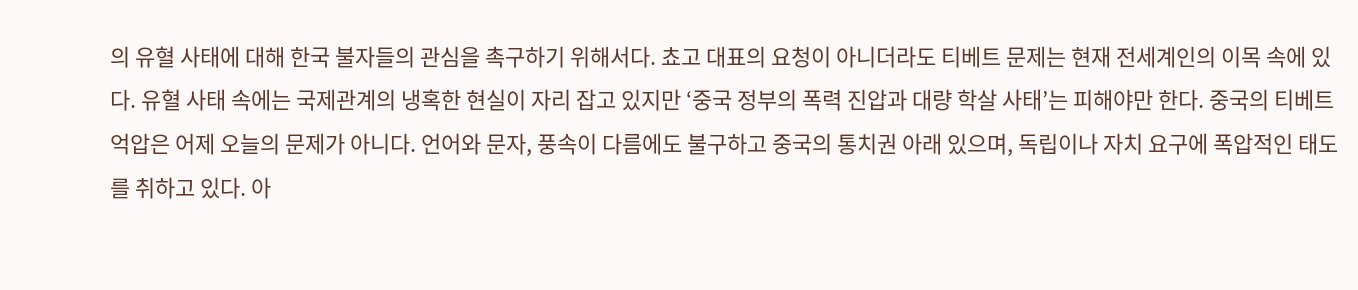의 유혈 사태에 대해 한국 불자들의 관심을 촉구하기 위해서다. 쵸고 대표의 요청이 아니더라도 티베트 문제는 현재 전세계인의 이목 속에 있다. 유혈 사태 속에는 국제관계의 냉혹한 현실이 자리 잡고 있지만 ‘중국 정부의 폭력 진압과 대량 학살 사태’는 피해야만 한다. 중국의 티베트 억압은 어제 오늘의 문제가 아니다. 언어와 문자, 풍속이 다름에도 불구하고 중국의 통치권 아래 있으며, 독립이나 자치 요구에 폭압적인 태도를 취하고 있다. 아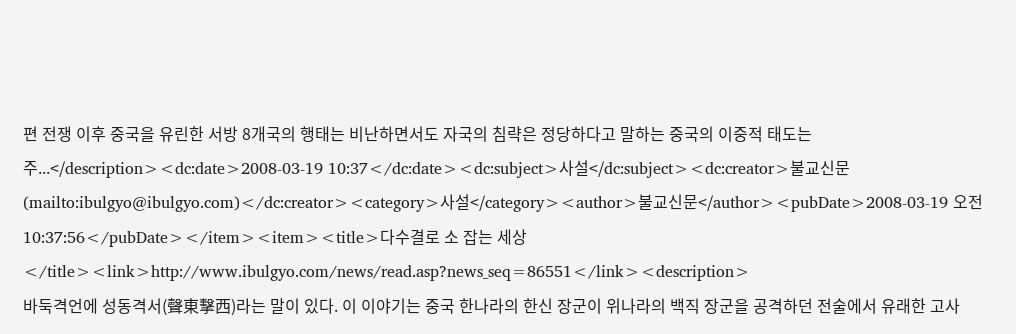편 전쟁 이후 중국을 유린한 서방 8개국의 행태는 비난하면서도 자국의 침략은 정당하다고 말하는 중국의 이중적 태도는 주...</description><dc:date>2008-03-19 10:37</dc:date><dc:subject>사설</dc:subject><dc:creator>불교신문(mailto:ibulgyo@ibulgyo.com)</dc:creator><category>사설</category><author>불교신문</author><pubDate>2008-03-19 오전 10:37:56</pubDate></item><item><title>다수결로 소 잡는 세상</title><link>http://www.ibulgyo.com/news/read.asp?news_seq=86551</link><description>
바둑격언에 성동격서(聲東擊西)라는 말이 있다. 이 이야기는 중국 한나라의 한신 장군이 위나라의 백직 장군을 공격하던 전술에서 유래한 고사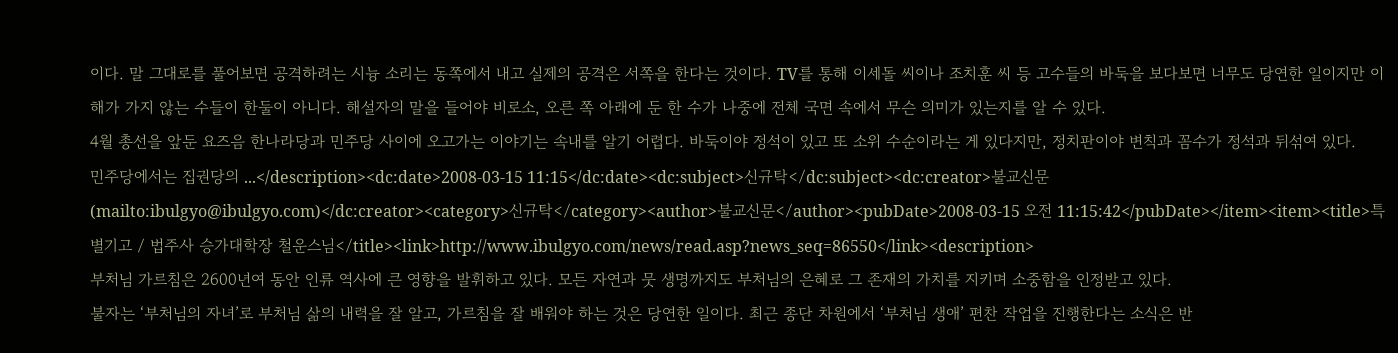이다. 말 그대로를 풀어보면 공격하려는 시늉 소리는 동쪽에서 내고 실제의 공격은 서쪽을 한다는 것이다. TV를 통해 이세돌 씨이나 조치훈 씨 등 고수들의 바둑을 보다보면 너무도 당연한 일이지만 이해가 가지 않는 수들이 한둘이 아니다. 해설자의 말을 들어야 비로소, 오른 쪽 아래에 둔 한 수가 나중에 전체 국면 속에서 무슨 의미가 있는지를 알 수 있다.
4월 총선을 앞둔 요즈음 한나라당과 민주당 사이에 오고가는 이야기는 속내를 알기 어렵다. 바둑이야 정석이 있고 또 소위 수순이라는 게 있다지만, 정치판이야 변칙과 꼼수가 정석과 뒤섞여 있다.
민주당에서는 집권당의 ...</description><dc:date>2008-03-15 11:15</dc:date><dc:subject>신규탁</dc:subject><dc:creator>불교신문(mailto:ibulgyo@ibulgyo.com)</dc:creator><category>신규탁</category><author>불교신문</author><pubDate>2008-03-15 오전 11:15:42</pubDate></item><item><title>특별기고 / 법주사 승가대학장 철운스님</title><link>http://www.ibulgyo.com/news/read.asp?news_seq=86550</link><description>
부처님 가르침은 2600년여 동안 인류 역사에 큰 영향을 발휘하고 있다. 모든 자연과 뭇 생명까지도 부처님의 은혜로 그 존재의 가치를 지키며 소중함을 인정받고 있다.
불자는 ‘부처님의 자녀’로 부처님 삶의 내력을 잘 알고, 가르침을 잘 배워야 하는 것은 당연한 일이다. 최근 종단 차원에서 ‘부처님 생애’ 편찬 작업을 진행한다는 소식은 반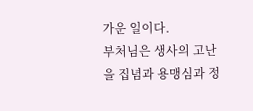가운 일이다.
부처님은 생사의 고난을 집념과 용맹심과 정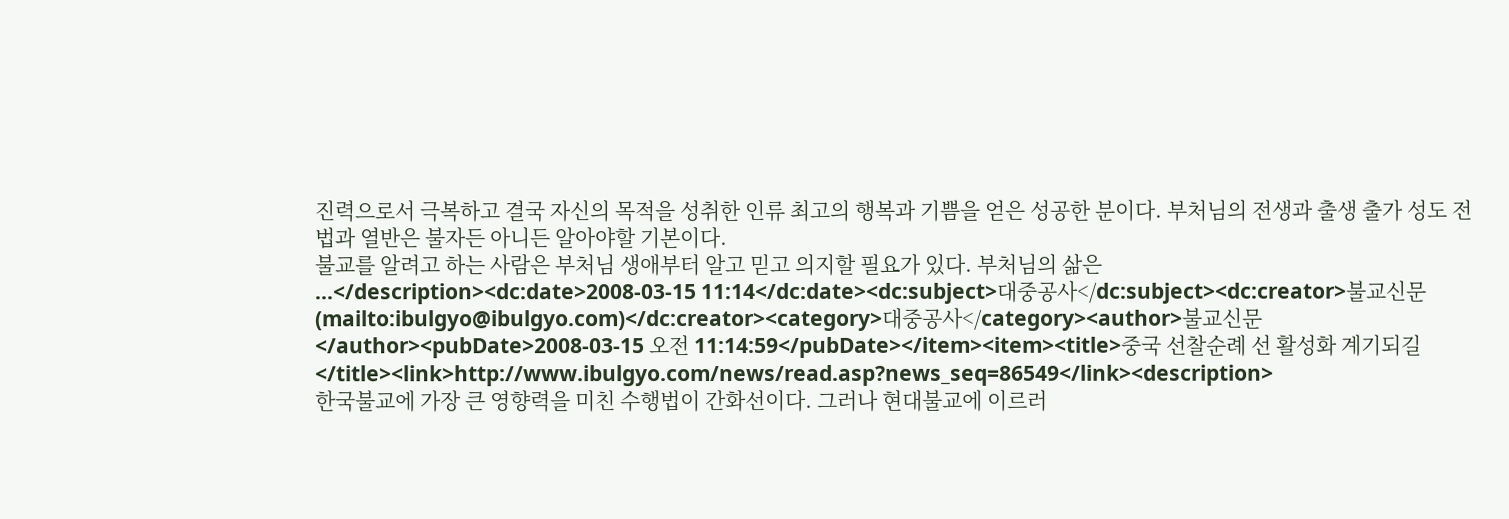진력으로서 극복하고 결국 자신의 목적을 성취한 인류 최고의 행복과 기쁨을 얻은 성공한 분이다. 부처님의 전생과 출생 출가 성도 전법과 열반은 불자든 아니든 알아야할 기본이다.
불교를 알려고 하는 사람은 부처님 생애부터 알고 믿고 의지할 필요가 있다. 부처님의 삶은 ...</description><dc:date>2008-03-15 11:14</dc:date><dc:subject>대중공사</dc:subject><dc:creator>불교신문(mailto:ibulgyo@ibulgyo.com)</dc:creator><category>대중공사</category><author>불교신문</author><pubDate>2008-03-15 오전 11:14:59</pubDate></item><item><title>중국 선찰순례 선 활성화 계기되길</title><link>http://www.ibulgyo.com/news/read.asp?news_seq=86549</link><description>
한국불교에 가장 큰 영향력을 미친 수행법이 간화선이다. 그러나 현대불교에 이르러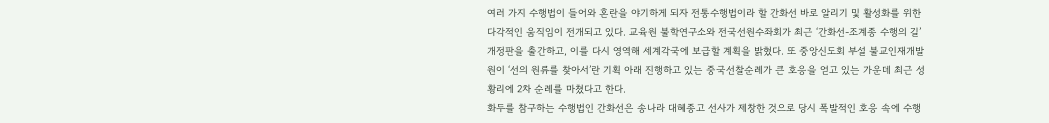여러 가지 수행법이 들어와 혼란을 야기하게 되자 전통수행법이라 할 간화선 바로 알리기 및 활성화를 위한 다각적인 움직임이 전개되고 있다. 교육원 불학연구소와 전국선원수좌회가 최근 ‘간화선-조계종 수행의 길’ 개정판을 출간하고, 이를 다시 영역해 세계각국에 보급할 계획을 밝혔다. 또 중앙신도회 부설 불교인재개발원이 ‘선의 원류를 찾아서’란 기획 아래 진행하고 있는 중국선찰순례가 큰 호응을 얻고 있는 가운데 최근 성황리에 2차 순례를 마쳤다고 한다.
화두를 참구하는 수행법인 간화선은 송나라 대혜종고 선사가 제창한 것으로 당시 폭발적인 호응 속에 수행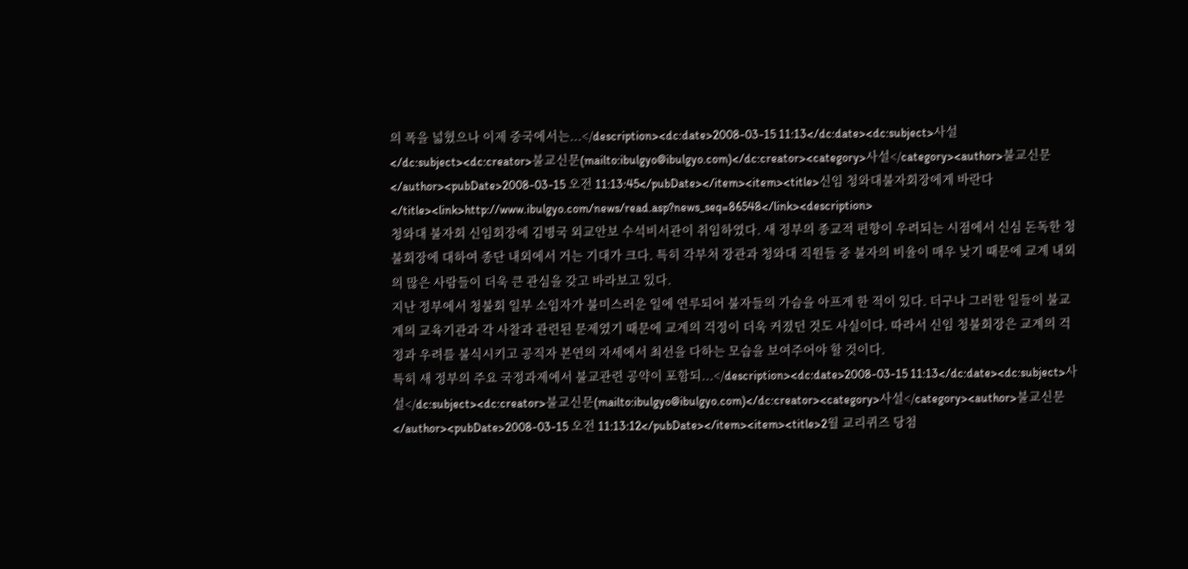의 폭을 넓혔으나 이제 중국에서는...</description><dc:date>2008-03-15 11:13</dc:date><dc:subject>사설</dc:subject><dc:creator>불교신문(mailto:ibulgyo@ibulgyo.com)</dc:creator><category>사설</category><author>불교신문</author><pubDate>2008-03-15 오전 11:13:45</pubDate></item><item><title>신임 청와대불자회장에게 바란다</title><link>http://www.ibulgyo.com/news/read.asp?news_seq=86548</link><description>
청와대 불자회 신임회장에 김병국 외교안보 수석비서관이 취임하였다. 새 정부의 종교적 편향이 우려되는 시점에서 신심 돈독한 청불회장에 대하여 종단 내외에서 거는 기대가 크다. 특히 각부처 장관과 청와대 직원들 중 불자의 비율이 매우 낮기 때문에 교계 내외의 많은 사람들이 더욱 큰 관심을 갖고 바라보고 있다.
지난 정부에서 청불회 일부 소임자가 불미스러운 일에 연루되어 불자들의 가슴을 아프게 한 적이 있다. 더구나 그러한 일들이 불교계의 교육기관과 각 사찰과 관련된 문제였기 때문에 교계의 걱정이 더욱 커졌던 것도 사실이다. 따라서 신임 청불회장은 교계의 걱정과 우려를 불식시키고 공직자 본연의 자세에서 최선을 다하는 모습을 보여주어야 할 것이다.
특히 새 정부의 주요 국정과제에서 불교관련 공약이 포함되...</description><dc:date>2008-03-15 11:13</dc:date><dc:subject>사설</dc:subject><dc:creator>불교신문(mailto:ibulgyo@ibulgyo.com)</dc:creator><category>사설</category><author>불교신문</author><pubDate>2008-03-15 오전 11:13:12</pubDate></item><item><title>2월 교리퀴즈 당첨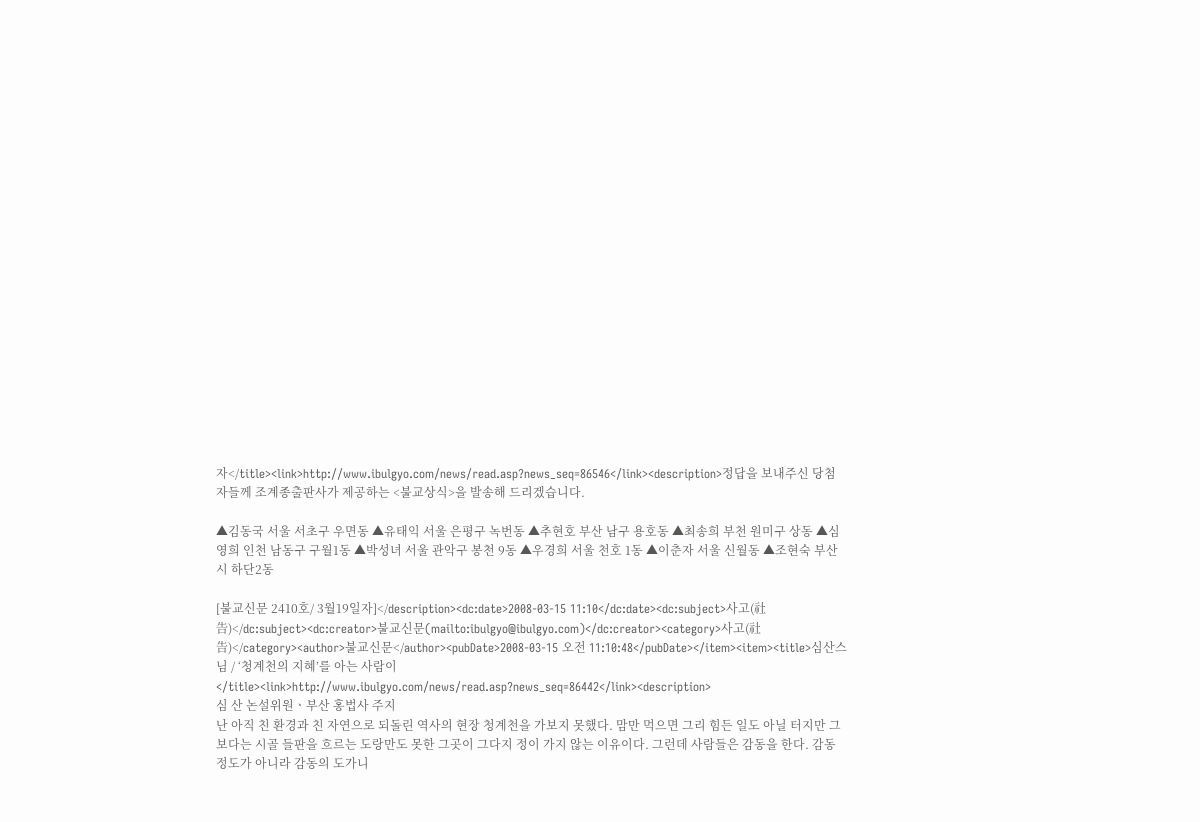자</title><link>http://www.ibulgyo.com/news/read.asp?news_seq=86546</link><description>정답을 보내주신 당첨자들께 조계종출판사가 제공하는 <불교상식>을 발송해 드리겠습니다.

▲김동국 서울 서초구 우면동 ▲유태익 서울 은평구 녹번동 ▲추현호 부산 남구 용호동 ▲최송희 부천 원미구 상동 ▲심영희 인천 남동구 구월1동 ▲박성녀 서울 관악구 봉천 9동 ▲우경희 서울 천호 1동 ▲이춘자 서울 신월동 ▲조현숙 부산시 하단2동

[불교신문 2410호/ 3월19일자]</description><dc:date>2008-03-15 11:10</dc:date><dc:subject>사고(社告)</dc:subject><dc:creator>불교신문(mailto:ibulgyo@ibulgyo.com)</dc:creator><category>사고(社告)</category><author>불교신문</author><pubDate>2008-03-15 오전 11:10:48</pubDate></item><item><title>심산스님 / ‘청계천의 지혜’를 아는 사람이 </title><link>http://www.ibulgyo.com/news/read.asp?news_seq=86442</link><description>
심 산 논설위원ㆍ부산 홍법사 주지
난 아직 친 환경과 친 자연으로 되돌린 역사의 현장 청계천을 가보지 못했다. 맘만 먹으면 그리 힘든 일도 아닐 터지만 그보다는 시골 들판을 흐르는 도랑만도 못한 그곳이 그다지 정이 가지 않는 이유이다. 그런데 사람들은 감동을 한다. 감동 정도가 아니라 감동의 도가니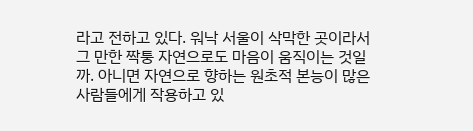라고 전하고 있다. 워낙 서울이 삭막한 곳이라서 그 만한 짝퉁 자연으로도 마음이 움직이는 것일까. 아니면 자연으로 향하는 원초적 본능이 많은 사람들에게 작용하고 있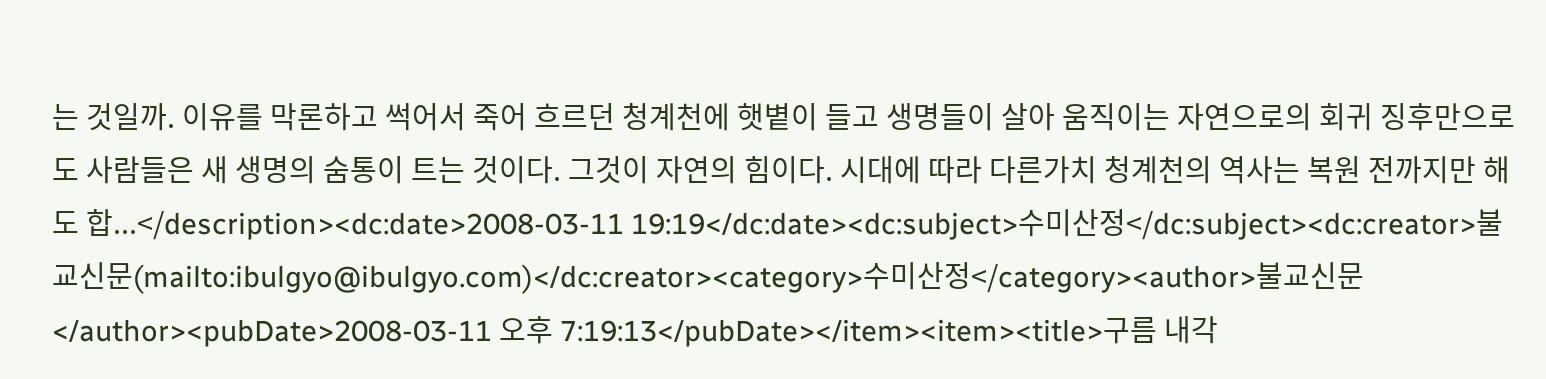는 것일까. 이유를 막론하고 썩어서 죽어 흐르던 청계천에 햇볕이 들고 생명들이 살아 움직이는 자연으로의 회귀 징후만으로도 사람들은 새 생명의 숨통이 트는 것이다. 그것이 자연의 힘이다. 시대에 따라 다른가치 청계천의 역사는 복원 전까지만 해도 합...</description><dc:date>2008-03-11 19:19</dc:date><dc:subject>수미산정</dc:subject><dc:creator>불교신문(mailto:ibulgyo@ibulgyo.com)</dc:creator><category>수미산정</category><author>불교신문</author><pubDate>2008-03-11 오후 7:19:13</pubDate></item><item><title>구름 내각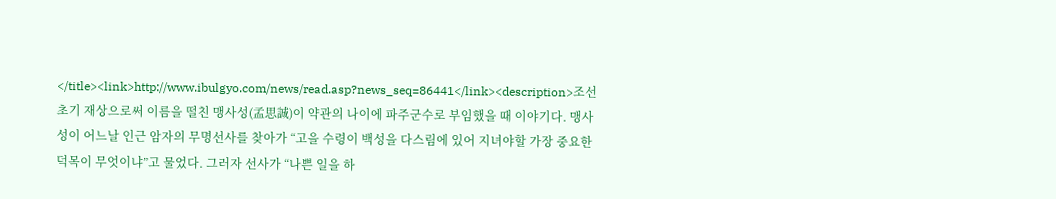</title><link>http://www.ibulgyo.com/news/read.asp?news_seq=86441</link><description>조선 초기 재상으로써 이름을 떨친 맹사성(孟思誠)이 약관의 나이에 파주군수로 부임했을 때 이야기다. 맹사성이 어느날 인근 암자의 무명선사를 찾아가 “고을 수령이 백성을 다스림에 있어 지녀야할 가장 중요한 덕목이 무엇이냐”고 물었다. 그러자 선사가 “나쁜 일을 하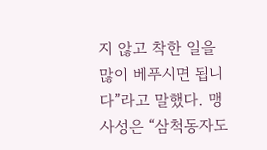지 않고 착한 일을 많이 베푸시면 됩니다”라고 말했다. 맹사성은 “삼척동자도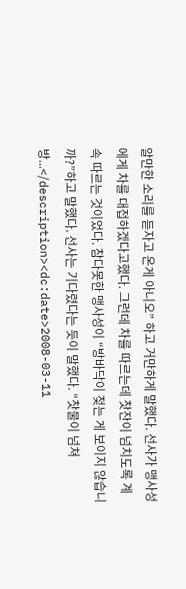알만한 소리를 듣자고 온게 아니오” 하고 거만하게 말했다. 선사가 맹사성에게 차를 대접하겠다고했다. 그런데 차를 따르는데 찻잔이 넘치도록 계속 따르는 것이었다. 참다못한 맹사성이 “방바닥이 젖는 게 보이지 않습니까?”하고 말했다. 선사는 기다렸다는 듯이 말했다. “찻물이 넘쳐 방...</description><dc:date>2008-03-11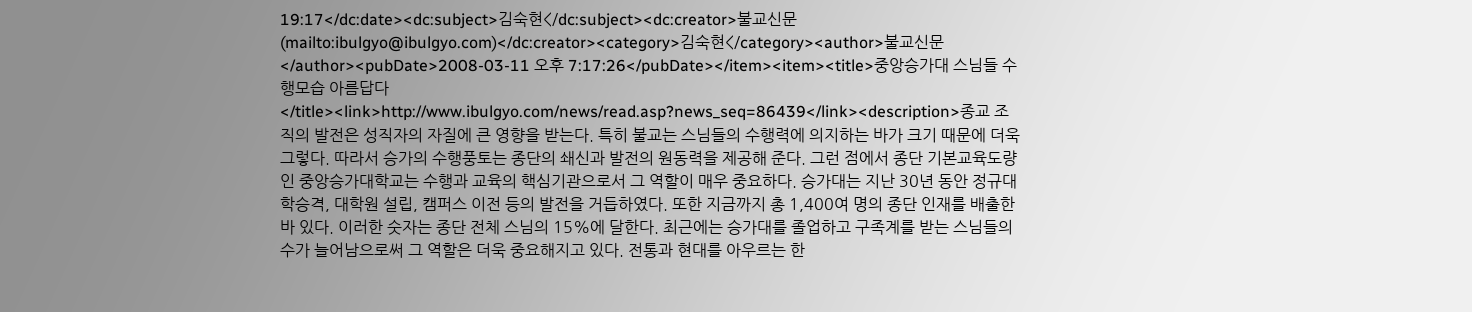19:17</dc:date><dc:subject>김숙현</dc:subject><dc:creator>불교신문(mailto:ibulgyo@ibulgyo.com)</dc:creator><category>김숙현</category><author>불교신문</author><pubDate>2008-03-11 오후 7:17:26</pubDate></item><item><title>중앙승가대 스님들 수행모습 아름답다 </title><link>http://www.ibulgyo.com/news/read.asp?news_seq=86439</link><description>종교 조직의 발전은 성직자의 자질에 큰 영향을 받는다. 특히 불교는 스님들의 수행력에 의지하는 바가 크기 때문에 더욱 그렇다. 따라서 승가의 수행풍토는 종단의 쇄신과 발전의 원동력을 제공해 준다. 그런 점에서 종단 기본교육도량인 중앙승가대학교는 수행과 교육의 핵심기관으로서 그 역할이 매우 중요하다. 승가대는 지난 30년 동안 정규대학승격, 대학원 설립, 캠퍼스 이전 등의 발전을 거듭하였다. 또한 지금까지 총 1,400여 명의 종단 인재를 배출한 바 있다. 이러한 숫자는 종단 전체 스님의 15%에 달한다. 최근에는 승가대를 졸업하고 구족계를 받는 스님들의 수가 늘어남으로써 그 역할은 더욱 중요해지고 있다. 전통과 현대를 아우르는 한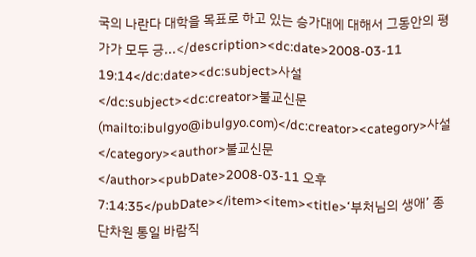국의 나란다 대학을 목표로 하고 있는 승가대에 대해서 그동안의 평가가 모두 긍...</description><dc:date>2008-03-11 19:14</dc:date><dc:subject>사설</dc:subject><dc:creator>불교신문(mailto:ibulgyo@ibulgyo.com)</dc:creator><category>사설</category><author>불교신문</author><pubDate>2008-03-11 오후 7:14:35</pubDate></item><item><title>‘부처님의 생애’ 종단차원 통일 바람직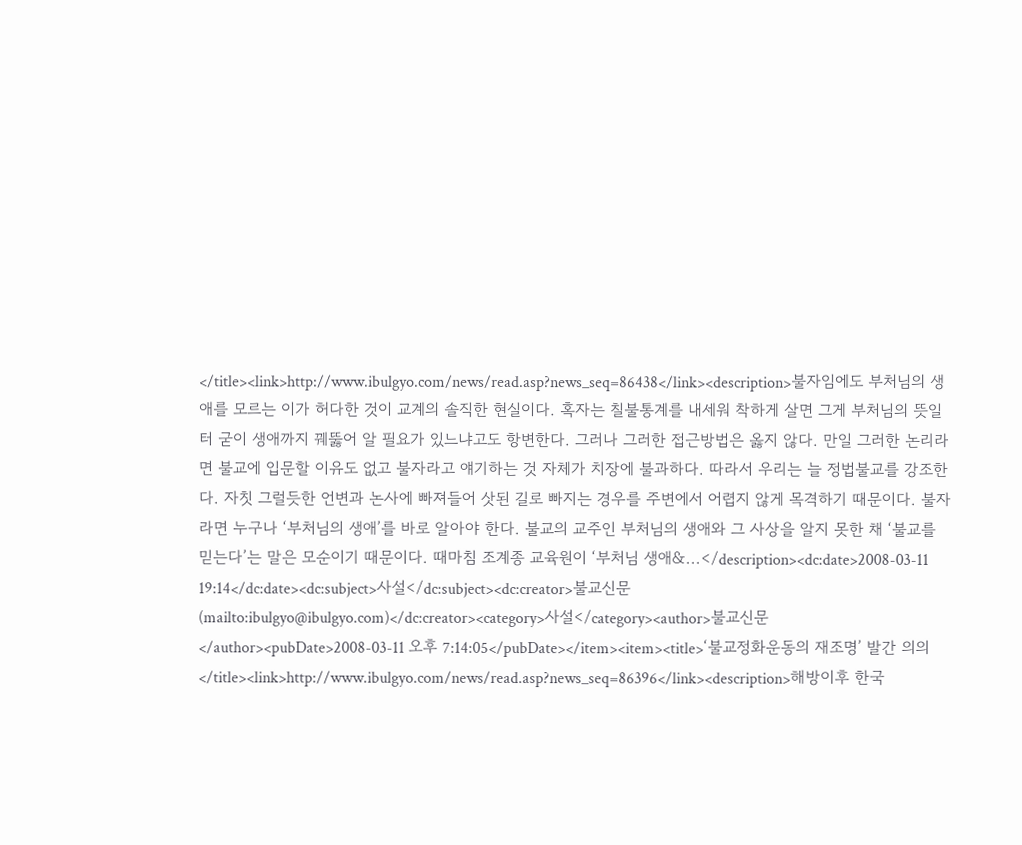</title><link>http://www.ibulgyo.com/news/read.asp?news_seq=86438</link><description>불자임에도 부처님의 생애를 모르는 이가 허다한 것이 교계의 솔직한 현실이다. 혹자는 칠불통계를 내세워 착하게 살면 그게 부처님의 뜻일 터 굳이 생애까지 꿰뚫어 알 필요가 있느냐고도 항변한다. 그러나 그러한 접근방법은 옳지 않다. 만일 그러한 논리라면 불교에 입문할 이유도 없고 불자라고 얘기하는 것 자체가 치장에 불과하다. 따라서 우리는 늘 정법불교를 강조한다. 자칫 그럴듯한 언변과 논사에 빠져들어 삿된 길로 빠지는 경우를 주변에서 어렵지 않게 목격하기 때문이다. 불자라면 누구나 ‘부처님의 생애’를 바로 알아야 한다. 불교의 교주인 부처님의 생애와 그 사상을 알지 못한 채 ‘불교를 믿는다’는 말은 모순이기 때문이다. 때마침 조계종 교육원이 ‘부처님 생애&...</description><dc:date>2008-03-11 19:14</dc:date><dc:subject>사설</dc:subject><dc:creator>불교신문(mailto:ibulgyo@ibulgyo.com)</dc:creator><category>사설</category><author>불교신문</author><pubDate>2008-03-11 오후 7:14:05</pubDate></item><item><title>‘불교정화운동의 재조명’ 발간 의의 </title><link>http://www.ibulgyo.com/news/read.asp?news_seq=86396</link><description>해방이후 한국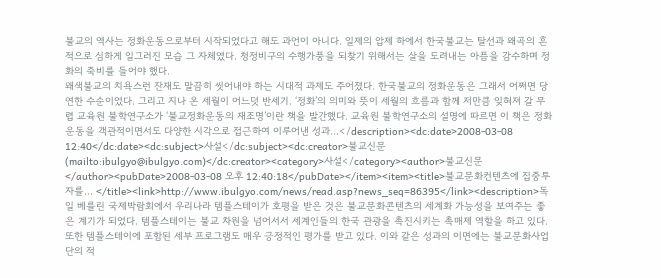불교의 역사는 정화운동으로부터 시작되었다고 해도 과언이 아니다. 일제의 압제 하에서 한국불교는 탈선과 왜곡의 흔적으로 심하게 일그러진 모습 그 자체였다. 청정비구의 수행가풍을 되찾기 위해서는 살을 도려내는 아픔을 감수하며 정화의 죽비를 들어야 했다.
왜색불교의 치욕스런 잔재도 말끔히 씻어내야 하는 시대적 과제도 주어졌다. 한국불교의 정화운동은 그래서 어쩌면 당연한 수순이었다. 그리고 지나 온 세월이 어느덧 반세기. ‘정화’의 의미와 뜻이 세월의 흐름과 함께 저만큼 잊혀져 갈 무렵 교육원 불학연구소가 ‘불교정화운동의 재조명’이란 책을 발간했다. 교육원 불학연구소의 설명에 따르면 이 책은 정화운동을 객관적이면서도 다양한 시각으로 접근하여 이루어낸 성과...</description><dc:date>2008-03-08 12:40</dc:date><dc:subject>사설</dc:subject><dc:creator>불교신문(mailto:ibulgyo@ibulgyo.com)</dc:creator><category>사설</category><author>불교신문</author><pubDate>2008-03-08 오후 12:40:18</pubDate></item><item><title>불교문화컨텐츠에 집중투자를… </title><link>http://www.ibulgyo.com/news/read.asp?news_seq=86395</link><description>독일 베를린 국제박람회에서 우리나라 템플스테이가 호평을 받은 것은 불교문화콘텐츠의 세계화 가능성을 보여주는 좋은 계기가 되었다. 템플스테이는 불교 차원을 넘어서서 세계인들의 한국 관광을 촉진시키는 촉매제 역할을 하고 있다. 또한 템플스테이에 포함된 세부 프로그램도 매우 긍정적인 평가를 받고 있다. 이와 같은 성과의 이면에는 불교문화사업단의 적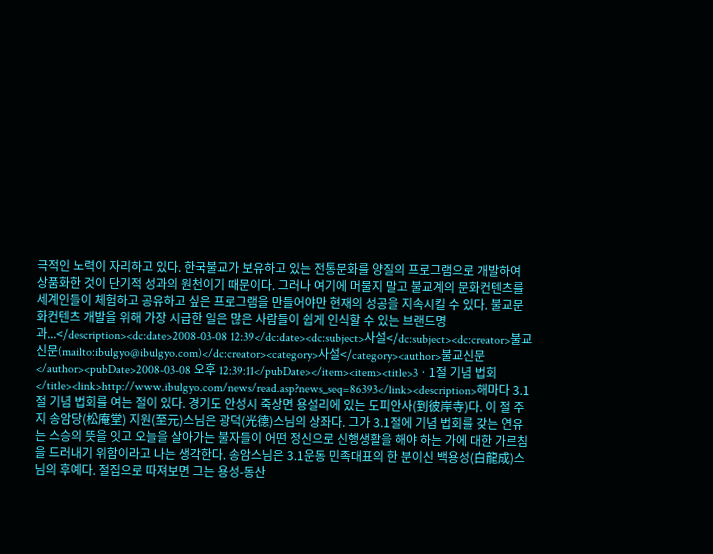극적인 노력이 자리하고 있다. 한국불교가 보유하고 있는 전통문화를 양질의 프로그램으로 개발하여 상품화한 것이 단기적 성과의 원천이기 때문이다. 그러나 여기에 머물지 말고 불교계의 문화컨텐츠를 세계인들이 체험하고 공유하고 싶은 프로그램을 만들어야만 현재의 성공을 지속시킬 수 있다. 불교문화컨텐츠 개발을 위해 가장 시급한 일은 많은 사람들이 쉽게 인식할 수 있는 브랜드명과...</description><dc:date>2008-03-08 12:39</dc:date><dc:subject>사설</dc:subject><dc:creator>불교신문(mailto:ibulgyo@ibulgyo.com)</dc:creator><category>사설</category><author>불교신문</author><pubDate>2008-03-08 오후 12:39:11</pubDate></item><item><title>3ㆍ1절 기념 법회 </title><link>http://www.ibulgyo.com/news/read.asp?news_seq=86393</link><description>해마다 3.1절 기념 법회를 여는 절이 있다. 경기도 안성시 죽상면 용설리에 있는 도피안사(到彼岸寺)다. 이 절 주지 송암당(松庵堂) 지원(至元)스님은 광덕(光德)스님의 상좌다. 그가 3.1절에 기념 법회를 갖는 연유는 스승의 뜻을 잇고 오늘을 살아가는 불자들이 어떤 정신으로 신행생활을 해야 하는 가에 대한 가르침을 드러내기 위함이라고 나는 생각한다. 송암스님은 3.1운동 민족대표의 한 분이신 백용성(白龍成)스님의 후예다. 절집으로 따져보면 그는 용성-동산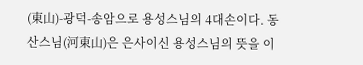(東山)-광덕-송암으로 용성스님의 4대손이다. 동산스님(河東山)은 은사이신 용성스님의 뜻을 이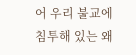어 우리 불교에 침투해 있는 왜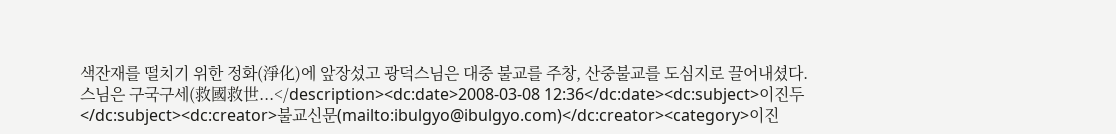색잔재를 떨치기 위한 정화(淨化)에 앞장섰고 광덕스님은 대중 불교를 주창, 산중불교를 도심지로 끌어내셨다. 스님은 구국구세(救國救世...</description><dc:date>2008-03-08 12:36</dc:date><dc:subject>이진두</dc:subject><dc:creator>불교신문(mailto:ibulgyo@ibulgyo.com)</dc:creator><category>이진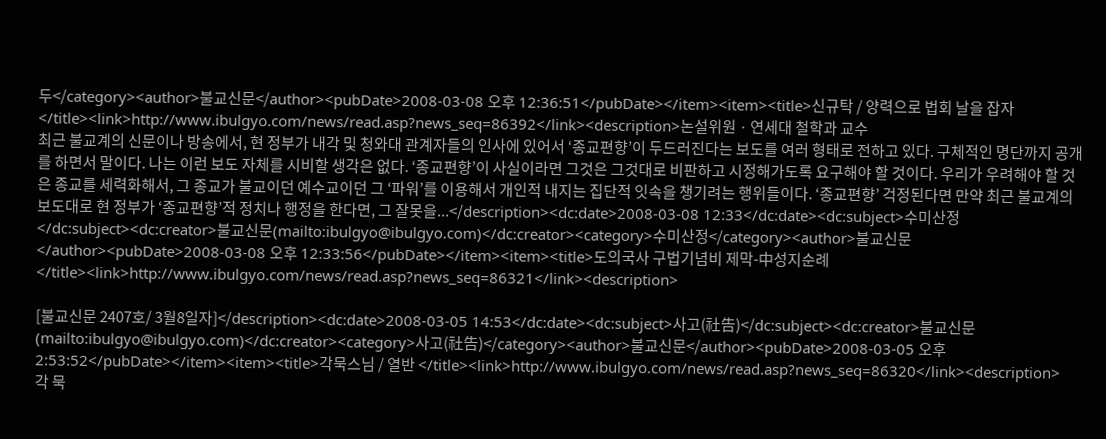두</category><author>불교신문</author><pubDate>2008-03-08 오후 12:36:51</pubDate></item><item><title>신규탁 / 양력으로 법회 날을 잡자 </title><link>http://www.ibulgyo.com/news/read.asp?news_seq=86392</link><description>논설위원ㆍ연세대 철학과 교수
최근 불교계의 신문이나 방송에서, 현 정부가 내각 및 청와대 관계자들의 인사에 있어서 ‘종교편향’이 두드러진다는 보도를 여러 형태로 전하고 있다. 구체적인 명단까지 공개를 하면서 말이다. 나는 이런 보도 자체를 시비할 생각은 없다. ‘종교편향’이 사실이라면 그것은 그것대로 비판하고 시정해가도록 요구해야 할 것이다. 우리가 우려해야 할 것은 종교를 세력화해서, 그 종교가 불교이던 예수교이던 그 ‘파워’를 이용해서 개인적 내지는 집단적 잇속을 챙기려는 행위들이다. ‘종교편향’ 걱정된다면 만약 최근 불교계의 보도대로 현 정부가 ‘종교편향’적 정치나 행정을 한다면, 그 잘못을...</description><dc:date>2008-03-08 12:33</dc:date><dc:subject>수미산정</dc:subject><dc:creator>불교신문(mailto:ibulgyo@ibulgyo.com)</dc:creator><category>수미산정</category><author>불교신문</author><pubDate>2008-03-08 오후 12:33:56</pubDate></item><item><title>도의국사 구법기념비 제막-中성지순례</title><link>http://www.ibulgyo.com/news/read.asp?news_seq=86321</link><description>

[불교신문 2407호/ 3월8일자]</description><dc:date>2008-03-05 14:53</dc:date><dc:subject>사고(社告)</dc:subject><dc:creator>불교신문(mailto:ibulgyo@ibulgyo.com)</dc:creator><category>사고(社告)</category><author>불교신문</author><pubDate>2008-03-05 오후 2:53:52</pubDate></item><item><title>각묵스님 / 열반 </title><link>http://www.ibulgyo.com/news/read.asp?news_seq=86320</link><description>
각 묵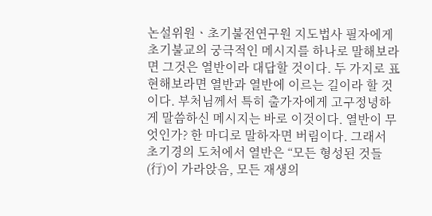논설위원ㆍ초기불전연구원 지도법사 필자에게 초기불교의 궁극적인 메시지를 하나로 말해보라면 그것은 열반이라 대답할 것이다. 두 가지로 표현해보라면 열반과 열반에 이르는 길이라 할 것이다. 부처님께서 특히 출가자에게 고구정녕하게 말씀하신 메시지는 바로 이것이다. 열반이 무엇인가? 한 마디로 말하자면 버림이다. 그래서 초기경의 도처에서 열반은 “모든 형성된 것들(行)이 가라앉음, 모든 재생의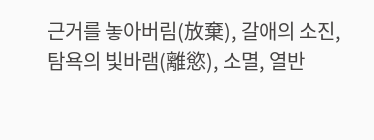근거를 놓아버림(放棄), 갈애의 소진, 탐욕의 빛바램(離慾), 소멸, 열반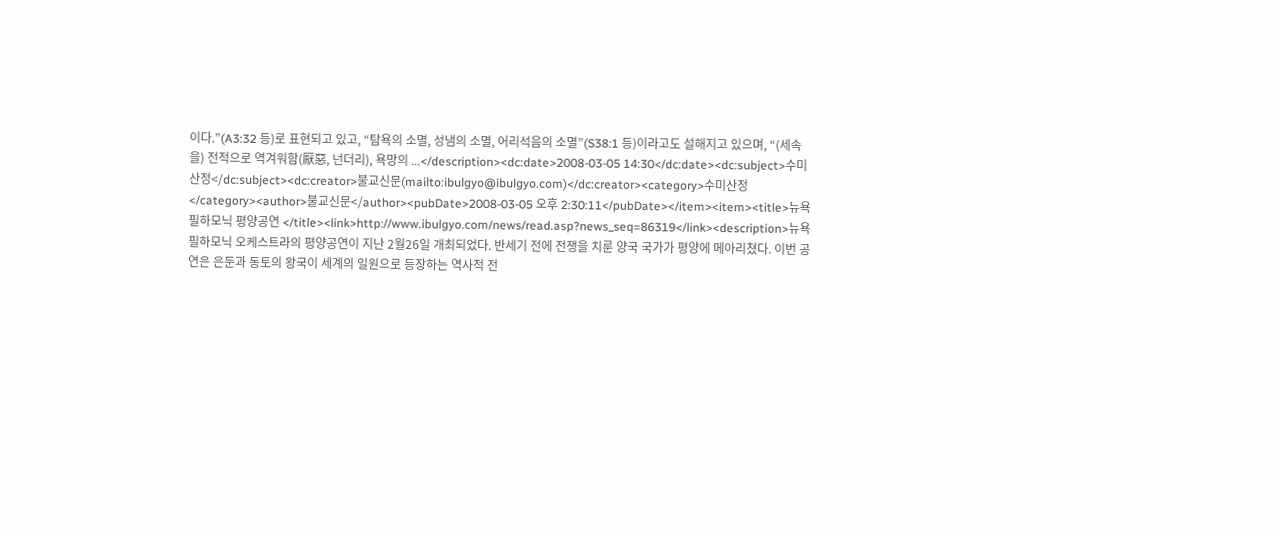이다.”(A3:32 등)로 표현되고 있고, “탐욕의 소멸, 성냄의 소멸, 어리석음의 소멸”(S38:1 등)이라고도 설해지고 있으며, “(세속을) 전적으로 역겨워함(厭惡, 넌더리), 욕망의 ...</description><dc:date>2008-03-05 14:30</dc:date><dc:subject>수미산정</dc:subject><dc:creator>불교신문(mailto:ibulgyo@ibulgyo.com)</dc:creator><category>수미산정</category><author>불교신문</author><pubDate>2008-03-05 오후 2:30:11</pubDate></item><item><title>뉴욕필하모닉 평양공연 </title><link>http://www.ibulgyo.com/news/read.asp?news_seq=86319</link><description>뉴욕필하모닉 오케스트라의 평양공연이 지난 2월26일 개최되었다. 반세기 전에 전쟁을 치룬 양국 국가가 평양에 메아리쳤다. 이번 공연은 은둔과 동토의 왕국이 세계의 일원으로 등장하는 역사적 전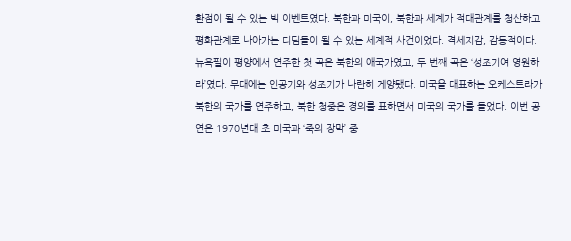환점이 될 수 있는 빅 이벤트였다. 북한과 미국이, 북한과 세계가 적대관계를 청산하고 평화관계로 나아가는 디딤돌이 될 수 있는 세계적 사건이었다. 격세지감, 감동적이다. 뉴욕필이 평양에서 연주한 첫 곡은 북한의 애국가였고, 두 번째 곡은 ‘성조기여 영원하라’였다. 무대에는 인공기와 성조기가 나란히 게양됐다. 미국을 대표하는 오케스트라가 북한의 국가를 연주하고, 북한 청중은 경의를 표하면서 미국의 국가를 들었다. 이번 공연은 1970년대 초 미국과 ‘죽의 장막’ 중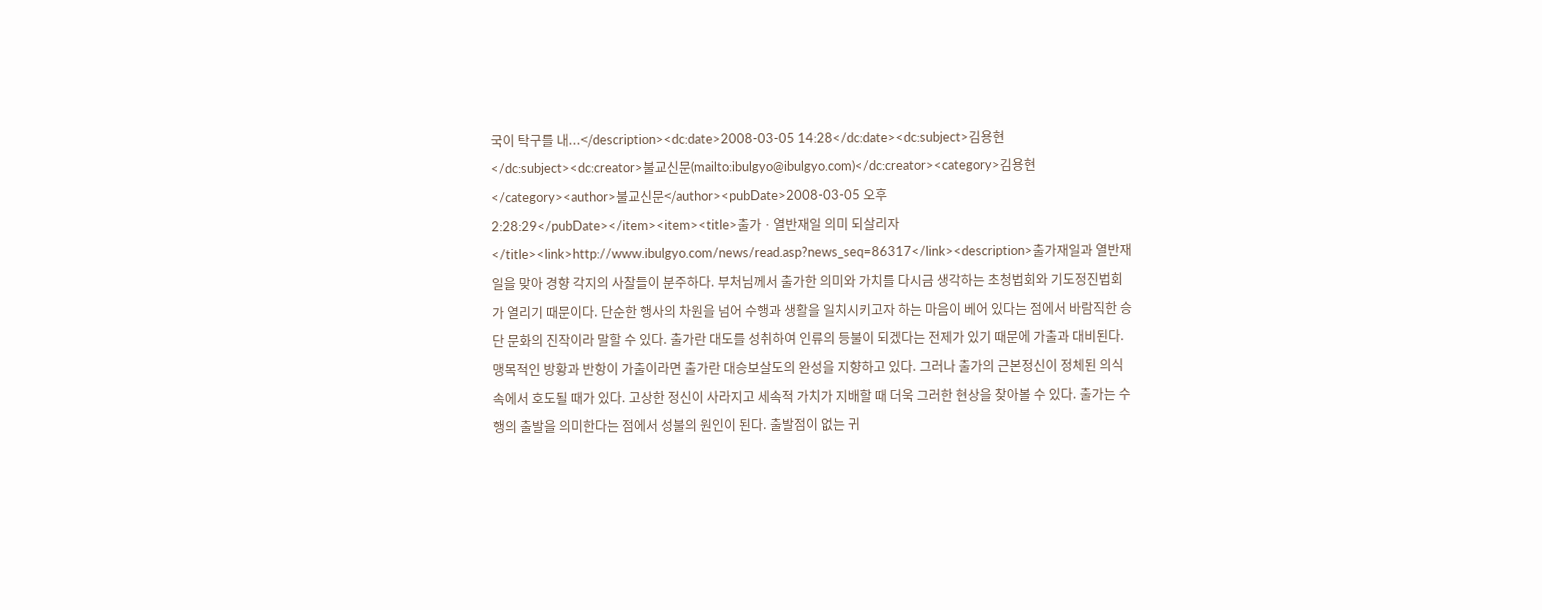국이 탁구를 내...</description><dc:date>2008-03-05 14:28</dc:date><dc:subject>김용현</dc:subject><dc:creator>불교신문(mailto:ibulgyo@ibulgyo.com)</dc:creator><category>김용현</category><author>불교신문</author><pubDate>2008-03-05 오후 2:28:29</pubDate></item><item><title>출가ㆍ열반재일 의미 되살리자 </title><link>http://www.ibulgyo.com/news/read.asp?news_seq=86317</link><description>출가재일과 열반재일을 맞아 경향 각지의 사찰들이 분주하다. 부처님께서 출가한 의미와 가치를 다시금 생각하는 초청법회와 기도정진법회가 열리기 때문이다. 단순한 행사의 차원을 넘어 수행과 생활을 일치시키고자 하는 마음이 베어 있다는 점에서 바람직한 승단 문화의 진작이라 말할 수 있다. 출가란 대도를 성취하여 인류의 등불이 되겠다는 전제가 있기 때문에 가출과 대비된다. 맹목적인 방황과 반항이 가출이라면 출가란 대승보살도의 완성을 지향하고 있다. 그러나 출가의 근본정신이 정체된 의식 속에서 호도될 때가 있다. 고상한 정신이 사라지고 세속적 가치가 지배할 때 더욱 그러한 현상을 찾아볼 수 있다. 출가는 수행의 출발을 의미한다는 점에서 성불의 원인이 된다. 출발점이 없는 귀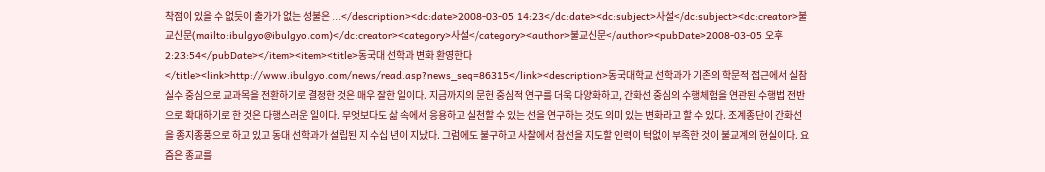착점이 있을 수 없듯이 출가가 없는 성불은 ...</description><dc:date>2008-03-05 14:23</dc:date><dc:subject>사설</dc:subject><dc:creator>불교신문(mailto:ibulgyo@ibulgyo.com)</dc:creator><category>사설</category><author>불교신문</author><pubDate>2008-03-05 오후 2:23:54</pubDate></item><item><title>동국대 선학과 변화 환영한다 </title><link>http://www.ibulgyo.com/news/read.asp?news_seq=86315</link><description>동국대학교 선학과가 기존의 학문적 접근에서 실참실수 중심으로 교과목을 전환하기로 결정한 것은 매우 잘한 일이다. 지금까지의 문헌 중심적 연구를 더욱 다양화하고, 간화선 중심의 수행체험을 연관된 수행법 전반으로 확대하기로 한 것은 다행스러운 일이다. 무엇보다도 삶 속에서 응용하고 실천할 수 있는 선을 연구하는 것도 의미 있는 변화라고 할 수 있다. 조계종단이 간화선을 종지종풍으로 하고 있고 동대 선학과가 설립된 지 수십 년이 지났다. 그럼에도 불구하고 사찰에서 참선을 지도할 인력이 턱없이 부족한 것이 불교계의 현실이다. 요즘은 종교를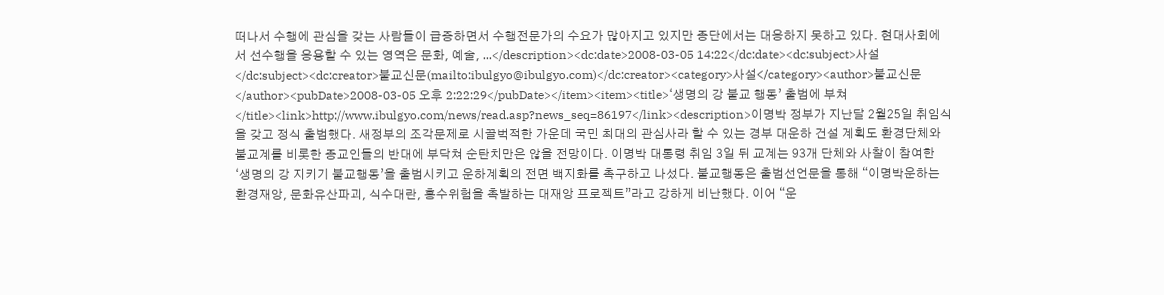떠나서 수행에 관심을 갖는 사람들이 급증하면서 수행전문가의 수요가 많아지고 있지만 종단에서는 대응하지 못하고 있다. 현대사회에서 선수행을 응용할 수 있는 영역은 문화, 예술, ...</description><dc:date>2008-03-05 14:22</dc:date><dc:subject>사설</dc:subject><dc:creator>불교신문(mailto:ibulgyo@ibulgyo.com)</dc:creator><category>사설</category><author>불교신문</author><pubDate>2008-03-05 오후 2:22:29</pubDate></item><item><title>‘생명의 강 불교 행동’ 출범에 부쳐 </title><link>http://www.ibulgyo.com/news/read.asp?news_seq=86197</link><description>이명박 정부가 지난달 2월25일 취임식을 갖고 정식 출범했다. 새정부의 조각문제로 시끌벅적한 가운데 국민 최대의 관심사라 할 수 있는 경부 대운하 건설 계획도 환경단체와 불교계를 비롯한 종교인들의 반대에 부닥쳐 순탄치만은 않을 전망이다. 이명박 대통령 취임 3일 뒤 교계는 93개 단체와 사찰이 참여한 ‘생명의 강 지키기 불교행동’을 출범시키고 운하계획의 전면 백지화를 촉구하고 나섰다. 불교행동은 출범선언문을 통해 “이명박운하는 환경재앙, 문화유산파괴, 식수대란, 홍수위험을 촉발하는 대재앙 프로젝트”라고 강하게 비난했다. 이어 “운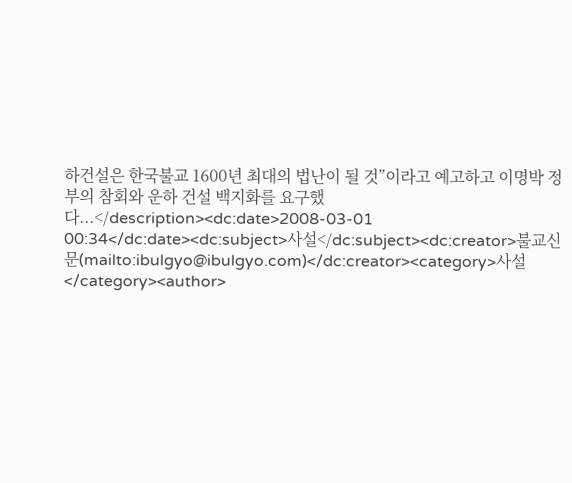하건설은 한국불교 1600년 최대의 법난이 될 것”이라고 예고하고 이명박 정부의 참회와 운하 건설 백지화를 요구했다...</description><dc:date>2008-03-01 00:34</dc:date><dc:subject>사설</dc:subject><dc:creator>불교신문(mailto:ibulgyo@ibulgyo.com)</dc:creator><category>사설</category><author>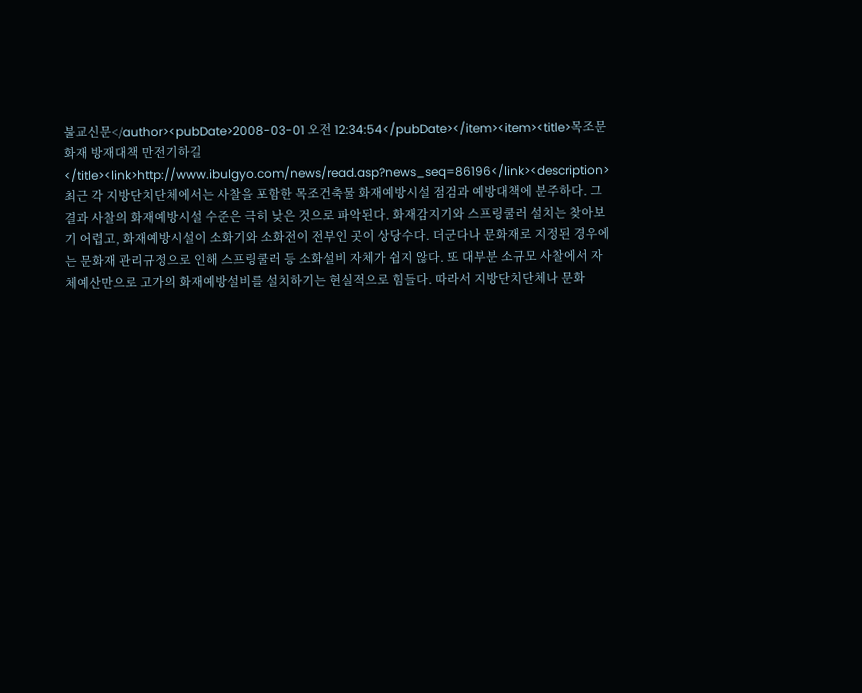불교신문</author><pubDate>2008-03-01 오전 12:34:54</pubDate></item><item><title>목조문화재 방재대책 만전기하길 </title><link>http://www.ibulgyo.com/news/read.asp?news_seq=86196</link><description>최근 각 지방단치단체에서는 사찰을 포함한 목조건축물 화재예방시설 점검과 예방대책에 분주하다. 그 결과 사찰의 화재예방시설 수준은 극히 낮은 것으로 파악된다. 화재감지기와 스프링쿨러 설치는 찾아보기 어렵고, 화재예방시설이 소화기와 소화전이 전부인 곳이 상당수다. 더군다나 문화재로 지정된 경우에는 문화재 관리규정으로 인해 스프링쿨러 등 소화설비 자체가 쉽지 않다. 또 대부분 소규모 사찰에서 자체예산만으로 고가의 화재예방설비를 설치하기는 현실적으로 힘들다. 따라서 지방단치단체나 문화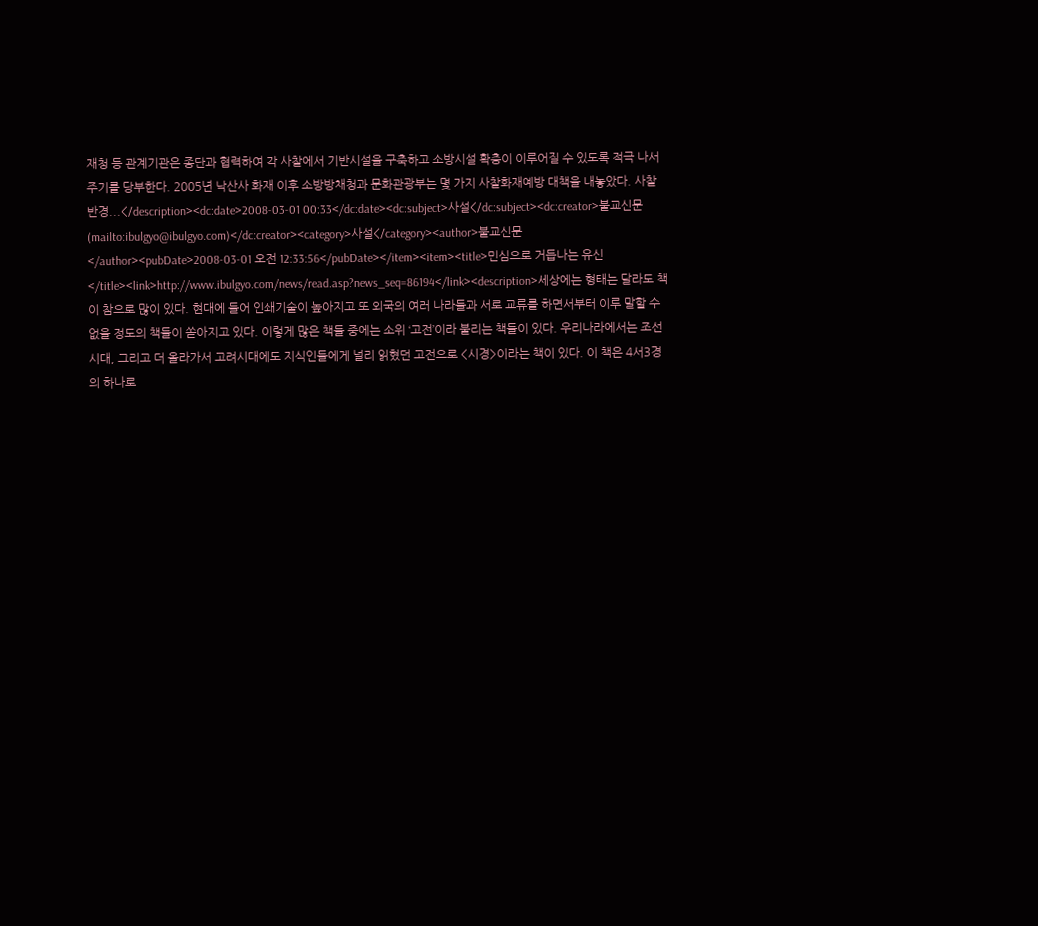재청 등 관계기관은 종단과 협력하여 각 사찰에서 기반시설을 구축하고 소방시설 확충이 이루어질 수 있도록 적극 나서주기를 당부한다. 2005년 낙산사 화재 이후 소방방채청과 문화관광부는 몇 가지 사찰화재예방 대책을 내놓았다. 사찰 반경...</description><dc:date>2008-03-01 00:33</dc:date><dc:subject>사설</dc:subject><dc:creator>불교신문(mailto:ibulgyo@ibulgyo.com)</dc:creator><category>사설</category><author>불교신문</author><pubDate>2008-03-01 오전 12:33:56</pubDate></item><item><title>민심으로 거듭나는 유신 </title><link>http://www.ibulgyo.com/news/read.asp?news_seq=86194</link><description>세상에는 형태는 달라도 책이 참으로 많이 있다. 현대에 들어 인쇄기술이 높아지고 또 외국의 여러 나라들과 서로 교류를 하면서부터 이루 말할 수 없을 정도의 책들이 쏟아지고 있다. 이렇게 많은 책들 중에는 소위 ‘고전’이라 불리는 책들이 있다. 우리나라에서는 조선시대, 그리고 더 올라가서 고려시대에도 지식인들에게 널리 읽혔던 고전으로 <시경>이라는 책이 있다. 이 책은 4서3경의 하나로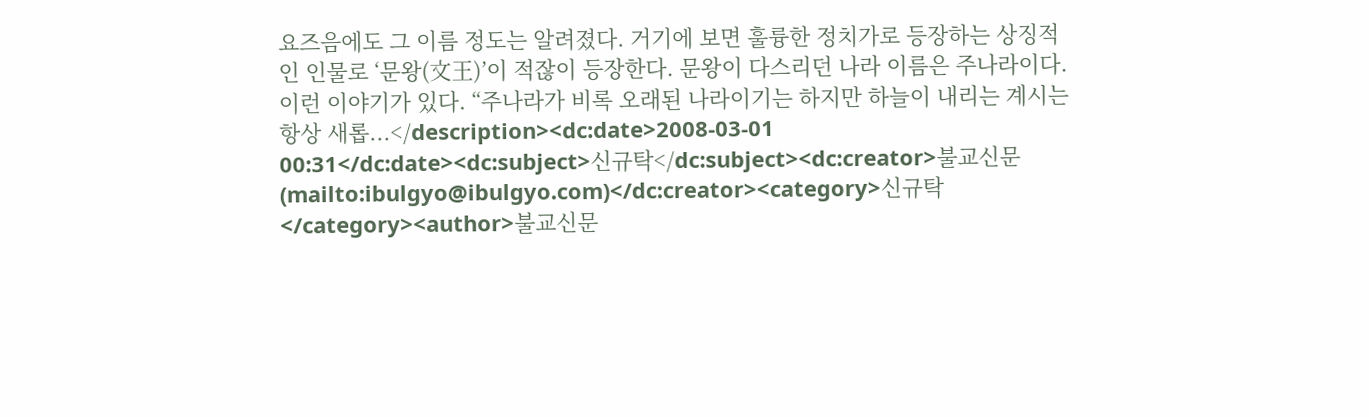요즈음에도 그 이름 정도는 알려졌다. 거기에 보면 훌륭한 정치가로 등장하는 상징적인 인물로 ‘문왕(文王)’이 적잖이 등장한다. 문왕이 다스리던 나라 이름은 주나라이다. 이런 이야기가 있다. “주나라가 비록 오래된 나라이기는 하지만 하늘이 내리는 계시는 항상 새롭...</description><dc:date>2008-03-01 00:31</dc:date><dc:subject>신규탁</dc:subject><dc:creator>불교신문(mailto:ibulgyo@ibulgyo.com)</dc:creator><category>신규탁</category><author>불교신문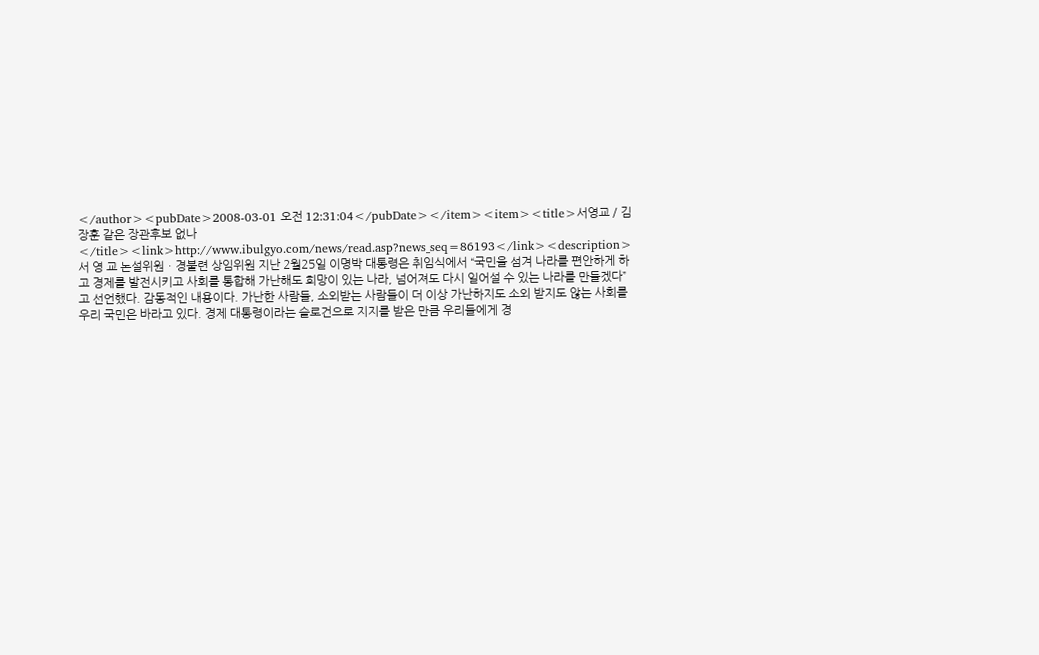</author><pubDate>2008-03-01 오전 12:31:04</pubDate></item><item><title>서영교 / 김장훈 같은 장관후보 없나 </title><link>http://www.ibulgyo.com/news/read.asp?news_seq=86193</link><description>서 영 교 논설위원ㆍ경불련 상임위원 지난 2월25일 이명박 대통령은 취임식에서 “국민을 섬겨 나라를 편안하게 하고 경제를 발전시키고 사회를 통합해 가난해도 희망이 있는 나라, 넘어져도 다시 일어설 수 있는 나라를 만들겠다”고 선언했다. 감동적인 내용이다. 가난한 사람들, 소외받는 사람들이 더 이상 가난하지도 소외 받지도 않는 사회를 우리 국민은 바라고 있다. 경제 대통령이라는 슬로건으로 지지를 받은 만큼 우리들에게 경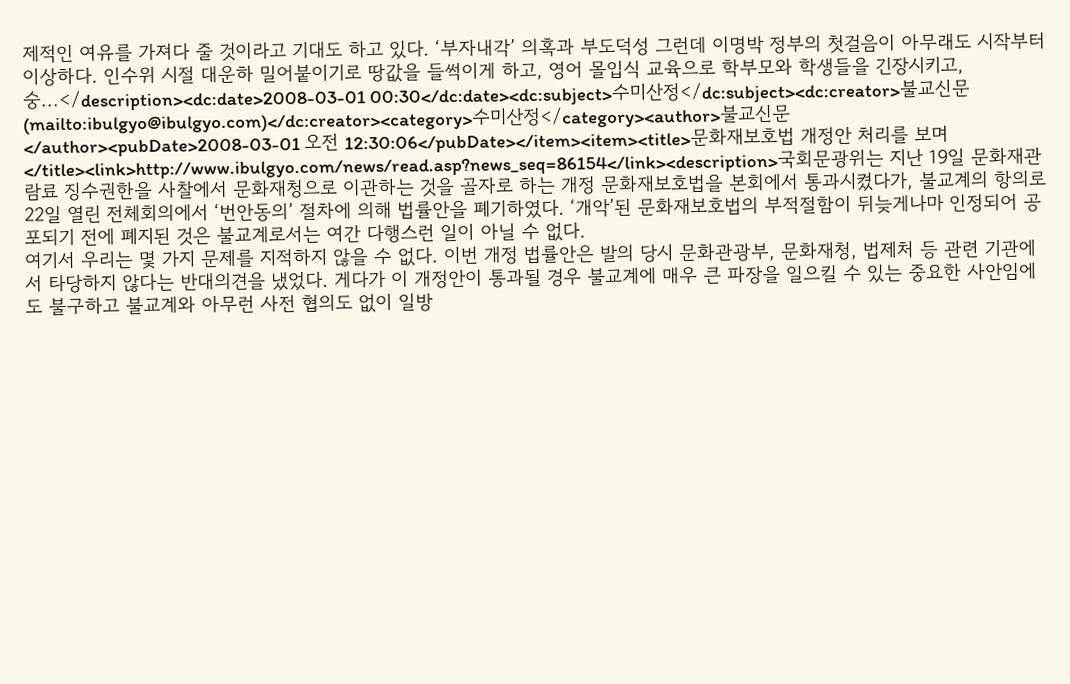제적인 여유를 가져다 줄 것이라고 기대도 하고 있다. ‘부자내각’ 의혹과 부도덕성 그런데 이명박 정부의 첫걸음이 아무래도 시작부터 이상하다. 인수위 시절 대운하 밀어붙이기로 땅값을 들썩이게 하고, 영어 몰입식 교육으로 학부모와 학생들을 긴장시키고, 숭...</description><dc:date>2008-03-01 00:30</dc:date><dc:subject>수미산정</dc:subject><dc:creator>불교신문(mailto:ibulgyo@ibulgyo.com)</dc:creator><category>수미산정</category><author>불교신문</author><pubDate>2008-03-01 오전 12:30:06</pubDate></item><item><title>문화재보호법 개정안 처리를 보며</title><link>http://www.ibulgyo.com/news/read.asp?news_seq=86154</link><description>국회문광위는 지난 19일 문화재관람료 징수권한을 사찰에서 문화재청으로 이관하는 것을 골자로 하는 개정 문화재보호법을 본회에서 통과시켰다가, 불교계의 항의로 22일 열린 전체회의에서 ‘번안동의’ 절차에 의해 법률안을 폐기하였다. ‘개악’된 문화재보호법의 부적절함이 뒤늦게나마 인정되어 공포되기 전에 폐지된 것은 불교계로서는 여간 다행스런 일이 아닐 수 없다.
여기서 우리는 몇 가지 문제를 지적하지 않을 수 없다. 이번 개정 법률안은 발의 당시 문화관광부, 문화재청, 법제처 등 관련 기관에서 타당하지 않다는 반대의견을 냈었다. 게다가 이 개정안이 통과될 경우 불교계에 매우 큰 파장을 일으킬 수 있는 중요한 사안임에도 불구하고 불교계와 아무런 사전 협의도 없이 일방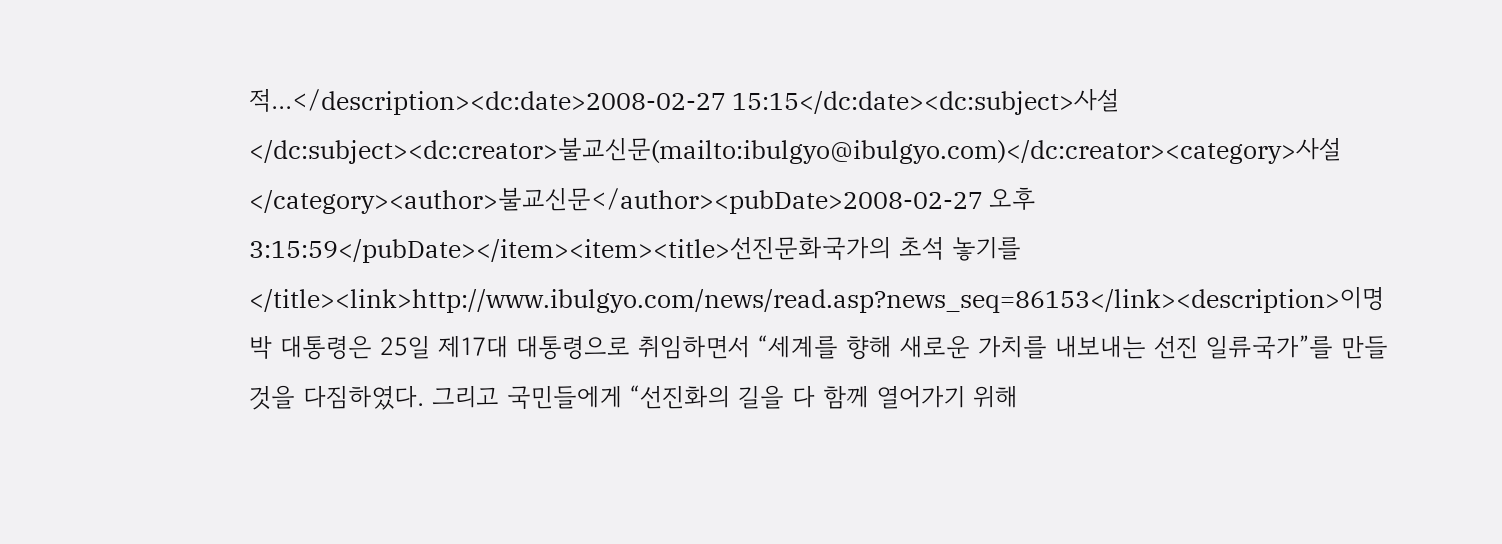적...</description><dc:date>2008-02-27 15:15</dc:date><dc:subject>사설</dc:subject><dc:creator>불교신문(mailto:ibulgyo@ibulgyo.com)</dc:creator><category>사설</category><author>불교신문</author><pubDate>2008-02-27 오후 3:15:59</pubDate></item><item><title>선진문화국가의 초석 놓기를</title><link>http://www.ibulgyo.com/news/read.asp?news_seq=86153</link><description>이명박 대통령은 25일 제17대 대통령으로 취임하면서 “세계를 향해 새로운 가치를 내보내는 선진 일류국가”를 만들 것을 다짐하였다. 그리고 국민들에게 “선진화의 길을 다 함께 열어가기 위해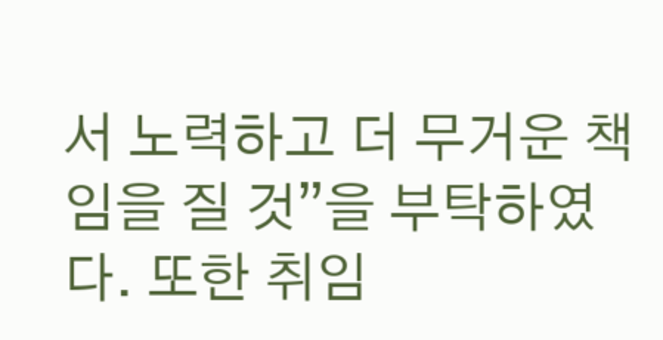서 노력하고 더 무거운 책임을 질 것”을 부탁하였다. 또한 취임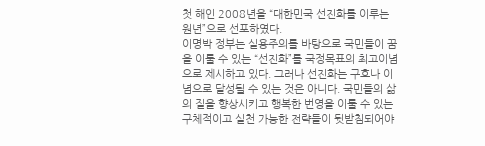첫 해인 2008년을 “대한민국 선진화를 이루는 원년”으로 선포하였다.
이명박 정부는 실용주의를 바탕으로 국민들이 꿈을 이룰 수 있는 “선진화”를 국정목표의 최고이념으로 제시하고 있다. 그러나 선진화는 구호나 이념으로 달성될 수 있는 것은 아니다. 국민들의 삶의 질을 향상시키고 행복한 번영을 이룰 수 있는 구체적이고 실천 가능한 전략들이 뒷받침되어야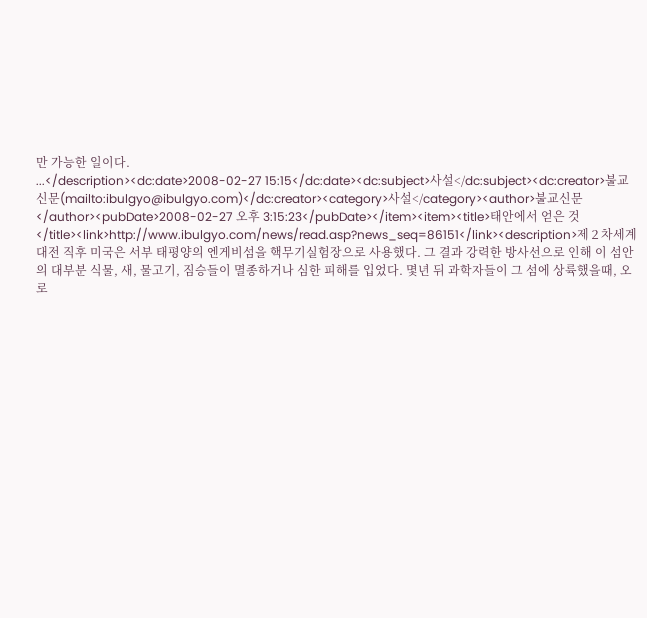만 가능한 일이다.
...</description><dc:date>2008-02-27 15:15</dc:date><dc:subject>사설</dc:subject><dc:creator>불교신문(mailto:ibulgyo@ibulgyo.com)</dc:creator><category>사설</category><author>불교신문</author><pubDate>2008-02-27 오후 3:15:23</pubDate></item><item><title>태안에서 얻은 것</title><link>http://www.ibulgyo.com/news/read.asp?news_seq=86151</link><description>제２차세계대전 직후 미국은 서부 태평양의 엔게비섬을 핵무기실험장으로 사용했다. 그 결과 강력한 방사선으로 인해 이 섬안의 대부분 식물, 새, 물고기, 짐승들이 멸종하거나 심한 피해를 입었다. 몇년 뒤 과학자들이 그 섬에 상륙했을때, 오로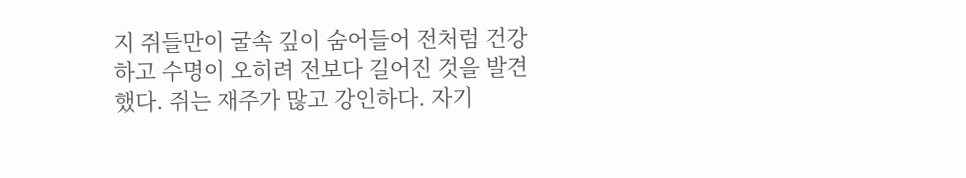지 쥐들만이 굴속 깊이 숨어들어 전처럼 건강하고 수명이 오히려 전보다 길어진 것을 발견했다. 쥐는 재주가 많고 강인하다. 자기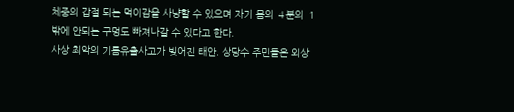체중의 갑절 되는 먹이감을 사냥할 수 있으며 자기 몸의 ４분의 １밖에 안되는 구멍도 빠져나갈 수 있다고 한다.
사상 최악의 기름유출사고가 빚어진 태안. 상당수 주민들은 외상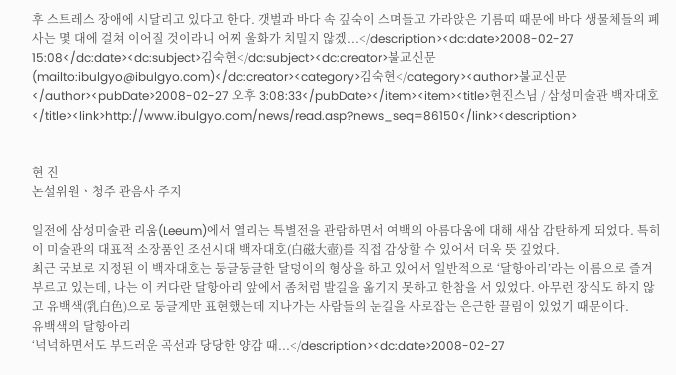후 스트레스 장애에 시달리고 있다고 한다. 갯벌과 바다 속 깊숙이 스며들고 가라앉은 기름띠 때문에 바다 생물체들의 폐사는 몇 대에 걸쳐 이어질 것이라니 어찌 울화가 치밀지 않겠...</description><dc:date>2008-02-27 15:08</dc:date><dc:subject>김숙현</dc:subject><dc:creator>불교신문(mailto:ibulgyo@ibulgyo.com)</dc:creator><category>김숙현</category><author>불교신문</author><pubDate>2008-02-27 오후 3:08:33</pubDate></item><item><title>현진스님 / 삼성미술관 백자대호</title><link>http://www.ibulgyo.com/news/read.asp?news_seq=86150</link><description>


현 진
논설위원ㆍ청주 관음사 주지

일전에 삼성미술관 리움(Leeum)에서 열리는 특별전을 관람하면서 여백의 아름다움에 대해 새삼 감탄하게 되었다. 특히 이 미술관의 대표적 소장품인 조선시대 백자대호(白磁大壺)를 직접 감상할 수 있어서 더욱 뜻 깊었다.
최근 국보로 지정된 이 백자대호는 둥글둥글한 달덩이의 형상을 하고 있어서 일반적으로 ‘달항아리’라는 이름으로 즐겨 부르고 있는데, 나는 이 커다란 달항아리 앞에서 좀처럼 발길을 옮기지 못하고 한참을 서 있었다. 아무런 장식도 하지 않고 유백색(乳白色)으로 둥글게만 표현했는데 지나가는 사람들의 눈길을 사로잡는 은근한 끌림이 있었기 때문이다.
유백색의 달항아리
‘넉넉하면서도 부드러운 곡선과 당당한 양감 때...</description><dc:date>2008-02-27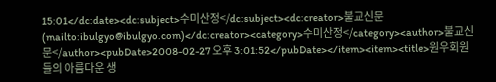15:01</dc:date><dc:subject>수미산정</dc:subject><dc:creator>불교신문(mailto:ibulgyo@ibulgyo.com)</dc:creator><category>수미산정</category><author>불교신문</author><pubDate>2008-02-27 오후 3:01:52</pubDate></item><item><title>원우회원들의 아름다운 생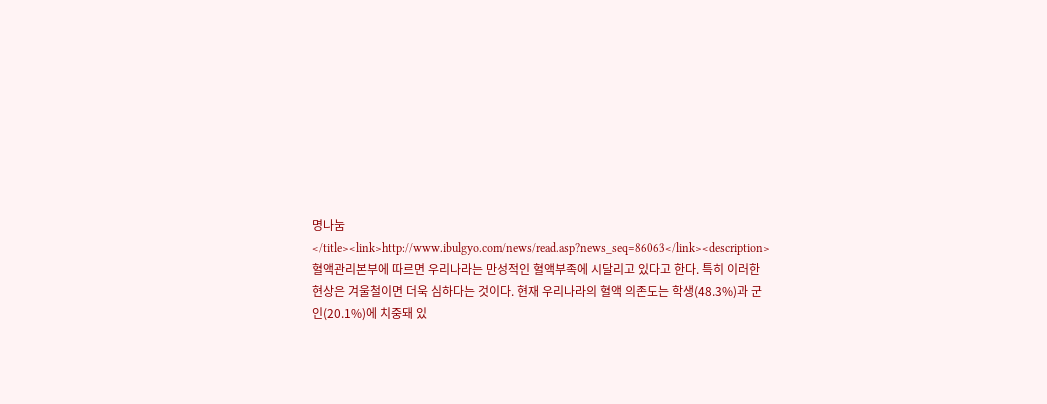명나눔</title><link>http://www.ibulgyo.com/news/read.asp?news_seq=86063</link><description>혈액관리본부에 따르면 우리나라는 만성적인 혈액부족에 시달리고 있다고 한다. 특히 이러한 현상은 겨울철이면 더욱 심하다는 것이다. 현재 우리나라의 혈액 의존도는 학생(48.3%)과 군인(20.1%)에 치중돼 있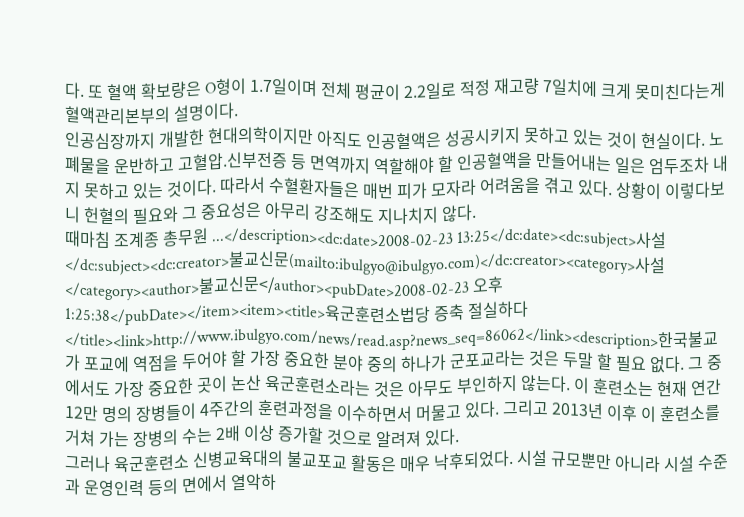다. 또 혈액 확보량은 O형이 1.7일이며 전체 평균이 2.2일로 적정 재고량 7일치에 크게 못미친다는게 혈액관리본부의 설명이다.
인공심장까지 개발한 현대의학이지만 아직도 인공혈액은 성공시키지 못하고 있는 것이 현실이다. 노폐물을 운반하고 고혈압.신부전증 등 면역까지 역할해야 할 인공혈액을 만들어내는 일은 엄두조차 내지 못하고 있는 것이다. 따라서 수혈환자들은 매번 피가 모자라 어려움을 겪고 있다. 상황이 이렇다보니 헌혈의 필요와 그 중요성은 아무리 강조해도 지나치지 않다.
때마침 조계종 총무원 ...</description><dc:date>2008-02-23 13:25</dc:date><dc:subject>사설</dc:subject><dc:creator>불교신문(mailto:ibulgyo@ibulgyo.com)</dc:creator><category>사설</category><author>불교신문</author><pubDate>2008-02-23 오후 1:25:38</pubDate></item><item><title>육군훈련소법당 증축 절실하다</title><link>http://www.ibulgyo.com/news/read.asp?news_seq=86062</link><description>한국불교가 포교에 역점을 두어야 할 가장 중요한 분야 중의 하나가 군포교라는 것은 두말 할 필요 없다. 그 중에서도 가장 중요한 곳이 논산 육군훈련소라는 것은 아무도 부인하지 않는다. 이 훈련소는 현재 연간 12만 명의 장병들이 4주간의 훈련과정을 이수하면서 머물고 있다. 그리고 2013년 이후 이 훈련소를 거쳐 가는 장병의 수는 2배 이상 증가할 것으로 알려져 있다.
그러나 육군훈련소 신병교육대의 불교포교 활동은 매우 낙후되었다. 시설 규모뿐만 아니라 시설 수준과 운영인력 등의 면에서 열악하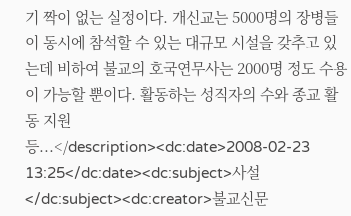기 짝이 없는 실정이다. 개신교는 5000명의 장병들이 동시에 참석할 수 있는 대규모 시설을 갖추고 있는데 비하여 불교의 호국연무사는 2000명 정도 수용이 가능할 뿐이다. 활동하는 성직자의 수와 종교 활동 지원 등...</description><dc:date>2008-02-23 13:25</dc:date><dc:subject>사설</dc:subject><dc:creator>불교신문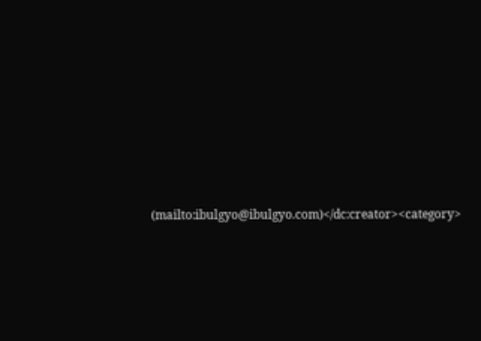(mailto:ibulgyo@ibulgyo.com)</dc:creator><category>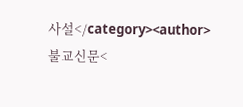사설</category><author>불교신문<